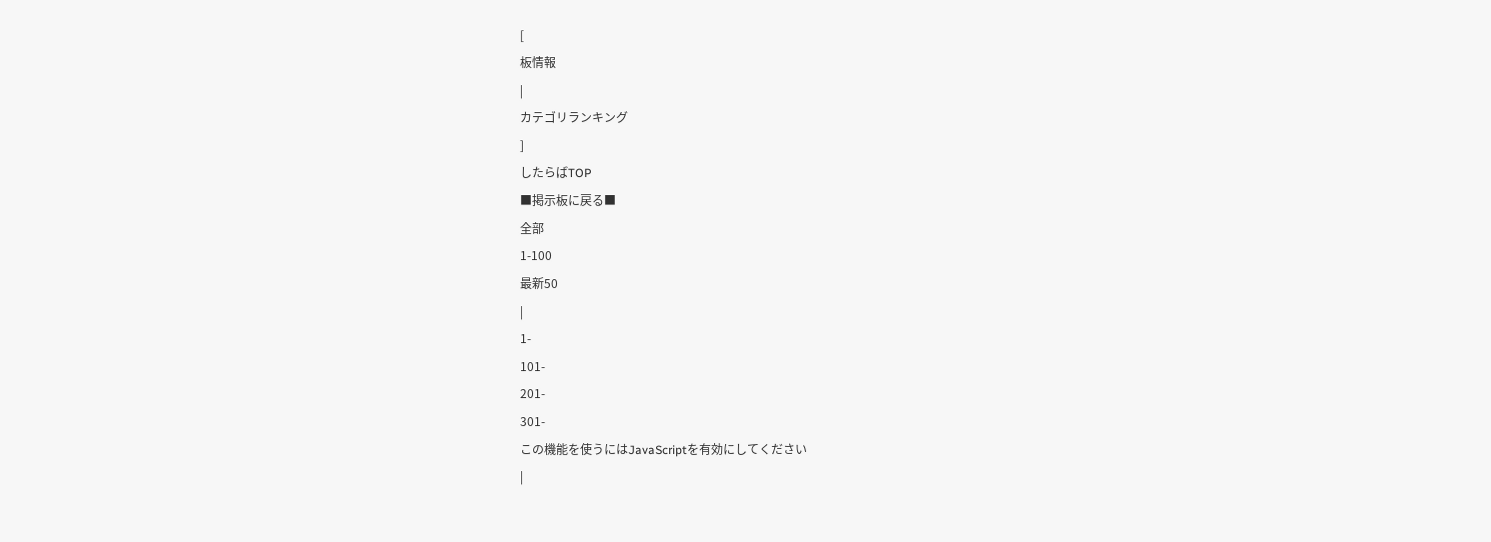[
板情報
|
カテゴリランキング
]
したらばTOP
■掲示板に戻る■
全部
1-100
最新50
|
1-
101-
201-
301-
この機能を使うにはJavaScriptを有効にしてください
|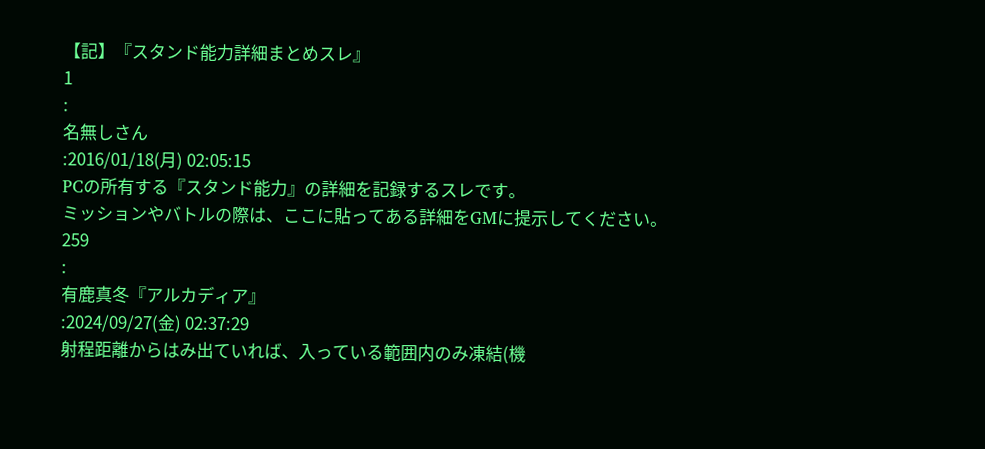【記】『スタンド能力詳細まとめスレ』
1
:
名無しさん
:2016/01/18(月) 02:05:15
PCの所有する『スタンド能力』の詳細を記録するスレです。
ミッションやバトルの際は、ここに貼ってある詳細をGMに提示してください。
259
:
有鹿真冬『アルカディア』
:2024/09/27(金) 02:37:29
射程距離からはみ出ていれば、入っている範囲内のみ凍結(機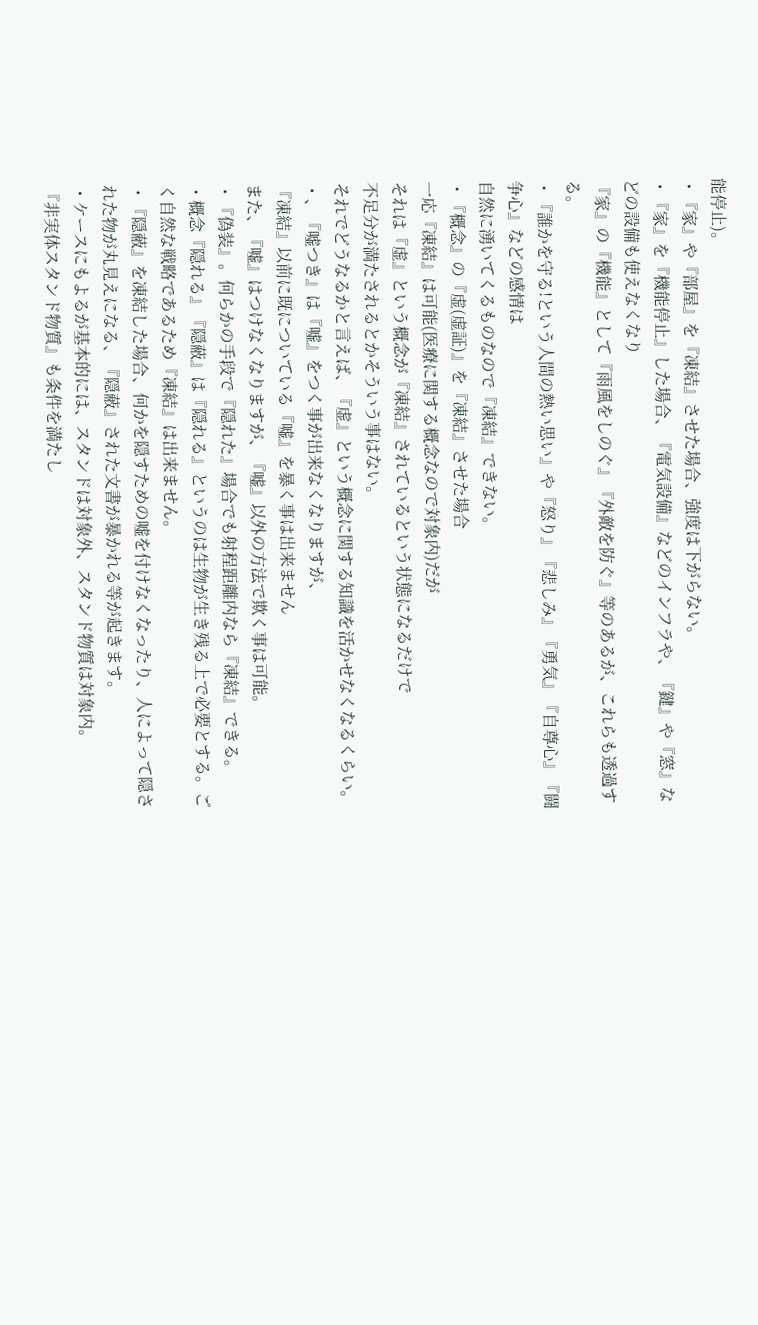能停止)。
・『家』や『部屋』を『凍結』させた場合、強度は下がらない。
・『家』を『機能停止』した場合、『電気設備』などのインフラや、『鍵』や『窓』などの設備も使えなくなり
『家』の『機能』として『雨風をしのぐ』『外敵を防ぐ』等のあるが、これらも透過する。
・『誰かを守る!という人間の熱い思い』や『怒り』『悲しみ』『勇気』『自尊心』『闘争心』などの感情は
自然に湧いてくるものなので『凍結』できない。
・『概念』の『虚(虚証)』を『凍結』させた場合
一応『凍結』は可能(医療に関する概念なので対象内)だが
それは『虚』という概念が『凍結』されているという状態になるだけで
不足分が満たされるとかそういう事はない。
それでどうなるかと言えば、『虚』という概念に関する知識を活かせなくなるくらい。
・、『嘘つき』は『嘘』をつく事が出来なくなりますが、
『凍結』以前に既についている『嘘』を暴く事は出来ません
また、『嘘』はつけなくなりますが、『嘘』以外の方法で欺く事は可能。
・『偽装』。何らかの手段で『隠れた』場合でも射程距離内なら『凍結』できる。
・概念『隠れる』『隠蔽』は『隠れる』というのは生物が生き残る上で必要とする。ごく自然な戦略であるため『凍結』は出来ません。
・『隠蔽』を凍結した場合、何かを隠すための嘘を付けなくなったり、人によって隠された物が丸見えになる、『隠蔽』された文書が暴かれる等が起きます。
・ケースにもよるが基本的には、スタンドは対象外、スタンド物質は対象内。
『非実体スタンド物質』も条件を満たし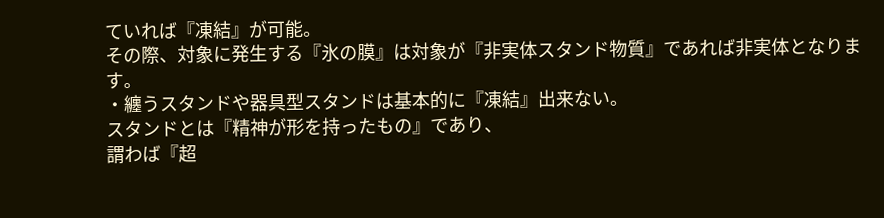ていれば『凍結』が可能。
その際、対象に発生する『氷の膜』は対象が『非実体スタンド物質』であれば非実体となります。
・纏うスタンドや器具型スタンドは基本的に『凍結』出来ない。
スタンドとは『精神が形を持ったもの』であり、
謂わば『超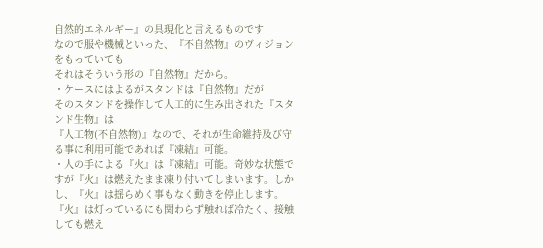自然的エネルギー』の具現化と言えるものです
なので服や機械といった、『不自然物』のヴィジョンをもっていても
それはそういう形の『自然物』だから。
・ケースにはよるがスタンドは『自然物』だが
そのスタンドを操作して人工的に生み出された『スタンド生物』は
『人工物(不自然物)』なので、それが生命維持及び守る事に利用可能であれば『凍結』可能。
・人の手による『火』は『凍結』可能。奇妙な状態ですが『火』は燃えたまま凍り付いてしまいます。しかし、『火』は揺らめく事もなく動きを停止します。『火』は灯っているにも関わらず触れば冷たく、接触しても燃え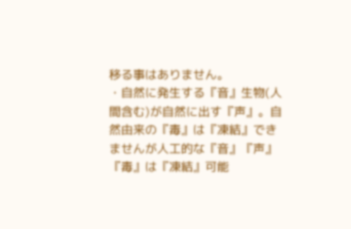移る事はありません。
・自然に発生する『音』生物(人間含む)が自然に出す『声』。自然由来の『毒』は『凍結』できませんが人工的な『音』『声』『毒』は『凍結』可能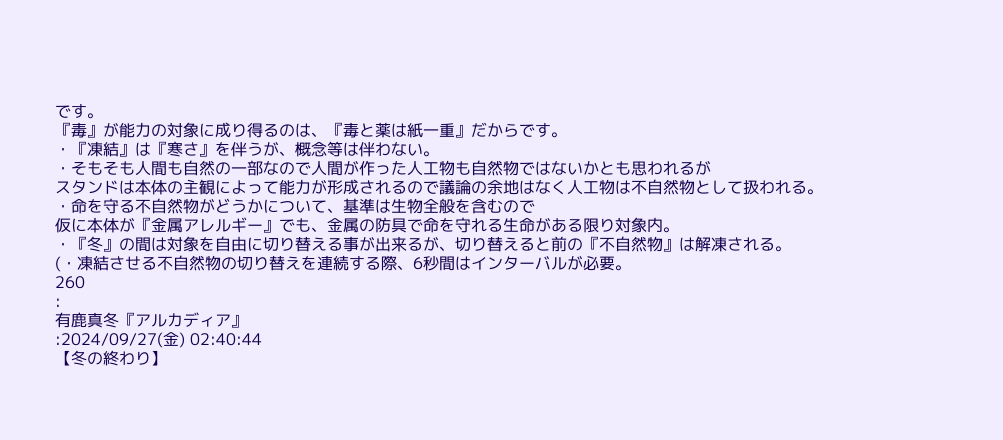です。
『毒』が能力の対象に成り得るのは、『毒と薬は紙一重』だからです。
・『凍結』は『寒さ』を伴うが、概念等は伴わない。
・そもそも人間も自然の一部なので人間が作った人工物も自然物ではないかとも思われるが
スタンドは本体の主観によって能力が形成されるので議論の余地はなく人工物は不自然物として扱われる。
・命を守る不自然物がどうかについて、基準は生物全般を含むので
仮に本体が『金属アレルギー』でも、金属の防具で命を守れる生命がある限り対象内。
・『冬』の間は対象を自由に切り替える事が出来るが、切り替えると前の『不自然物』は解凍される。
(・凍結させる不自然物の切り替えを連続する際、6秒間はインターバルが必要。
260
:
有鹿真冬『アルカディア』
:2024/09/27(金) 02:40:44
【冬の終わり】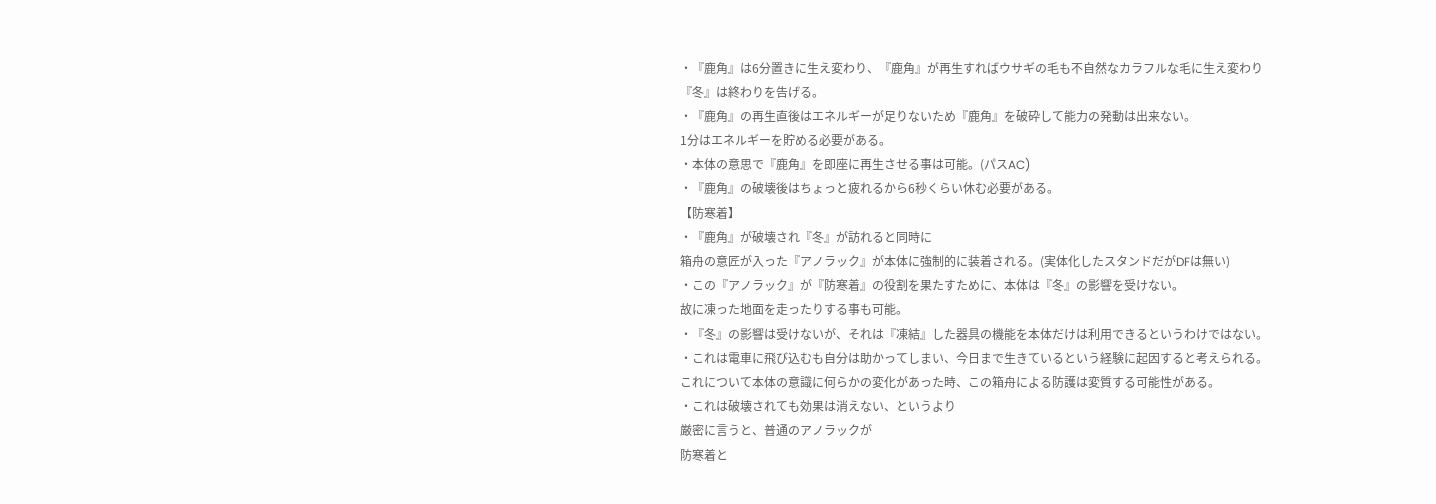・『鹿角』は6分置きに生え変わり、『鹿角』が再生すればウサギの毛も不自然なカラフルな毛に生え変わり
『冬』は終わりを告げる。
・『鹿角』の再生直後はエネルギーが足りないため『鹿角』を破砕して能力の発動は出来ない。
1分はエネルギーを貯める必要がある。
・本体の意思で『鹿角』を即座に再生させる事は可能。(パスAC)
・『鹿角』の破壊後はちょっと疲れるから6秒くらい休む必要がある。
【防寒着】
・『鹿角』が破壊され『冬』が訪れると同時に
箱舟の意匠が入った『アノラック』が本体に強制的に装着される。(実体化したスタンドだがDFは無い)
・この『アノラック』が『防寒着』の役割を果たすために、本体は『冬』の影響を受けない。
故に凍った地面を走ったりする事も可能。
・『冬』の影響は受けないが、それは『凍結』した器具の機能を本体だけは利用できるというわけではない。
・これは電車に飛び込むも自分は助かってしまい、今日まで生きているという経験に起因すると考えられる。
これについて本体の意識に何らかの変化があった時、この箱舟による防護は変質する可能性がある。
・これは破壊されても効果は消えない、というより
厳密に言うと、普通のアノラックが
防寒着と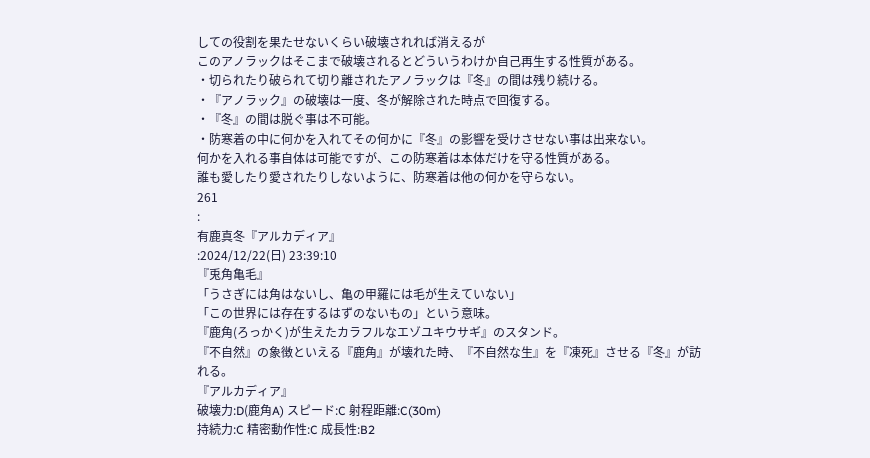しての役割を果たせないくらい破壊されれば消えるが
このアノラックはそこまで破壊されるとどういうわけか自己再生する性質がある。
・切られたり破られて切り離されたアノラックは『冬』の間は残り続ける。
・『アノラック』の破壊は一度、冬が解除された時点で回復する。
・『冬』の間は脱ぐ事は不可能。
・防寒着の中に何かを入れてその何かに『冬』の影響を受けさせない事は出来ない。
何かを入れる事自体は可能ですが、この防寒着は本体だけを守る性質がある。
誰も愛したり愛されたりしないように、防寒着は他の何かを守らない。
261
:
有鹿真冬『アルカディア』
:2024/12/22(日) 23:39:10
『兎角亀毛』
「うさぎには角はないし、亀の甲羅には毛が生えていない」
「この世界には存在するはずのないもの」という意味。
『鹿角(ろっかく)が生えたカラフルなエゾユキウサギ』のスタンド。
『不自然』の象徴といえる『鹿角』が壊れた時、『不自然な生』を『凍死』させる『冬』が訪れる。
『アルカディア』
破壊力:D(鹿角A) スピード:C 射程距離:C(30m)
持続力:C 精密動作性:C 成長性:B2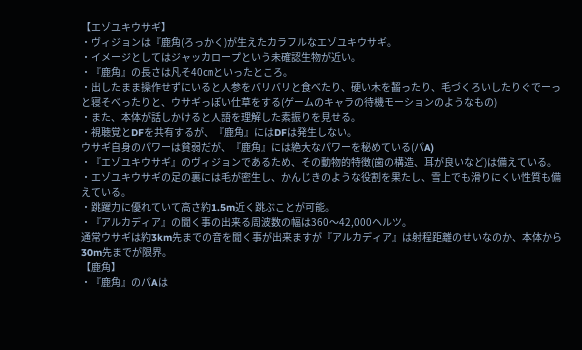【エゾユキウサギ】
・ヴィジョンは『鹿角(ろっかく)が生えたカラフルなエゾユキウサギ。
・イメージとしてはジャッカロープという未確認生物が近い。
・『鹿角』の長さは凡そ40㎝といったところ。
・出したまま操作せずにいると人参をバリバリと食べたり、硬い木を齧ったり、毛づくろいしたりぐでーっと寝そべったりと、ウサギっぽい仕草をする(ゲームのキャラの待機モーションのようなもの)
・また、本体が話しかけると人語を理解した素振りを見せる。
・視聴覚とDFを共有するが、『鹿角』にはDFは発生しない。
ウサギ自身のパワーは貧弱だが、『鹿角』には絶大なパワーを秘めている(パA)
・『エゾユキウサギ』のヴィジョンであるため、その動物的特徴(歯の構造、耳が良いなど)は備えている。
・エゾユキウサギの足の裏には毛が密生し、かんじきのような役割を果たし、雪上でも滑りにくい性質も備えている。
・跳躍力に優れていて高さ約1.5m近く跳ぶことが可能。
・『アルカディア』の聞く事の出来る周波数の幅は360〜42,000ヘルツ。
通常ウサギは約3km先までの音を聞く事が出来ますが『アルカディア』は射程距離のせいなのか、本体から30m先までが限界。
【鹿角】
・『鹿角』のパAは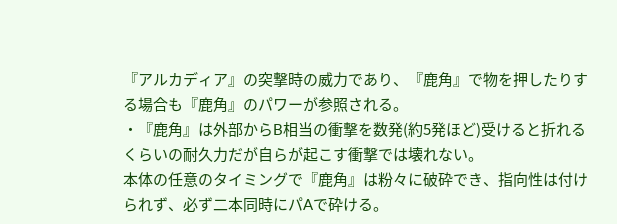『アルカディア』の突撃時の威力であり、『鹿角』で物を押したりする場合も『鹿角』のパワーが参照される。
・『鹿角』は外部からB相当の衝撃を数発(約5発ほど)受けると折れるくらいの耐久力だが自らが起こす衝撃では壊れない。
本体の任意のタイミングで『鹿角』は粉々に破砕でき、指向性は付けられず、必ず二本同時にパAで砕ける。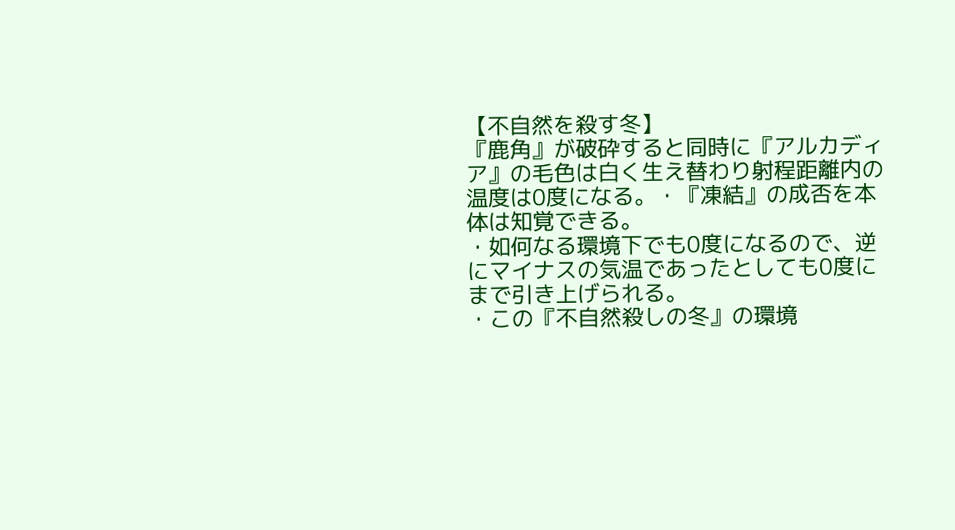【不自然を殺す冬】
『鹿角』が破砕すると同時に『アルカディア』の毛色は白く生え替わり射程距離内の温度は0度になる。・『凍結』の成否を本体は知覚できる。
・如何なる環境下でも0度になるので、逆にマイナスの気温であったとしても0度にまで引き上げられる。
・この『不自然殺しの冬』の環境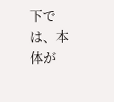下では、本体が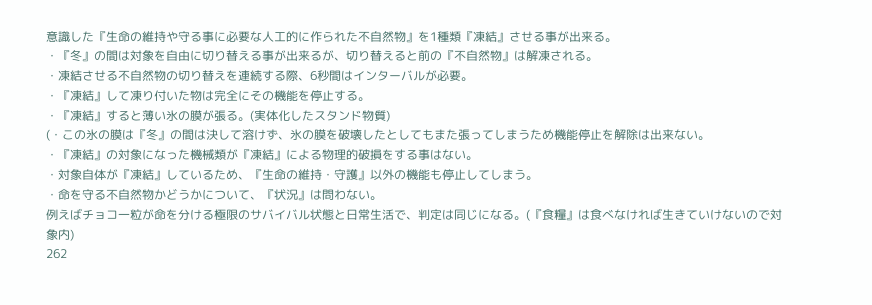意識した『生命の維持や守る事に必要な人工的に作られた不自然物』を1種類『凍結』させる事が出来る。
・『冬』の間は対象を自由に切り替える事が出来るが、切り替えると前の『不自然物』は解凍される。
・凍結させる不自然物の切り替えを連続する際、6秒間はインターバルが必要。
・『凍結』して凍り付いた物は完全にその機能を停止する。
・『凍結』すると薄い氷の膜が張る。(実体化したスタンド物質)
(・この氷の膜は『冬』の間は決して溶けず、氷の膜を破壊したとしてもまた張ってしまうため機能停止を解除は出来ない。
・『凍結』の対象になった機械類が『凍結』による物理的破損をする事はない。
・対象自体が『凍結』しているため、『生命の維持・守護』以外の機能も停止してしまう。
・命を守る不自然物かどうかについて、『状況』は問わない。
例えばチョコ一粒が命を分ける極限のサバイバル状態と日常生活で、判定は同じになる。(『食糧』は食べなければ生きていけないので対象内)
262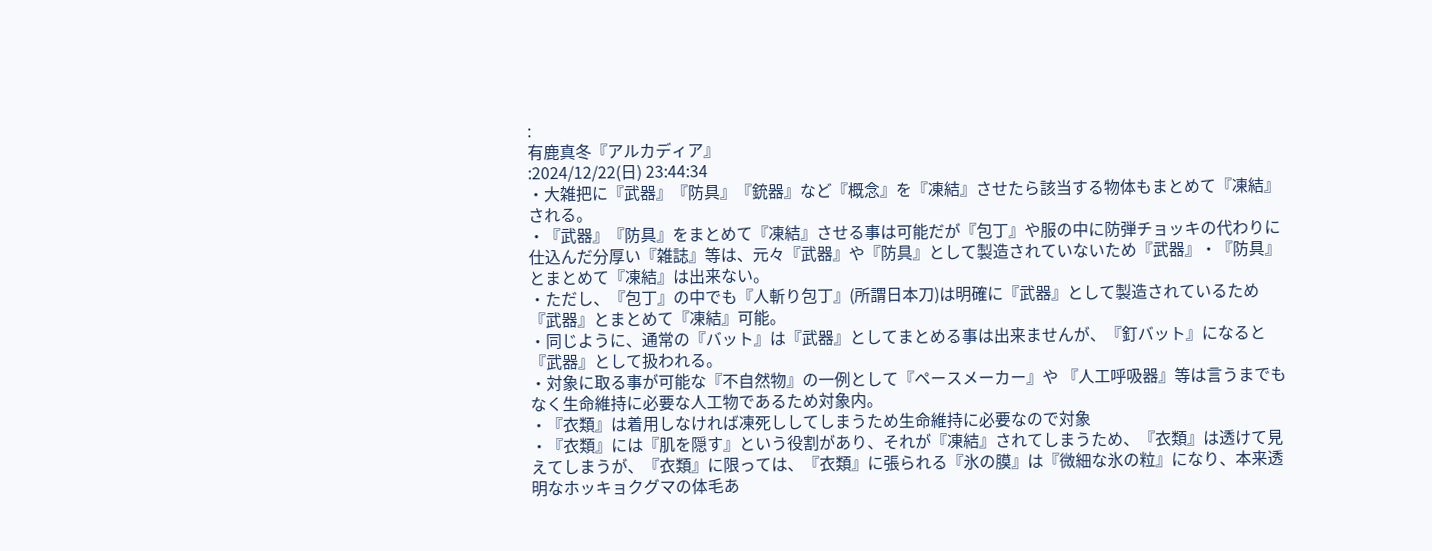:
有鹿真冬『アルカディア』
:2024/12/22(日) 23:44:34
・大雑把に『武器』『防具』『銃器』など『概念』を『凍結』させたら該当する物体もまとめて『凍結』される。
・『武器』『防具』をまとめて『凍結』させる事は可能だが『包丁』や服の中に防弾チョッキの代わりに仕込んだ分厚い『雑誌』等は、元々『武器』や『防具』として製造されていないため『武器』・『防具』とまとめて『凍結』は出来ない。
・ただし、『包丁』の中でも『人斬り包丁』(所謂日本刀)は明確に『武器』として製造されているため『武器』とまとめて『凍結』可能。
・同じように、通常の『バット』は『武器』としてまとめる事は出来ませんが、『釘バット』になると『武器』として扱われる。
・対象に取る事が可能な『不自然物』の一例として『ペースメーカー』や 『人工呼吸器』等は言うまでもなく生命維持に必要な人工物であるため対象内。
・『衣類』は着用しなければ凍死ししてしまうため生命維持に必要なので対象
・『衣類』には『肌を隠す』という役割があり、それが『凍結』されてしまうため、『衣類』は透けて見えてしまうが、『衣類』に限っては、『衣類』に張られる『氷の膜』は『微細な氷の粒』になり、本来透明なホッキョクグマの体毛あ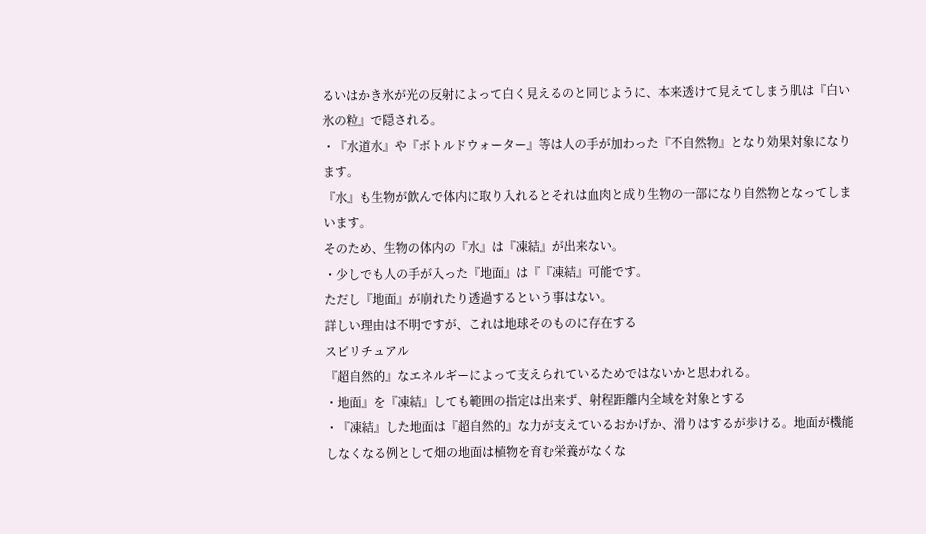るいはかき氷が光の反射によって白く見えるのと同じように、本来透けて見えてしまう肌は『白い氷の粒』で隠される。
・『水道水』や『ボトルドウォーター』等は人の手が加わった『不自然物』となり効果対象になります。
『水』も生物が飲んで体内に取り入れるとそれは血肉と成り生物の一部になり自然物となってしまいます。
そのため、生物の体内の『水』は『凍結』が出来ない。
・少しでも人の手が入った『地面』は『『凍結』可能です。
ただし『地面』が崩れたり透過するという事はない。
詳しい理由は不明ですが、これは地球そのものに存在する
スピリチュアル
『超自然的』なエネルギーによって支えられているためではないかと思われる。
・地面』を『凍結』しても範囲の指定は出来ず、射程距離内全域を対象とする
・『凍結』した地面は『超自然的』な力が支えているおかげか、滑りはするが歩ける。地面が機能しなくなる例として畑の地面は植物を育む栄養がなくな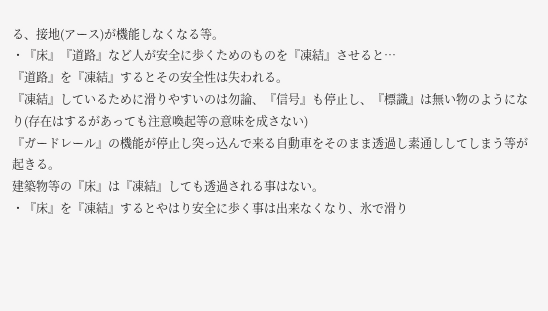る、接地(アース)が機能しなくなる等。
・『床』『道路』など人が安全に歩くためのものを『凍結』させると…
『道路』を『凍結』するとその安全性は失われる。
『凍結』しているために滑りやすいのは勿論、『信号』も停止し、『標識』は無い物のようになり(存在はするがあっても注意喚起等の意味を成さない)
『ガードレール』の機能が停止し突っ込んで来る自動車をそのまま透過し素通ししてしまう等が起きる。
建築物等の『床』は『凍結』しても透過される事はない。
・『床』を『凍結』するとやはり安全に歩く事は出来なくなり、氷で滑り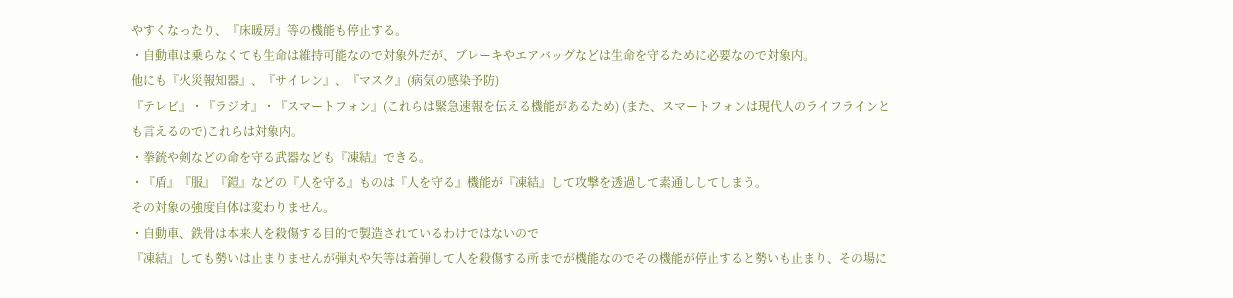やすくなったり、『床暖房』等の機能も停止する。
・自動車は乗らなくても生命は維持可能なので対象外だが、ブレーキやエアバッグなどは生命を守るために必要なので対象内。
他にも『火災報知器』、『サイレン』、『マスク』(病気の感染予防)
『テレビ』・『ラジオ』・『スマートフォン』(これらは緊急速報を伝える機能があるため) (また、スマートフォンは現代人のライフラインとも言えるので)これらは対象内。
・拳銃や剣などの命を守る武器なども『凍結』できる。
・『盾』『服』『鎧』などの『人を守る』ものは『人を守る』機能が『凍結』して攻撃を透過して素通ししてしまう。
その対象の強度自体は変わりません。
・自動車、鉄骨は本来人を殺傷する目的で製造されているわけではないので
『凍結』しても勢いは止まりませんが弾丸や矢等は着弾して人を殺傷する所までが機能なのでその機能が停止すると勢いも止まり、その場に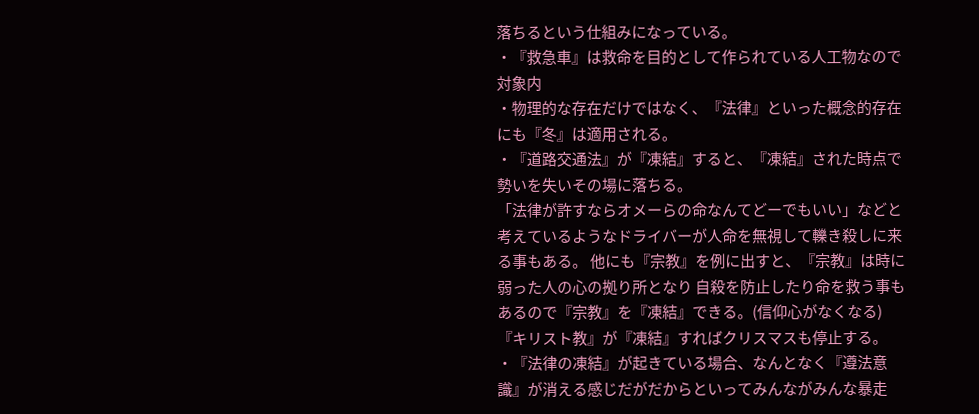落ちるという仕組みになっている。
・『救急車』は救命を目的として作られている人工物なので対象内
・物理的な存在だけではなく、『法律』といった概念的存在にも『冬』は適用される。
・『道路交通法』が『凍結』すると、『凍結』された時点で勢いを失いその場に落ちる。
「法律が許すならオメーらの命なんてどーでもいい」などと考えているようなドライバーが人命を無視して轢き殺しに来る事もある。 他にも『宗教』を例に出すと、『宗教』は時に弱った人の心の拠り所となり 自殺を防止したり命を救う事もあるので『宗教』を『凍結』できる。(信仰心がなくなる)
『キリスト教』が『凍結』すればクリスマスも停止する。
・『法律の凍結』が起きている場合、なんとなく『遵法意識』が消える感じだがだからといってみんながみんな暴走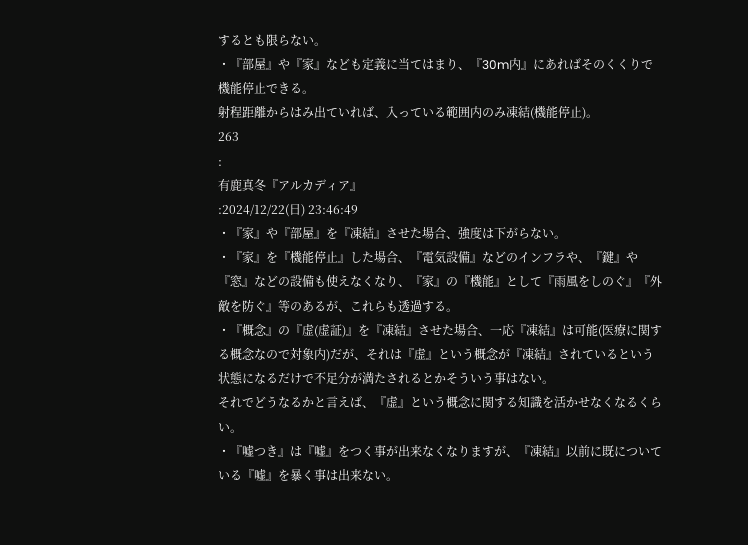するとも限らない。
・『部屋』や『家』なども定義に当てはまり、『30m内』にあればそのくくりで機能停止できる。
射程距離からはみ出ていれば、入っている範囲内のみ凍結(機能停止)。
263
:
有鹿真冬『アルカディア』
:2024/12/22(日) 23:46:49
・『家』や『部屋』を『凍結』させた場合、強度は下がらない。
・『家』を『機能停止』した場合、『電気設備』などのインフラや、『鍵』や『窓』などの設備も使えなくなり、『家』の『機能』として『雨風をしのぐ』『外敵を防ぐ』等のあるが、これらも透過する。
・『概念』の『虚(虚証)』を『凍結』させた場合、一応『凍結』は可能(医療に関する概念なので対象内)だが、それは『虚』という概念が『凍結』されているという状態になるだけで不足分が満たされるとかそういう事はない。
それでどうなるかと言えば、『虚』という概念に関する知識を活かせなくなるくらい。
・『嘘つき』は『嘘』をつく事が出来なくなりますが、『凍結』以前に既についている『嘘』を暴く事は出来ない。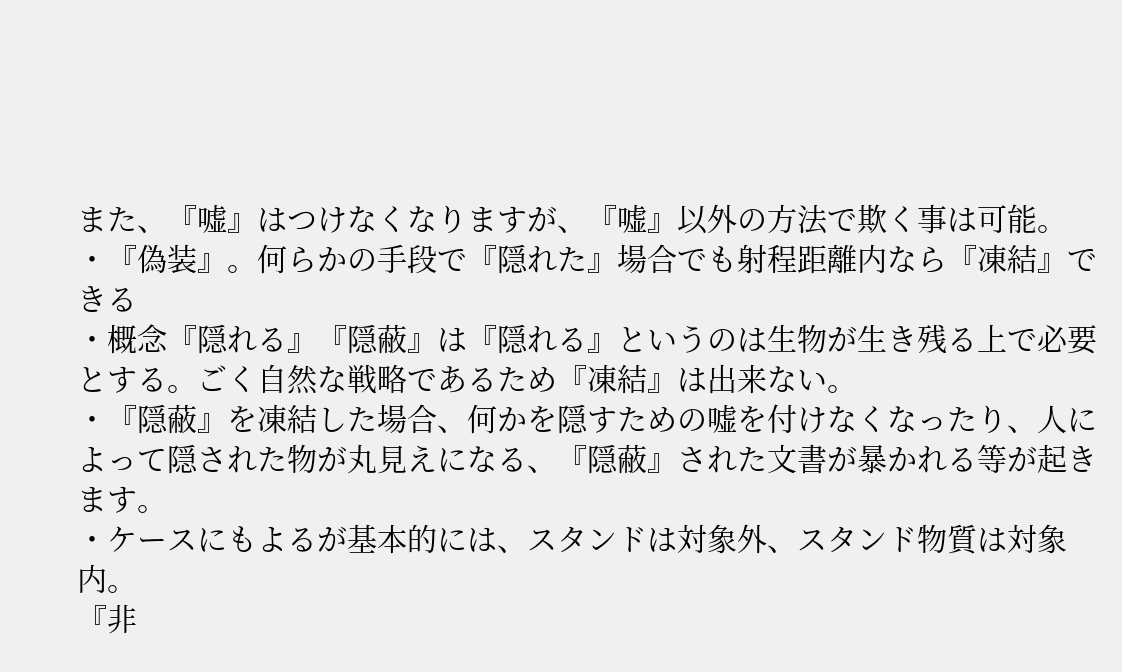また、『嘘』はつけなくなりますが、『嘘』以外の方法で欺く事は可能。
・『偽装』。何らかの手段で『隠れた』場合でも射程距離内なら『凍結』できる
・概念『隠れる』『隠蔽』は『隠れる』というのは生物が生き残る上で必要とする。ごく自然な戦略であるため『凍結』は出来ない。
・『隠蔽』を凍結した場合、何かを隠すための嘘を付けなくなったり、人によって隠された物が丸見えになる、『隠蔽』された文書が暴かれる等が起きます。
・ケースにもよるが基本的には、スタンドは対象外、スタンド物質は対象内。
『非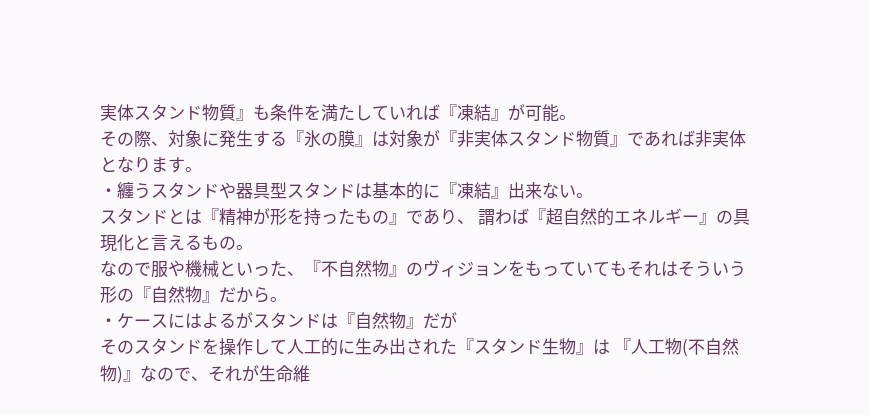実体スタンド物質』も条件を満たしていれば『凍結』が可能。
その際、対象に発生する『氷の膜』は対象が『非実体スタンド物質』であれば非実体となります。
・纏うスタンドや器具型スタンドは基本的に『凍結』出来ない。
スタンドとは『精神が形を持ったもの』であり、 謂わば『超自然的エネルギー』の具現化と言えるもの。
なので服や機械といった、『不自然物』のヴィジョンをもっていてもそれはそういう形の『自然物』だから。
・ケースにはよるがスタンドは『自然物』だが
そのスタンドを操作して人工的に生み出された『スタンド生物』は 『人工物(不自然物)』なので、それが生命維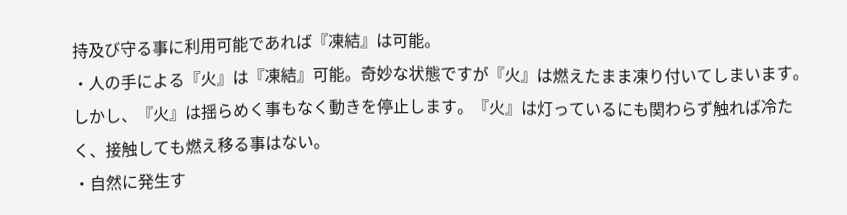持及び守る事に利用可能であれば『凍結』は可能。
・人の手による『火』は『凍結』可能。奇妙な状態ですが『火』は燃えたまま凍り付いてしまいます。しかし、『火』は揺らめく事もなく動きを停止します。『火』は灯っているにも関わらず触れば冷たく、接触しても燃え移る事はない。
・自然に発生す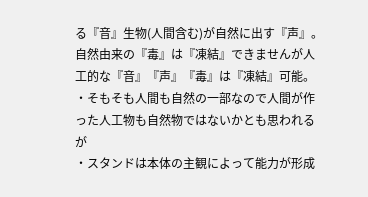る『音』生物(人間含む)が自然に出す『声』。自然由来の『毒』は『凍結』できませんが人工的な『音』『声』『毒』は『凍結』可能。
・そもそも人間も自然の一部なので人間が作った人工物も自然物ではないかとも思われるが
・スタンドは本体の主観によって能力が形成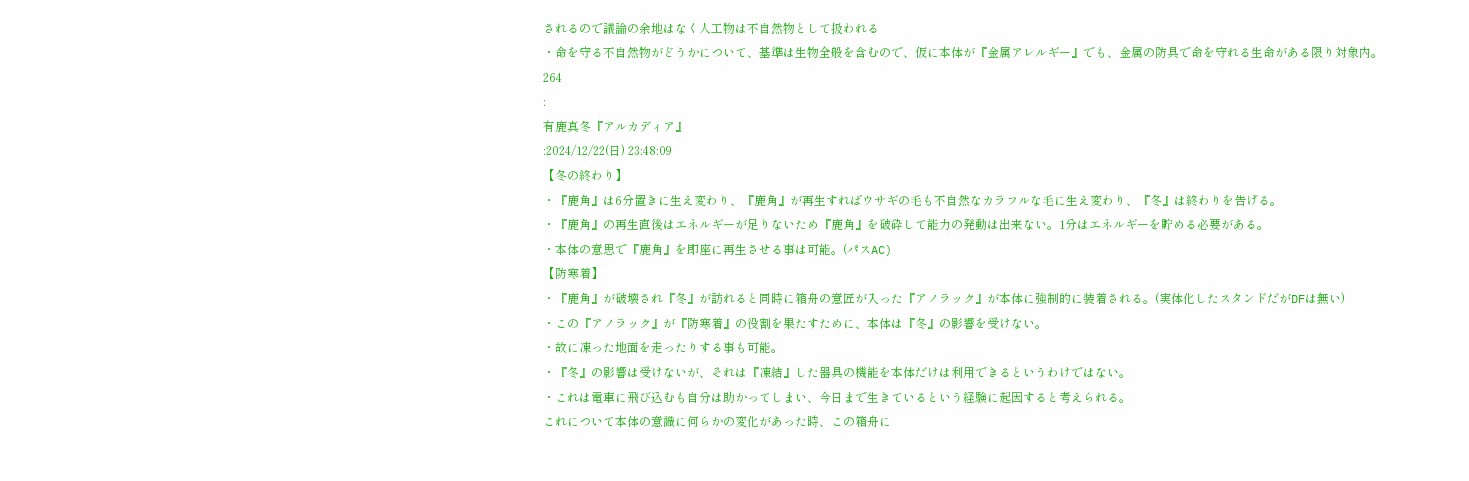されるので議論の余地はなく人工物は不自然物として扱われる
・命を守る不自然物がどうかについて、基準は生物全般を含むので、仮に本体が『金属アレルギー』でも、金属の防具で命を守れる生命がある限り対象内。
264
:
有鹿真冬『アルカディア』
:2024/12/22(日) 23:48:09
【冬の終わり】
・『鹿角』は6分置きに生え変わり、『鹿角』が再生すればウサギの毛も不自然なカラフルな毛に生え変わり、『冬』は終わりを告げる。
・『鹿角』の再生直後はエネルギーが足りないため『鹿角』を破砕して能力の発動は出来ない。1分はエネルギーを貯める必要がある。
・本体の意思で『鹿角』を即座に再生させる事は可能。(パスAC)
【防寒着】
・『鹿角』が破壊され『冬』が訪れると同時に箱舟の意匠が入った『アノラック』が本体に強制的に装着される。(実体化したスタンドだがDFは無い)
・この『アノラック』が『防寒着』の役割を果たすために、本体は『冬』の影響を受けない。
・故に凍った地面を走ったりする事も可能。
・『冬』の影響は受けないが、それは『凍結』した器具の機能を本体だけは利用できるというわけではない。
・これは電車に飛び込むも自分は助かってしまい、今日まで生きているという経験に起因すると考えられる。
これについて本体の意識に何らかの変化があった時、この箱舟に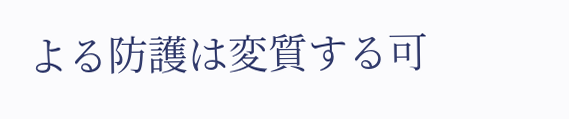よる防護は変質する可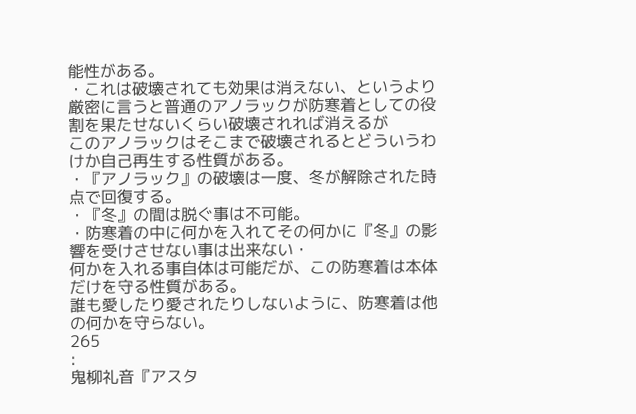能性がある。
・これは破壊されても効果は消えない、というより厳密に言うと普通のアノラックが防寒着としての役割を果たせないくらい破壊されれば消えるが
このアノラックはそこまで破壊されるとどういうわけか自己再生する性質がある。
・『アノラック』の破壊は一度、冬が解除された時点で回復する。
・『冬』の間は脱ぐ事は不可能。
・防寒着の中に何かを入れてその何かに『冬』の影響を受けさせない事は出来ない・
何かを入れる事自体は可能だが、この防寒着は本体だけを守る性質がある。
誰も愛したり愛されたりしないように、防寒着は他の何かを守らない。
265
:
鬼柳礼音『アスタ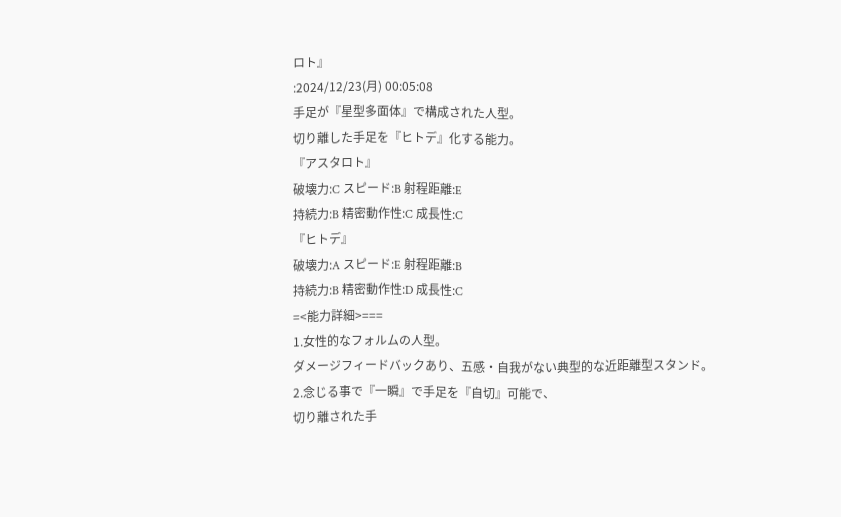ロト』
:2024/12/23(月) 00:05:08
手足が『星型多面体』で構成された人型。
切り離した手足を『ヒトデ』化する能力。
『アスタロト』
破壊力:C スピード:B 射程距離:E
持続力:B 精密動作性:C 成長性:C
『ヒトデ』
破壊力:A スピード:E 射程距離:B
持続力:B 精密動作性:D 成長性:C
=<能力詳細>===
1.女性的なフォルムの人型。
ダメージフィードバックあり、五感・自我がない典型的な近距離型スタンド。
2.念じる事で『一瞬』で手足を『自切』可能で、
切り離された手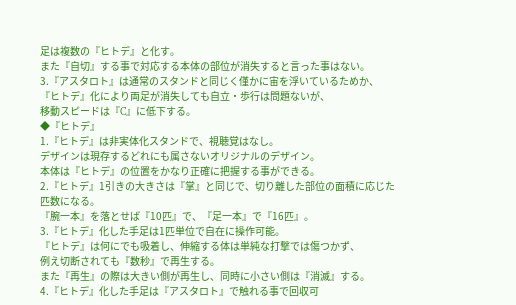足は複数の『ヒトデ』と化す。
また『自切』する事で対応する本体の部位が消失すると言った事はない。
3.『アスタロト』は通常のスタンドと同じく僅かに宙を浮いているためか、
『ヒトデ』化により両足が消失しても自立・歩行は問題ないが、
移動スピードは『C』に低下する。
◆『ヒトデ』
1.『ヒトデ』は非実体化スタンドで、視聴覚はなし。
デザインは現存するどれにも属さないオリジナルのデザイン。
本体は『ヒトデ』の位置をかなり正確に把握する事ができる。
2.『ヒトデ』1引きの大きさは『掌』と同じで、切り離した部位の面積に応じた匹数になる。
『腕一本』を落とせば『10匹』で、『足一本』で『16匹』。
3.『ヒトデ』化した手足は1匹単位で自在に操作可能。
『ヒトデ』は何にでも吸着し、伸縮する体は単純な打撃では傷つかず、
例え切断されても『数秒』で再生する。
また『再生』の際は大きい側が再生し、同時に小さい側は『消滅』する。
4.『ヒトデ』化した手足は『アスタロト』で触れる事で回収可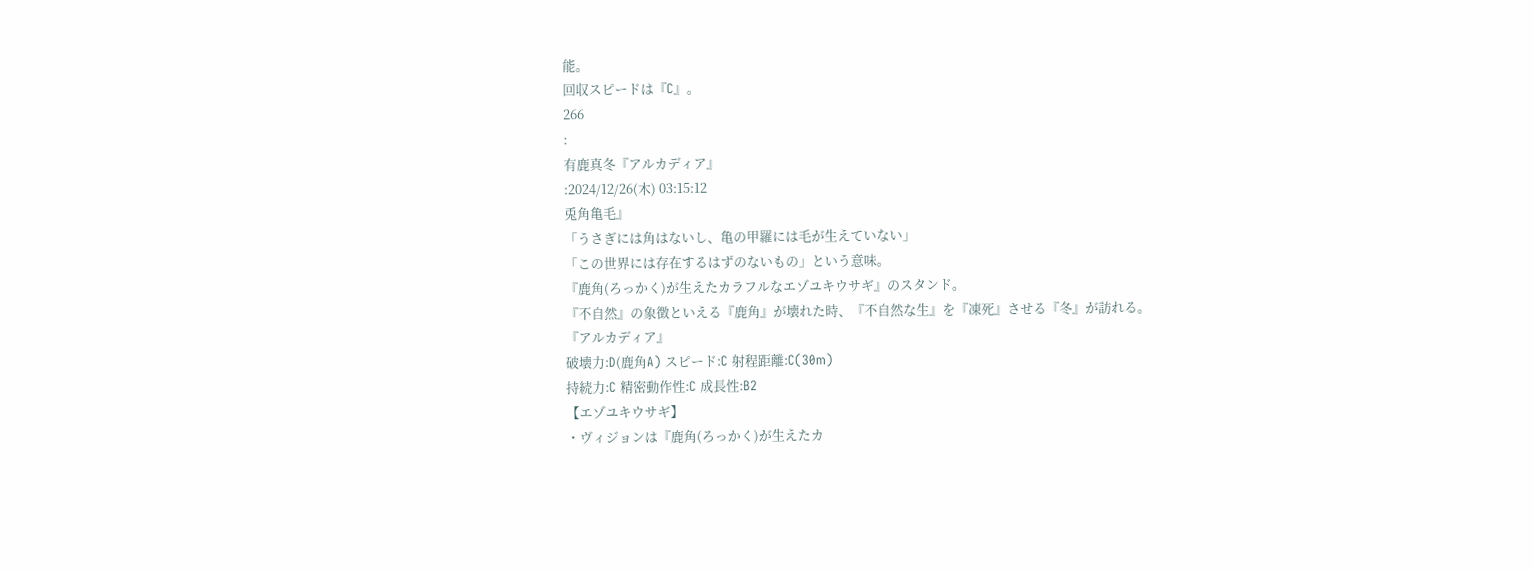能。
回収スピードは『C』。
266
:
有鹿真冬『アルカディア』
:2024/12/26(木) 03:15:12
兎角亀毛』
「うさぎには角はないし、亀の甲羅には毛が生えていない」
「この世界には存在するはずのないもの」という意味。
『鹿角(ろっかく)が生えたカラフルなエゾユキウサギ』のスタンド。
『不自然』の象徴といえる『鹿角』が壊れた時、『不自然な生』を『凍死』させる『冬』が訪れる。
『アルカディア』
破壊力:D(鹿角A) スピード:C 射程距離:C(30m)
持続力:C 精密動作性:C 成長性:B2
【エゾユキウサギ】
・ヴィジョンは『鹿角(ろっかく)が生えたカ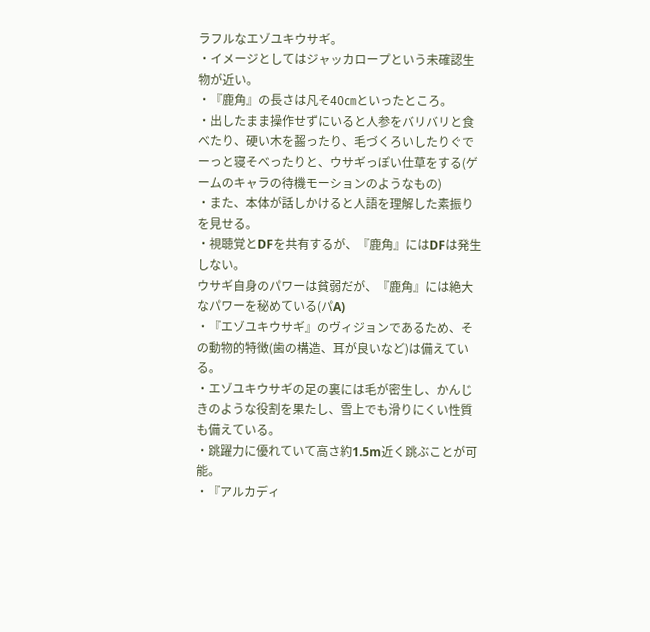ラフルなエゾユキウサギ。
・イメージとしてはジャッカロープという未確認生物が近い。
・『鹿角』の長さは凡そ40㎝といったところ。
・出したまま操作せずにいると人参をバリバリと食べたり、硬い木を齧ったり、毛づくろいしたりぐでーっと寝そべったりと、ウサギっぽい仕草をする(ゲームのキャラの待機モーションのようなもの)
・また、本体が話しかけると人語を理解した素振りを見せる。
・視聴覚とDFを共有するが、『鹿角』にはDFは発生しない。
ウサギ自身のパワーは貧弱だが、『鹿角』には絶大なパワーを秘めている(パA)
・『エゾユキウサギ』のヴィジョンであるため、その動物的特徴(歯の構造、耳が良いなど)は備えている。
・エゾユキウサギの足の裏には毛が密生し、かんじきのような役割を果たし、雪上でも滑りにくい性質も備えている。
・跳躍力に優れていて高さ約1.5m近く跳ぶことが可能。
・『アルカディ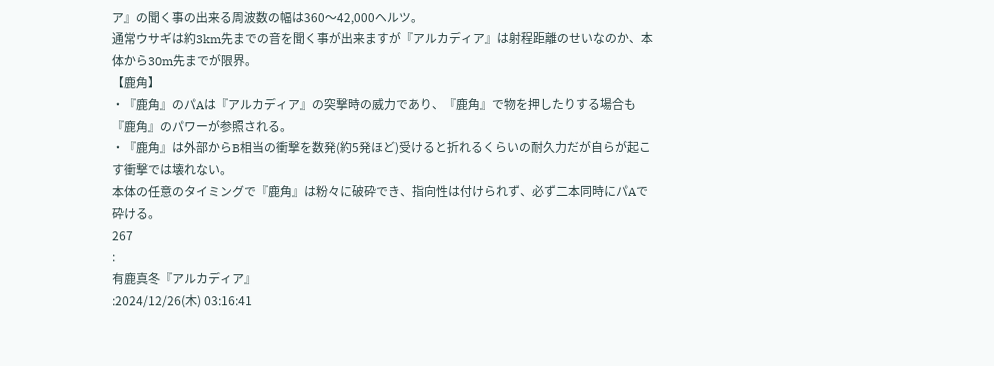ア』の聞く事の出来る周波数の幅は360〜42,000ヘルツ。
通常ウサギは約3km先までの音を聞く事が出来ますが『アルカディア』は射程距離のせいなのか、本体から30m先までが限界。
【鹿角】
・『鹿角』のパAは『アルカディア』の突撃時の威力であり、『鹿角』で物を押したりする場合も『鹿角』のパワーが参照される。
・『鹿角』は外部からB相当の衝撃を数発(約5発ほど)受けると折れるくらいの耐久力だが自らが起こす衝撃では壊れない。
本体の任意のタイミングで『鹿角』は粉々に破砕でき、指向性は付けられず、必ず二本同時にパAで砕ける。
267
:
有鹿真冬『アルカディア』
:2024/12/26(木) 03:16:41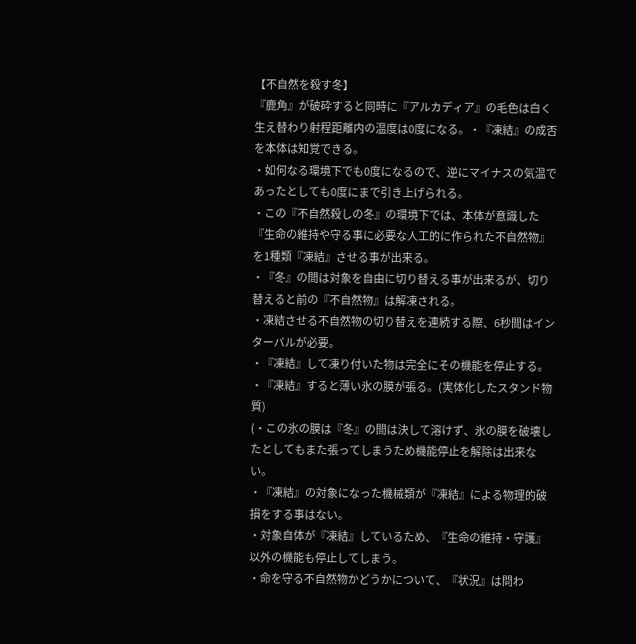【不自然を殺す冬】
『鹿角』が破砕すると同時に『アルカディア』の毛色は白く生え替わり射程距離内の温度は0度になる。・『凍結』の成否を本体は知覚できる。
・如何なる環境下でも0度になるので、逆にマイナスの気温であったとしても0度にまで引き上げられる。
・この『不自然殺しの冬』の環境下では、本体が意識した『生命の維持や守る事に必要な人工的に作られた不自然物』を1種類『凍結』させる事が出来る。
・『冬』の間は対象を自由に切り替える事が出来るが、切り替えると前の『不自然物』は解凍される。
・凍結させる不自然物の切り替えを連続する際、6秒間はインターバルが必要。
・『凍結』して凍り付いた物は完全にその機能を停止する。
・『凍結』すると薄い氷の膜が張る。(実体化したスタンド物質)
(・この氷の膜は『冬』の間は決して溶けず、氷の膜を破壊したとしてもまた張ってしまうため機能停止を解除は出来ない。
・『凍結』の対象になった機械類が『凍結』による物理的破損をする事はない。
・対象自体が『凍結』しているため、『生命の維持・守護』以外の機能も停止してしまう。
・命を守る不自然物かどうかについて、『状況』は問わ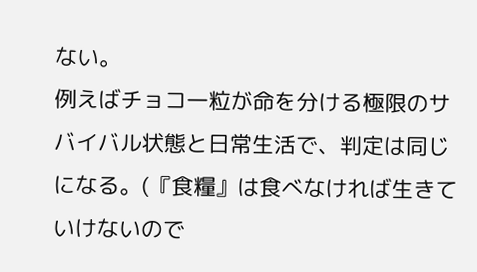ない。
例えばチョコ一粒が命を分ける極限のサバイバル状態と日常生活で、判定は同じになる。(『食糧』は食べなければ生きていけないので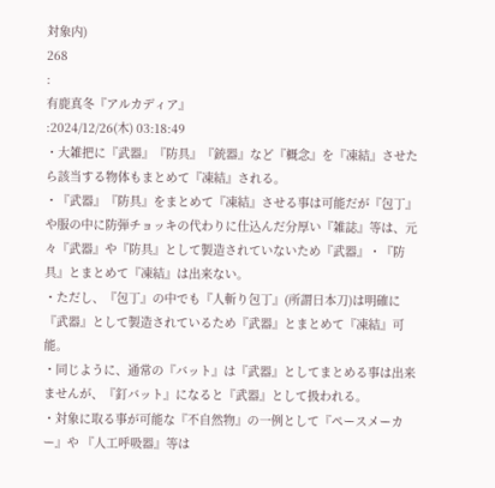対象内)
268
:
有鹿真冬『アルカディア』
:2024/12/26(木) 03:18:49
・大雑把に『武器』『防具』『銃器』など『概念』を『凍結』させたら該当する物体もまとめて『凍結』される。
・『武器』『防具』をまとめて『凍結』させる事は可能だが『包丁』や服の中に防弾チョッキの代わりに仕込んだ分厚い『雑誌』等は、元々『武器』や『防具』として製造されていないため『武器』・『防具』とまとめて『凍結』は出来ない。
・ただし、『包丁』の中でも『人斬り包丁』(所謂日本刀)は明確に『武器』として製造されているため『武器』とまとめて『凍結』可能。
・同じように、通常の『バット』は『武器』としてまとめる事は出来ませんが、『釘バット』になると『武器』として扱われる。
・対象に取る事が可能な『不自然物』の一例として『ペースメーカー』や 『人工呼吸器』等は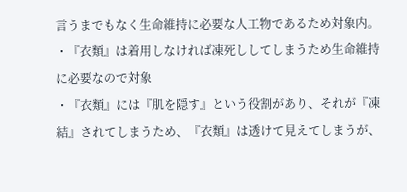言うまでもなく生命維持に必要な人工物であるため対象内。
・『衣類』は着用しなければ凍死ししてしまうため生命維持に必要なので対象
・『衣類』には『肌を隠す』という役割があり、それが『凍結』されてしまうため、『衣類』は透けて見えてしまうが、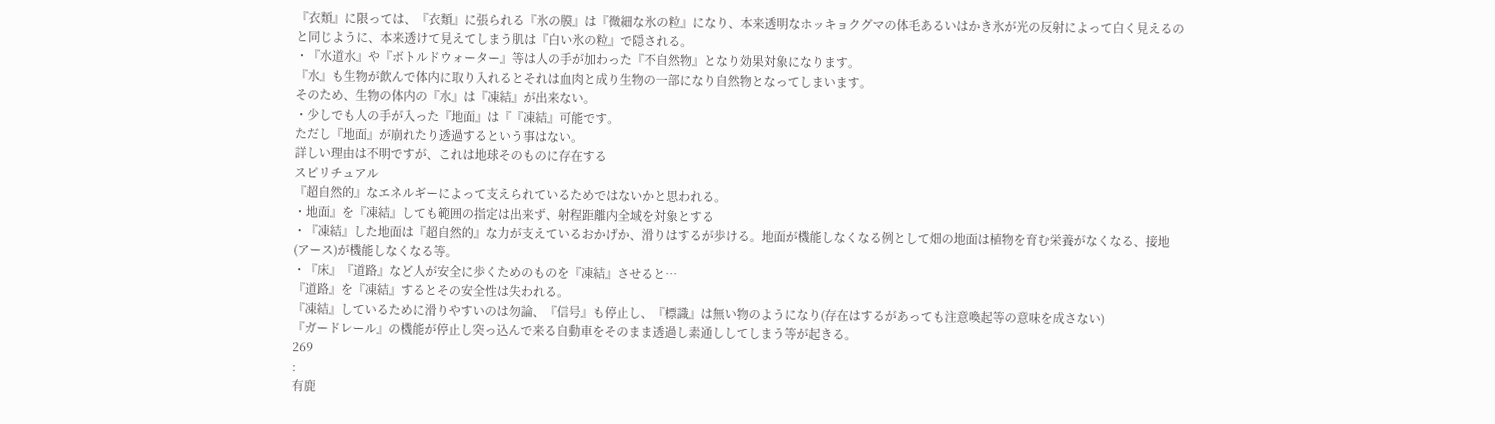『衣類』に限っては、『衣類』に張られる『氷の膜』は『微細な氷の粒』になり、本来透明なホッキョクグマの体毛あるいはかき氷が光の反射によって白く見えるのと同じように、本来透けて見えてしまう肌は『白い氷の粒』で隠される。
・『水道水』や『ボトルドウォーター』等は人の手が加わった『不自然物』となり効果対象になります。
『水』も生物が飲んで体内に取り入れるとそれは血肉と成り生物の一部になり自然物となってしまいます。
そのため、生物の体内の『水』は『凍結』が出来ない。
・少しでも人の手が入った『地面』は『『凍結』可能です。
ただし『地面』が崩れたり透過するという事はない。
詳しい理由は不明ですが、これは地球そのものに存在する
スピリチュアル
『超自然的』なエネルギーによって支えられているためではないかと思われる。
・地面』を『凍結』しても範囲の指定は出来ず、射程距離内全域を対象とする
・『凍結』した地面は『超自然的』な力が支えているおかげか、滑りはするが歩ける。地面が機能しなくなる例として畑の地面は植物を育む栄養がなくなる、接地(アース)が機能しなくなる等。
・『床』『道路』など人が安全に歩くためのものを『凍結』させると…
『道路』を『凍結』するとその安全性は失われる。
『凍結』しているために滑りやすいのは勿論、『信号』も停止し、『標識』は無い物のようになり(存在はするがあっても注意喚起等の意味を成さない)
『ガードレール』の機能が停止し突っ込んで来る自動車をそのまま透過し素通ししてしまう等が起きる。
269
:
有鹿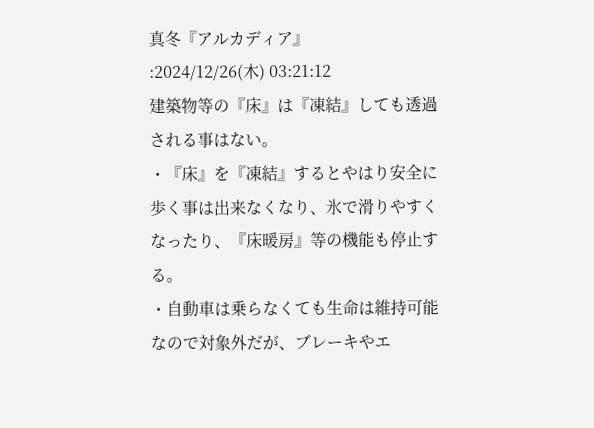真冬『アルカディア』
:2024/12/26(木) 03:21:12
建築物等の『床』は『凍結』しても透過される事はない。
・『床』を『凍結』するとやはり安全に歩く事は出来なくなり、氷で滑りやすくなったり、『床暖房』等の機能も停止する。
・自動車は乗らなくても生命は維持可能なので対象外だが、ブレーキやエ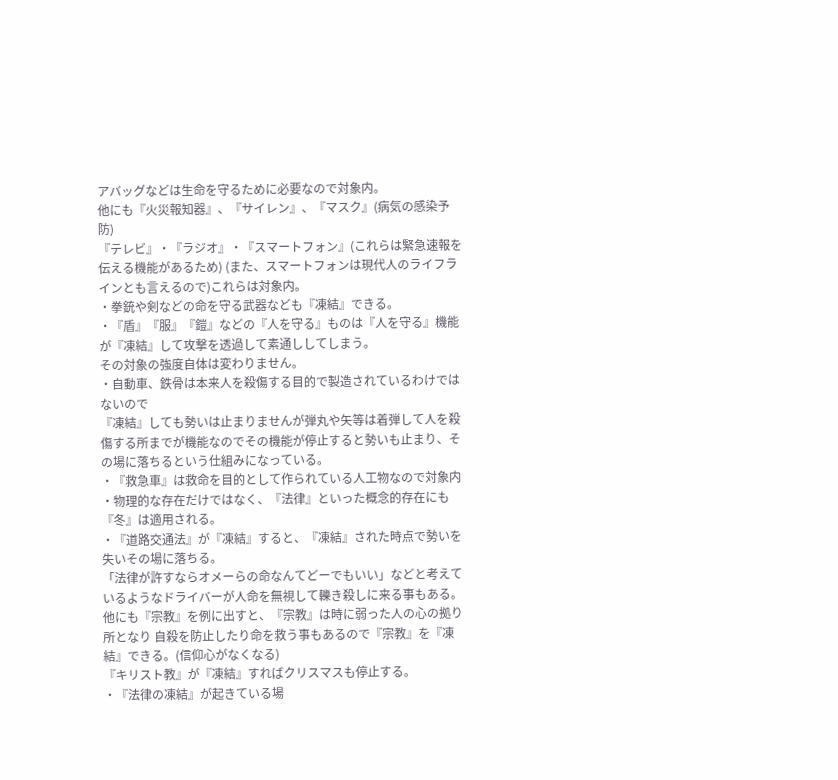アバッグなどは生命を守るために必要なので対象内。
他にも『火災報知器』、『サイレン』、『マスク』(病気の感染予防)
『テレビ』・『ラジオ』・『スマートフォン』(これらは緊急速報を伝える機能があるため) (また、スマートフォンは現代人のライフラインとも言えるので)これらは対象内。
・拳銃や剣などの命を守る武器なども『凍結』できる。
・『盾』『服』『鎧』などの『人を守る』ものは『人を守る』機能が『凍結』して攻撃を透過して素通ししてしまう。
その対象の強度自体は変わりません。
・自動車、鉄骨は本来人を殺傷する目的で製造されているわけではないので
『凍結』しても勢いは止まりませんが弾丸や矢等は着弾して人を殺傷する所までが機能なのでその機能が停止すると勢いも止まり、その場に落ちるという仕組みになっている。
・『救急車』は救命を目的として作られている人工物なので対象内
・物理的な存在だけではなく、『法律』といった概念的存在にも『冬』は適用される。
・『道路交通法』が『凍結』すると、『凍結』された時点で勢いを失いその場に落ちる。
「法律が許すならオメーらの命なんてどーでもいい」などと考えているようなドライバーが人命を無視して轢き殺しに来る事もある。 他にも『宗教』を例に出すと、『宗教』は時に弱った人の心の拠り所となり 自殺を防止したり命を救う事もあるので『宗教』を『凍結』できる。(信仰心がなくなる)
『キリスト教』が『凍結』すればクリスマスも停止する。
・『法律の凍結』が起きている場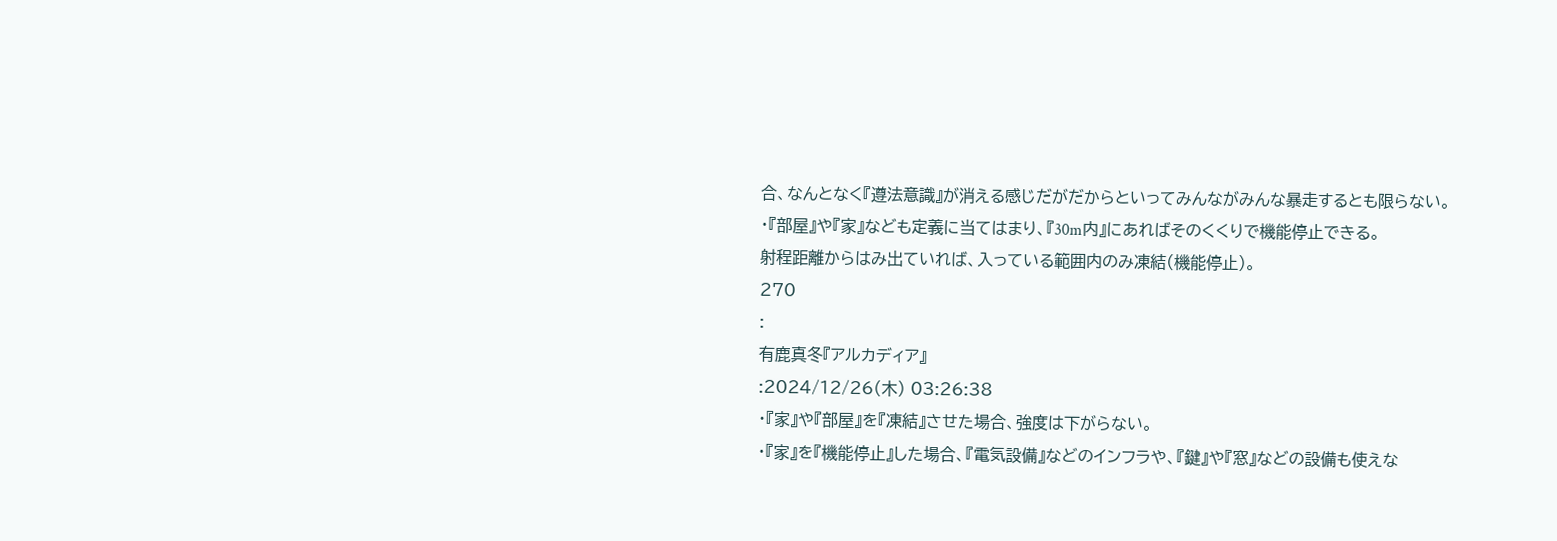合、なんとなく『遵法意識』が消える感じだがだからといってみんながみんな暴走するとも限らない。
・『部屋』や『家』なども定義に当てはまり、『30m内』にあればそのくくりで機能停止できる。
射程距離からはみ出ていれば、入っている範囲内のみ凍結(機能停止)。
270
:
有鹿真冬『アルカディア』
:2024/12/26(木) 03:26:38
・『家』や『部屋』を『凍結』させた場合、強度は下がらない。
・『家』を『機能停止』した場合、『電気設備』などのインフラや、『鍵』や『窓』などの設備も使えな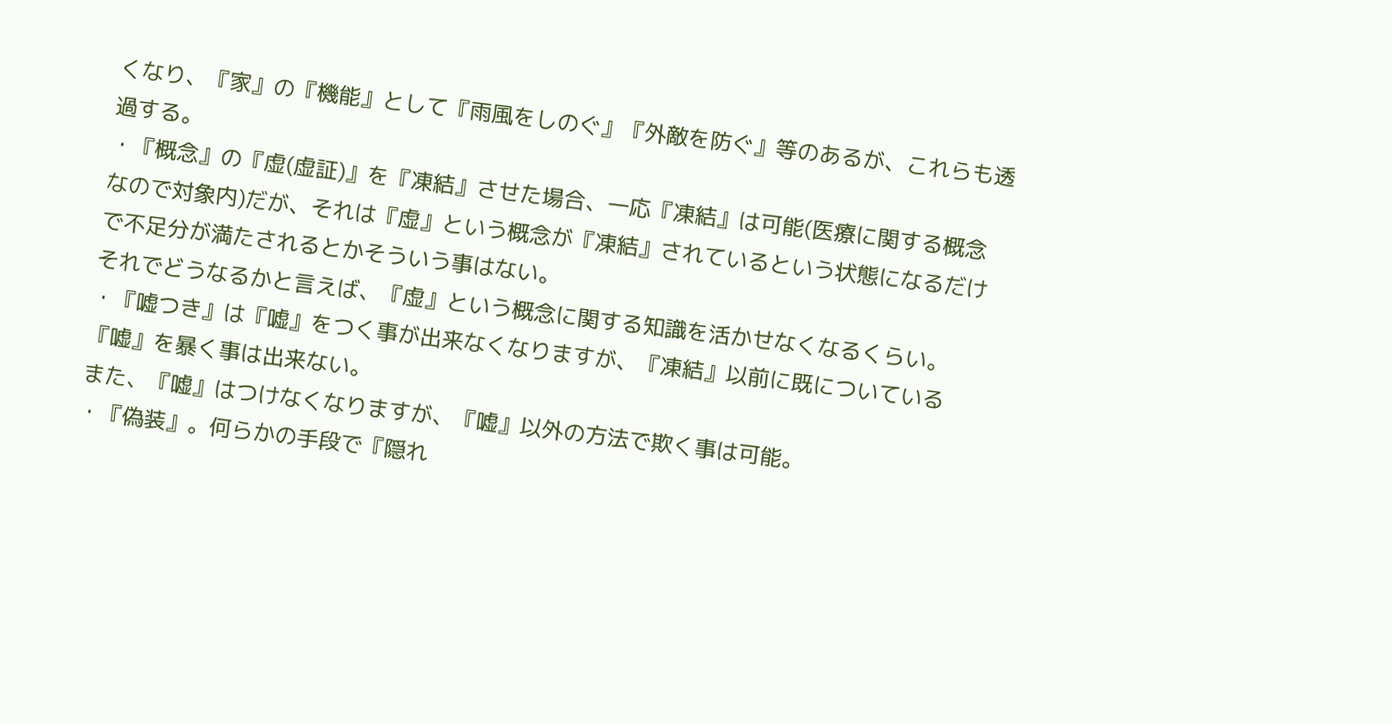くなり、『家』の『機能』として『雨風をしのぐ』『外敵を防ぐ』等のあるが、これらも透過する。
・『概念』の『虚(虚証)』を『凍結』させた場合、一応『凍結』は可能(医療に関する概念なので対象内)だが、それは『虚』という概念が『凍結』されているという状態になるだけで不足分が満たされるとかそういう事はない。
それでどうなるかと言えば、『虚』という概念に関する知識を活かせなくなるくらい。
・『嘘つき』は『嘘』をつく事が出来なくなりますが、『凍結』以前に既についている『嘘』を暴く事は出来ない。
また、『嘘』はつけなくなりますが、『嘘』以外の方法で欺く事は可能。
・『偽装』。何らかの手段で『隠れ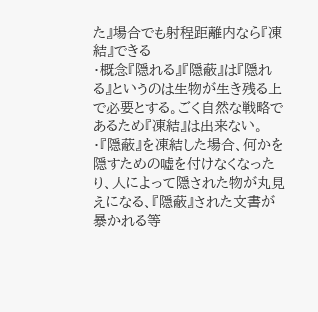た』場合でも射程距離内なら『凍結』できる
・概念『隠れる』『隠蔽』は『隠れる』というのは生物が生き残る上で必要とする。ごく自然な戦略であるため『凍結』は出来ない。
・『隠蔽』を凍結した場合、何かを隠すための嘘を付けなくなったり、人によって隠された物が丸見えになる、『隠蔽』された文書が暴かれる等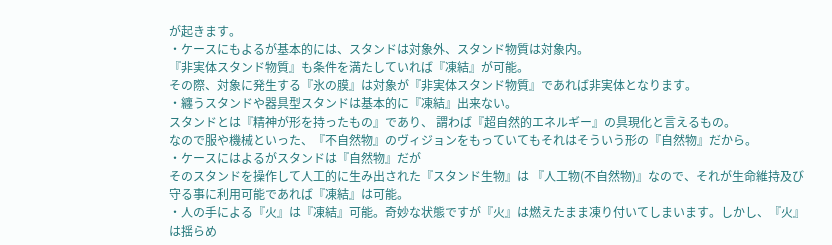が起きます。
・ケースにもよるが基本的には、スタンドは対象外、スタンド物質は対象内。
『非実体スタンド物質』も条件を満たしていれば『凍結』が可能。
その際、対象に発生する『氷の膜』は対象が『非実体スタンド物質』であれば非実体となります。
・纏うスタンドや器具型スタンドは基本的に『凍結』出来ない。
スタンドとは『精神が形を持ったもの』であり、 謂わば『超自然的エネルギー』の具現化と言えるもの。
なので服や機械といった、『不自然物』のヴィジョンをもっていてもそれはそういう形の『自然物』だから。
・ケースにはよるがスタンドは『自然物』だが
そのスタンドを操作して人工的に生み出された『スタンド生物』は 『人工物(不自然物)』なので、それが生命維持及び守る事に利用可能であれば『凍結』は可能。
・人の手による『火』は『凍結』可能。奇妙な状態ですが『火』は燃えたまま凍り付いてしまいます。しかし、『火』は揺らめ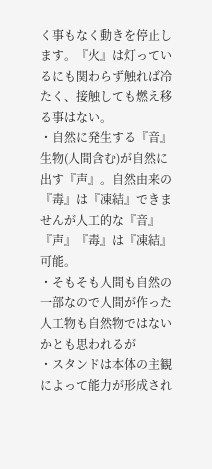く事もなく動きを停止します。『火』は灯っているにも関わらず触れば冷たく、接触しても燃え移る事はない。
・自然に発生する『音』生物(人間含む)が自然に出す『声』。自然由来の『毒』は『凍結』できませんが人工的な『音』『声』『毒』は『凍結』可能。
・そもそも人間も自然の一部なので人間が作った人工物も自然物ではないかとも思われるが
・スタンドは本体の主観によって能力が形成され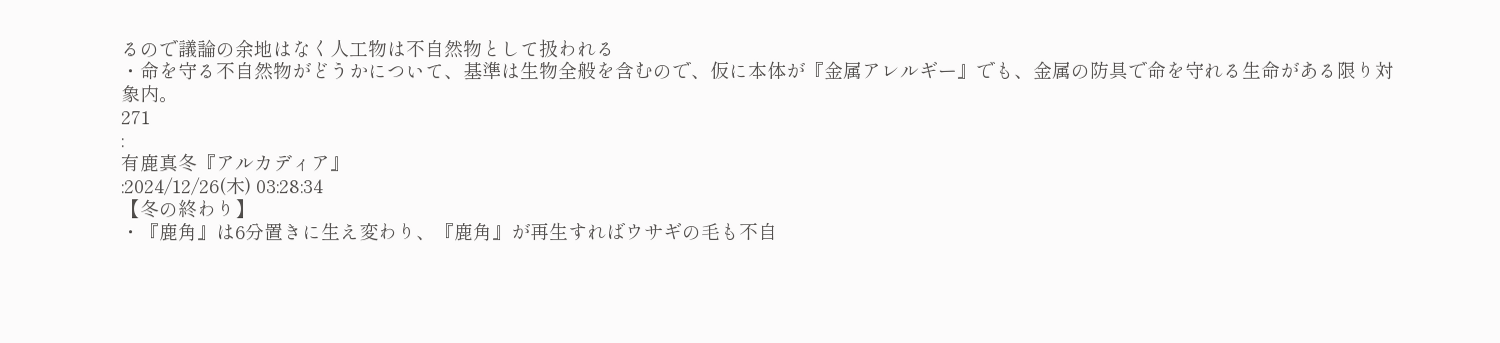るので議論の余地はなく人工物は不自然物として扱われる
・命を守る不自然物がどうかについて、基準は生物全般を含むので、仮に本体が『金属アレルギー』でも、金属の防具で命を守れる生命がある限り対象内。
271
:
有鹿真冬『アルカディア』
:2024/12/26(木) 03:28:34
【冬の終わり】
・『鹿角』は6分置きに生え変わり、『鹿角』が再生すればウサギの毛も不自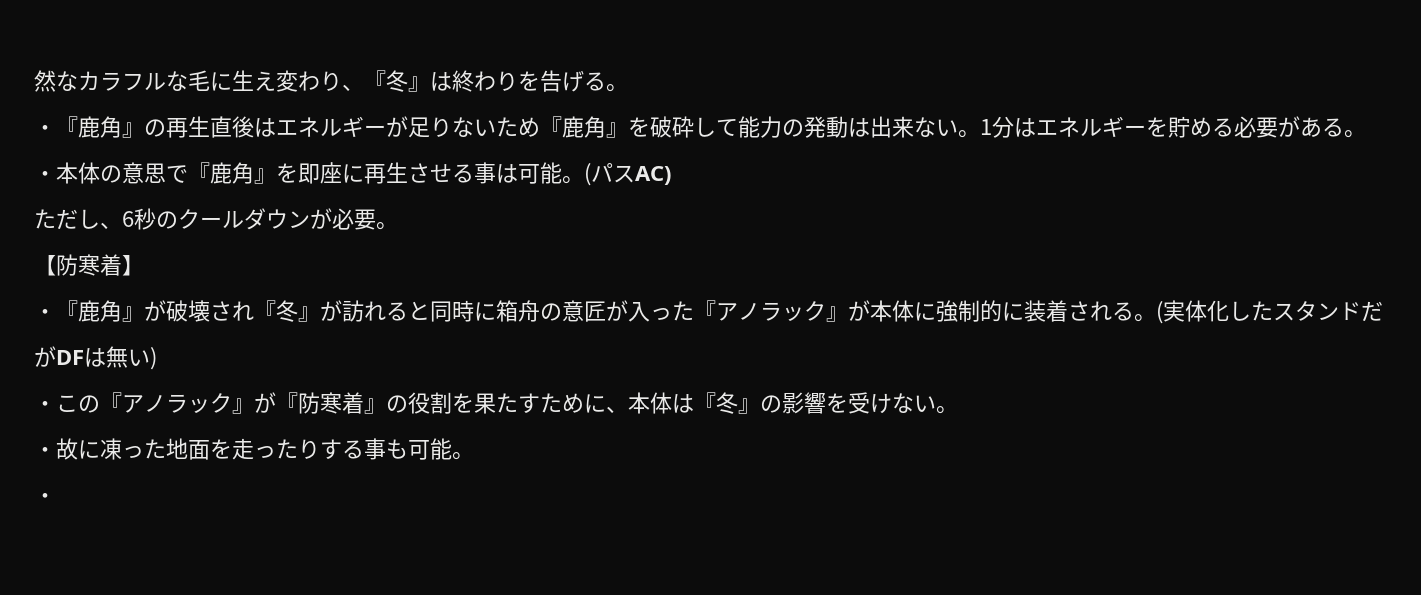然なカラフルな毛に生え変わり、『冬』は終わりを告げる。
・『鹿角』の再生直後はエネルギーが足りないため『鹿角』を破砕して能力の発動は出来ない。1分はエネルギーを貯める必要がある。
・本体の意思で『鹿角』を即座に再生させる事は可能。(パスAC)
ただし、6秒のクールダウンが必要。
【防寒着】
・『鹿角』が破壊され『冬』が訪れると同時に箱舟の意匠が入った『アノラック』が本体に強制的に装着される。(実体化したスタンドだがDFは無い)
・この『アノラック』が『防寒着』の役割を果たすために、本体は『冬』の影響を受けない。
・故に凍った地面を走ったりする事も可能。
・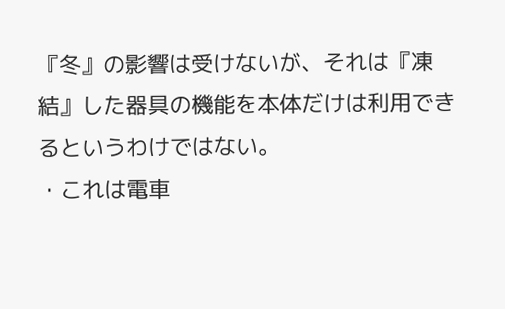『冬』の影響は受けないが、それは『凍結』した器具の機能を本体だけは利用できるというわけではない。
・これは電車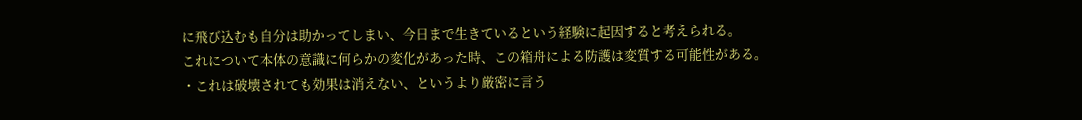に飛び込むも自分は助かってしまい、今日まで生きているという経験に起因すると考えられる。
これについて本体の意識に何らかの変化があった時、この箱舟による防護は変質する可能性がある。
・これは破壊されても効果は消えない、というより厳密に言う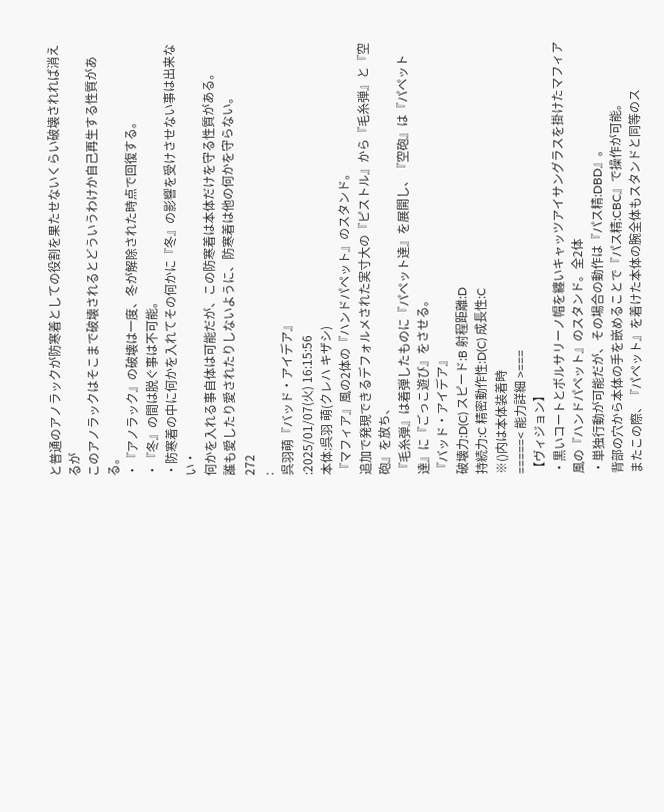と普通のアノラックが防寒着としての役割を果たせないくらい破壊されれば消えるが
このアノラックはそこまで破壊されるとどういうわけか自己再生する性質がある。
・『アノラック』の破壊は一度、冬が解除された時点で回復する。
・『冬』の間は脱ぐ事は不可能。
・防寒着の中に何かを入れてその何かに『冬』の影響を受けさせない事は出来ない・
何かを入れる事自体は可能だが、この防寒着は本体だけを守る性質がある。
誰も愛したり愛されたりしないように、防寒着は他の何かを守らない。
272
:
呉羽萌『バッド・アイデア』
:2025/01/07(火) 16:15:56
本体:呉羽 萌(クレハ キザシ)
『マフィア』風の2体の『ハンドパペット』のスタンド。
追加で発現できるデフォルメされた実寸大の『ピストル』から『毛糸弾』と『空砲』を放ち、
『毛糸弾』は着弾したものに『パペット達』を展開し、『空砲』は『パペット達』に『ごっこ遊び』をさせる。
『バッド・アイデア』
破壊力:D(C) スピード:B 射程距離:D
持続力:C 精密動作性:D(C) 成長性:C
※()内は本体装着時
=====< 能力詳細 >===
【ヴィジョン】
・黒いコートとボルサリーノ帽を纏いキャッツアイサングラスを掛けたマフィア風の『ハンドパペット』のスタンド。全2体
・単独行動が可能だが、その場合の動作は『パス精:DBD』。
背部の穴から本体の手を嵌めることで『パス精:CBC』で操作が可能。
またこの際、『パペット』を着けた本体の腕全体もスタンドと同等のス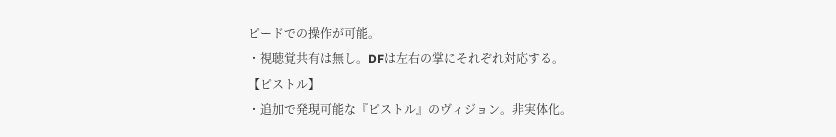ピードでの操作が可能。
・視聴覚共有は無し。DFは左右の掌にそれぞれ対応する。
【ピストル】
・追加で発現可能な『ピストル』のヴィジョン。非実体化。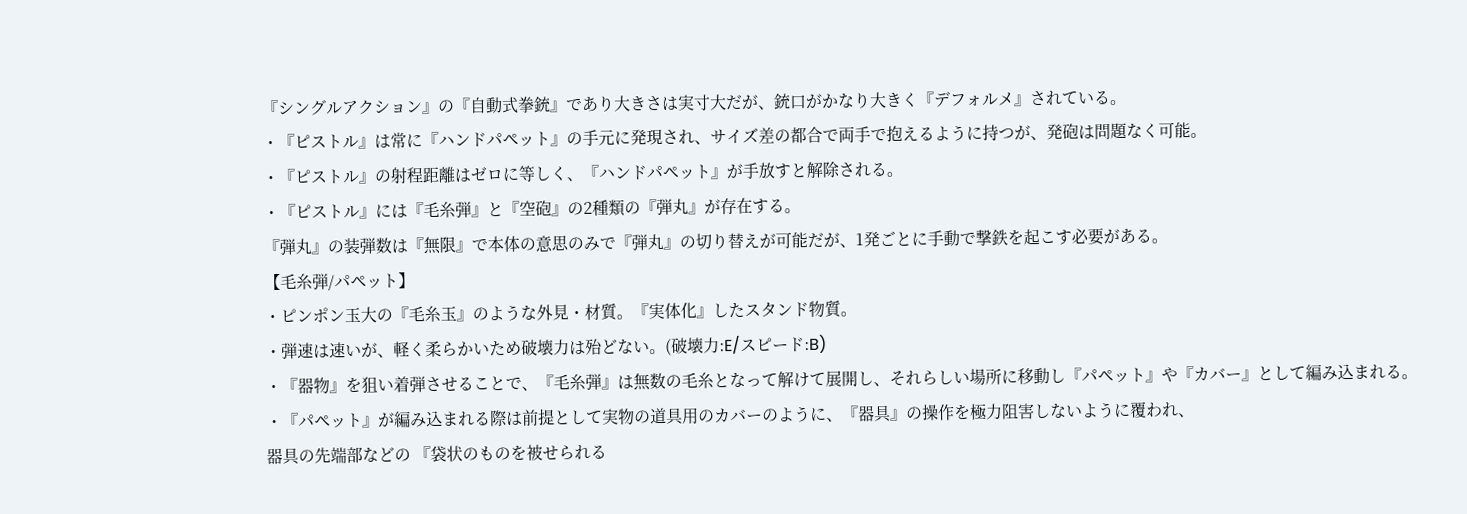『シングルアクション』の『自動式拳銃』であり大きさは実寸大だが、銃口がかなり大きく『デフォルメ』されている。
・『ピストル』は常に『ハンドパペット』の手元に発現され、サイズ差の都合で両手で抱えるように持つが、発砲は問題なく可能。
・『ピストル』の射程距離はゼロに等しく、『ハンドパペット』が手放すと解除される。
・『ピストル』には『毛糸弾』と『空砲』の2種類の『弾丸』が存在する。
『弾丸』の装弾数は『無限』で本体の意思のみで『弾丸』の切り替えが可能だが、1発ごとに手動で撃鉄を起こす必要がある。
【毛糸弾/パペット】
・ピンポン玉大の『毛糸玉』のような外見・材質。『実体化』したスタンド物質。
・弾速は速いが、軽く柔らかいため破壊力は殆どない。(破壊力:E/スピード:B)
・『器物』を狙い着弾させることで、『毛糸弾』は無数の毛糸となって解けて展開し、それらしい場所に移動し『パペット』や『カバー』として編み込まれる。
・『パペット』が編み込まれる際は前提として実物の道具用のカバーのように、『器具』の操作を極力阻害しないように覆われ、
器具の先端部などの 『袋状のものを被せられる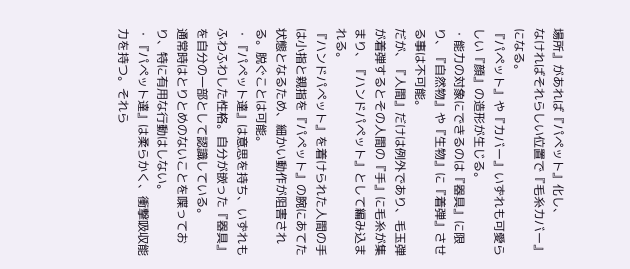場所』があれば『パペット』化し、
なければそれらしい位置で『毛糸カバー』になる。
『パペット』や『カバー』いずれも可愛らしい『顔』の造形が生じる。
・能力の対象にできるのは『器具』に限り、『自然物』や『生物』に『着弾』させる事は不可能。
だが、『人間』だけは例外であり、毛玉弾が着弾するとその人間の『手』に毛糸が集まり、『ハンドパペット』として編み込まれる。
『ハンドパペット』を着けられた人間の手は小指と親指を『パペット』の腕にあてた状態となるため、細かい動作が阻害される。脱ぐことは可能。
・『パペット達』は意思を持ち、いずれもふわふわした性格。自分が嵌った『器具』を自分の一部として認識している。
通常時はとりとめのないことを喋っており、特に有用な行動はしない。
・『パペット達』は柔らかく、衝撃吸収能力を持つ。それら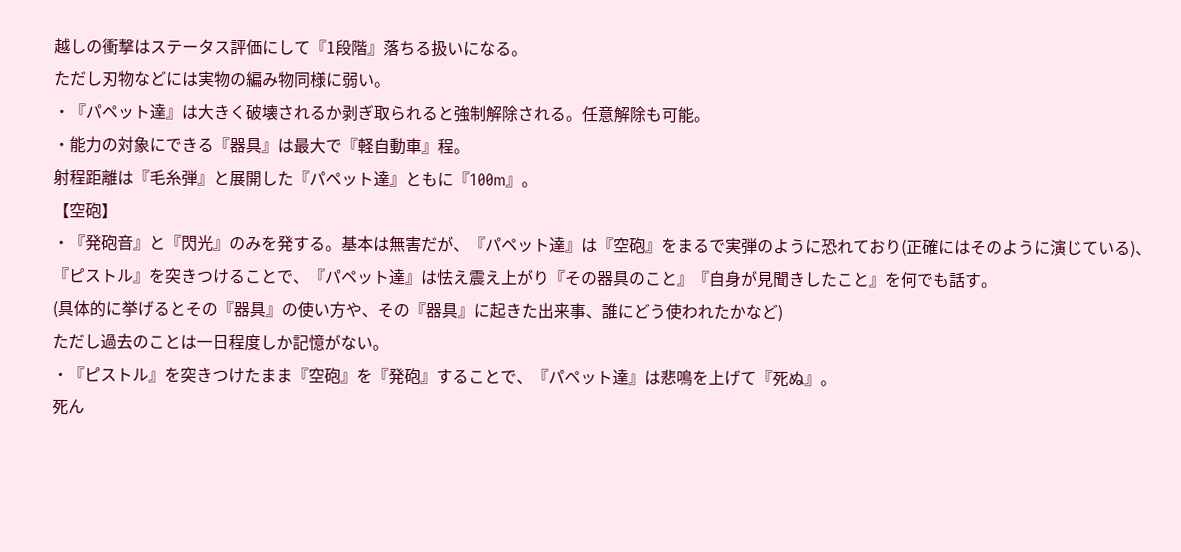越しの衝撃はステータス評価にして『1段階』落ちる扱いになる。
ただし刃物などには実物の編み物同様に弱い。
・『パペット達』は大きく破壊されるか剥ぎ取られると強制解除される。任意解除も可能。
・能力の対象にできる『器具』は最大で『軽自動車』程。
射程距離は『毛糸弾』と展開した『パペット達』ともに『100m』。
【空砲】
・『発砲音』と『閃光』のみを発する。基本は無害だが、『パペット達』は『空砲』をまるで実弾のように恐れており(正確にはそのように演じている)、
『ピストル』を突きつけることで、『パペット達』は怯え震え上がり『その器具のこと』『自身が見聞きしたこと』を何でも話す。
(具体的に挙げるとその『器具』の使い方や、その『器具』に起きた出来事、誰にどう使われたかなど)
ただし過去のことは一日程度しか記憶がない。
・『ピストル』を突きつけたまま『空砲』を『発砲』することで、『パペット達』は悲鳴を上げて『死ぬ』。
死ん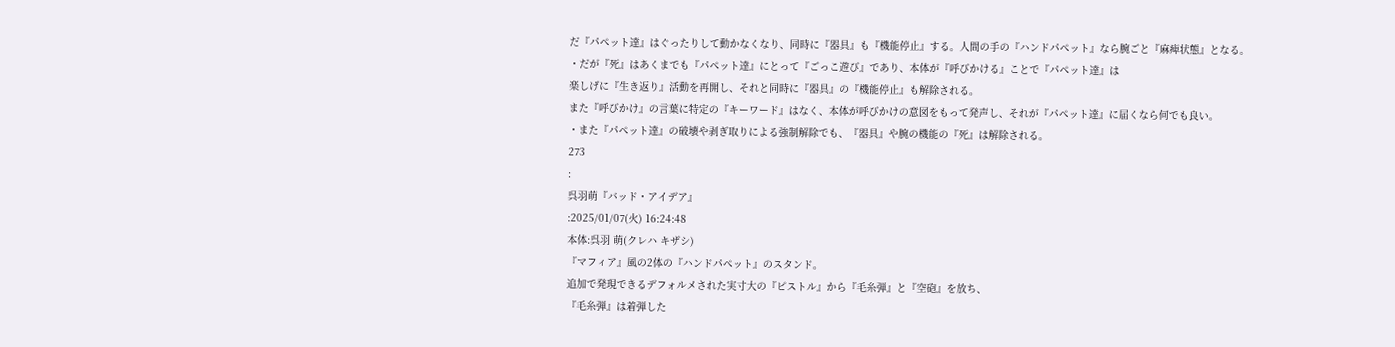だ『パペット達』はぐったりして動かなくなり、同時に『器具』も『機能停止』する。人間の手の『ハンドパペット』なら腕ごと『麻痺状態』となる。
・だが『死』はあくまでも『パペット達』にとって『ごっこ遊び』であり、本体が『呼びかける』ことで『パペット達』は
楽しげに『生き返り』活動を再開し、それと同時に『器具』の『機能停止』も解除される。
また『呼びかけ』の言葉に特定の『キーワード』はなく、本体が呼びかけの意図をもって発声し、それが『パペット達』に届くなら何でも良い。
・また『パペット達』の破壊や剥ぎ取りによる強制解除でも、『器具』や腕の機能の『死』は解除される。
273
:
呉羽萌『バッド・アイデア』
:2025/01/07(火) 16:24:48
本体:呉羽 萌(クレハ キザシ)
『マフィア』風の2体の『ハンドパペット』のスタンド。
追加で発現できるデフォルメされた実寸大の『ピストル』から『毛糸弾』と『空砲』を放ち、
『毛糸弾』は着弾した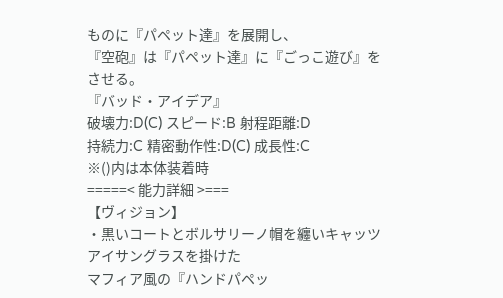ものに『パペット達』を展開し、
『空砲』は『パペット達』に『ごっこ遊び』をさせる。
『バッド・アイデア』
破壊力:D(C) スピード:B 射程距離:D
持続力:C 精密動作性:D(C) 成長性:C
※()内は本体装着時
=====< 能力詳細 >===
【ヴィジョン】
・黒いコートとボルサリーノ帽を纏いキャッツアイサングラスを掛けた
マフィア風の『ハンドパペッ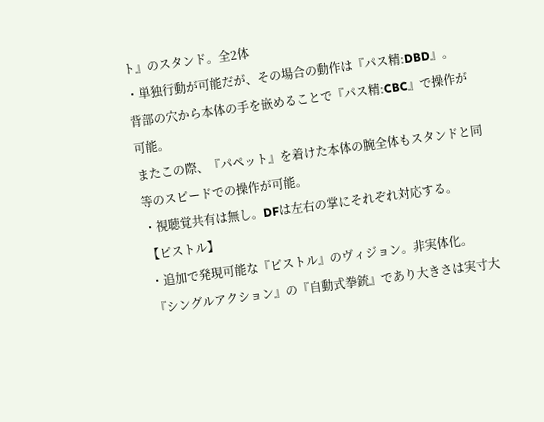ト』のスタンド。全2体
・単独行動が可能だが、その場合の動作は『パス精:DBD』。
背部の穴から本体の手を嵌めることで『パス精:CBC』で操作が可能。
またこの際、『パペット』を着けた本体の腕全体もスタンドと同等のスピードでの操作が可能。
・視聴覚共有は無し。DFは左右の掌にそれぞれ対応する。
【ピストル】
・追加で発現可能な『ピストル』のヴィジョン。非実体化。
『シングルアクション』の『自動式拳銃』であり大きさは実寸大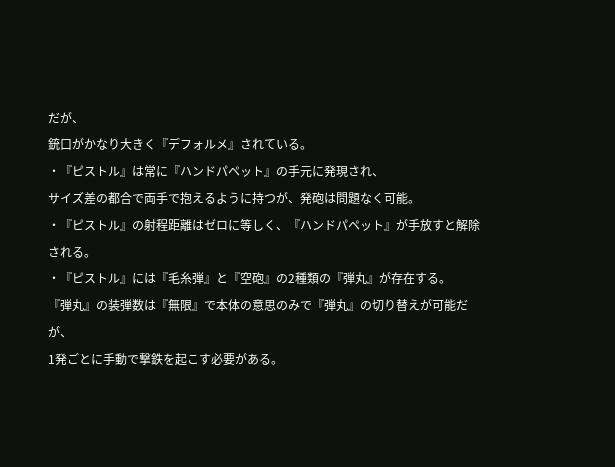だが、
銃口がかなり大きく『デフォルメ』されている。
・『ピストル』は常に『ハンドパペット』の手元に発現され、
サイズ差の都合で両手で抱えるように持つが、発砲は問題なく可能。
・『ピストル』の射程距離はゼロに等しく、『ハンドパペット』が手放すと解除される。
・『ピストル』には『毛糸弾』と『空砲』の2種類の『弾丸』が存在する。
『弾丸』の装弾数は『無限』で本体の意思のみで『弾丸』の切り替えが可能だが、
1発ごとに手動で撃鉄を起こす必要がある。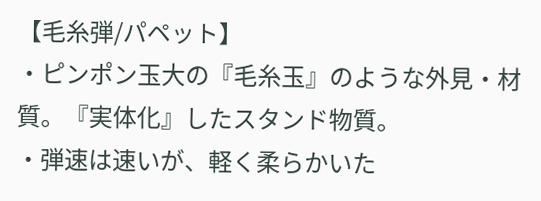【毛糸弾/パペット】
・ピンポン玉大の『毛糸玉』のような外見・材質。『実体化』したスタンド物質。
・弾速は速いが、軽く柔らかいた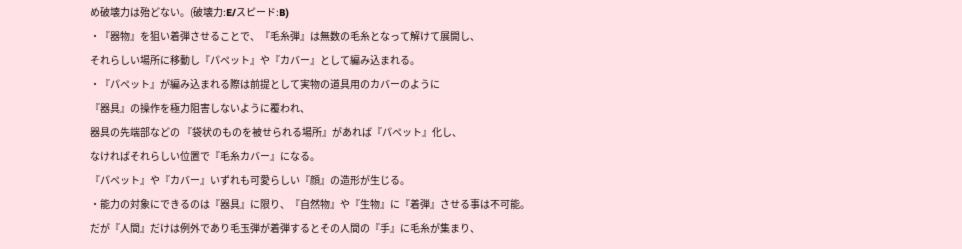め破壊力は殆どない。(破壊力:E/スピード:B)
・『器物』を狙い着弾させることで、『毛糸弾』は無数の毛糸となって解けて展開し、
それらしい場所に移動し『パペット』や『カバー』として編み込まれる。
・『パペット』が編み込まれる際は前提として実物の道具用のカバーのように
『器具』の操作を極力阻害しないように覆われ、
器具の先端部などの 『袋状のものを被せられる場所』があれば『パペット』化し、
なければそれらしい位置で『毛糸カバー』になる。
『パペット』や『カバー』いずれも可愛らしい『顔』の造形が生じる。
・能力の対象にできるのは『器具』に限り、『自然物』や『生物』に『着弾』させる事は不可能。
だが『人間』だけは例外であり毛玉弾が着弾するとその人間の『手』に毛糸が集まり、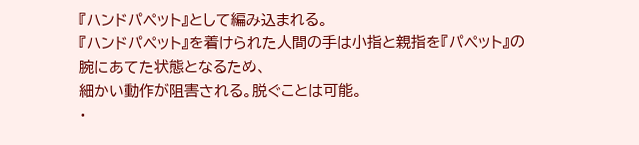『ハンドパペット』として編み込まれる。
『ハンドパペット』を着けられた人間の手は小指と親指を『パペット』の腕にあてた状態となるため、
細かい動作が阻害される。脱ぐことは可能。
・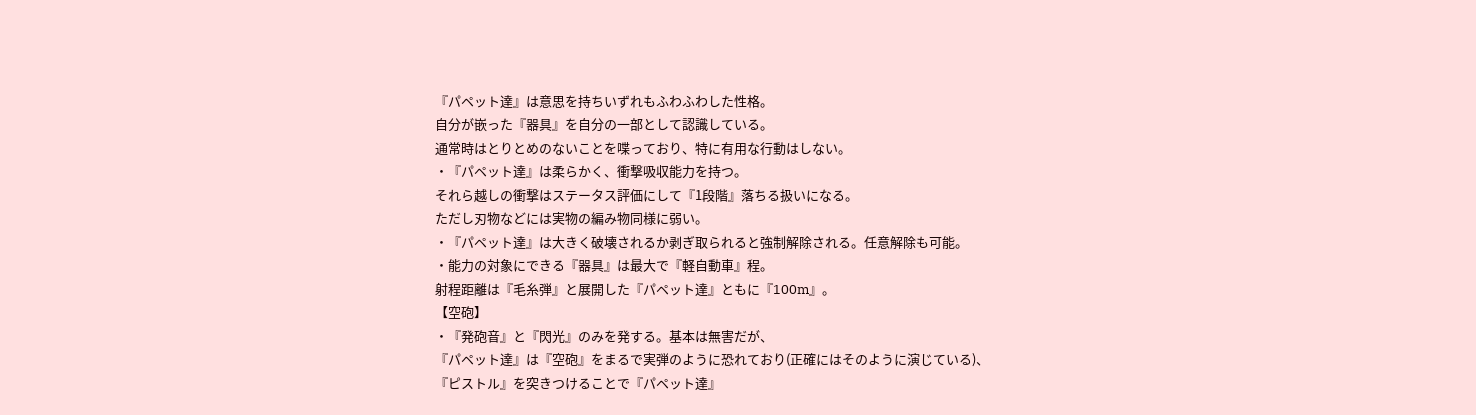『パペット達』は意思を持ちいずれもふわふわした性格。
自分が嵌った『器具』を自分の一部として認識している。
通常時はとりとめのないことを喋っており、特に有用な行動はしない。
・『パペット達』は柔らかく、衝撃吸収能力を持つ。
それら越しの衝撃はステータス評価にして『1段階』落ちる扱いになる。
ただし刃物などには実物の編み物同様に弱い。
・『パペット達』は大きく破壊されるか剥ぎ取られると強制解除される。任意解除も可能。
・能力の対象にできる『器具』は最大で『軽自動車』程。
射程距離は『毛糸弾』と展開した『パペット達』ともに『100m』。
【空砲】
・『発砲音』と『閃光』のみを発する。基本は無害だが、
『パペット達』は『空砲』をまるで実弾のように恐れており(正確にはそのように演じている)、
『ピストル』を突きつけることで『パペット達』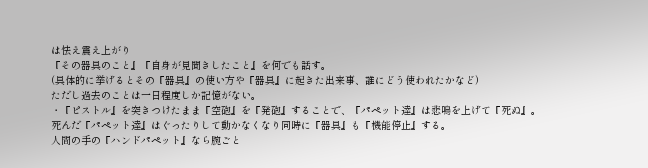は怯え震え上がり
『その器具のこと』『自身が見聞きしたこと』を何でも話す。
(具体的に挙げるとその『器具』の使い方や『器具』に起きた出来事、誰にどう使われたかなど)
ただし過去のことは一日程度しか記憶がない。
・『ピストル』を突きつけたまま『空砲』を『発砲』することで、『パペット達』は悲鳴を上げて『死ぬ』。
死んだ『パペット達』はぐったりして動かなくなり同時に『器具』も『機能停止』する。
人間の手の『ハンドパペット』なら腕ごと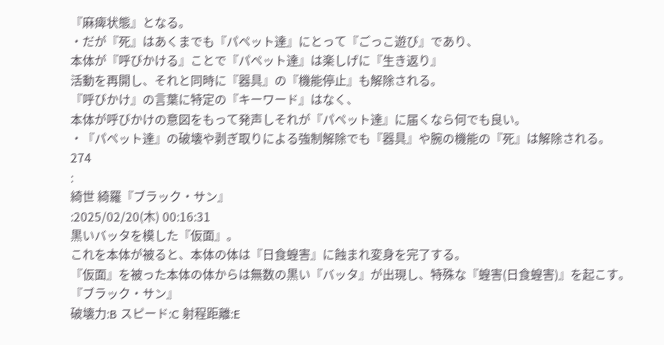『麻痺状態』となる。
・だが『死』はあくまでも『パペット達』にとって『ごっこ遊び』であり、
本体が『呼びかける』ことで『パペット達』は楽しげに『生き返り』
活動を再開し、それと同時に『器具』の『機能停止』も解除される。
『呼びかけ』の言葉に特定の『キーワード』はなく、
本体が呼びかけの意図をもって発声しそれが『パペット達』に届くなら何でも良い。
・『パペット達』の破壊や剥ぎ取りによる強制解除でも『器具』や腕の機能の『死』は解除される。
274
:
綺世 綺羅『ブラック・サン』
:2025/02/20(木) 00:16:31
黒いバッタを模した『仮面』。
これを本体が被ると、本体の体は『日食蝗害』に蝕まれ変身を完了する。
『仮面』を被った本体の体からは無数の黒い『バッタ』が出現し、特殊な『蝗害(日食蝗害)』を起こす。
『ブラック・サン』
破壊力:B スピード:C 射程距離:E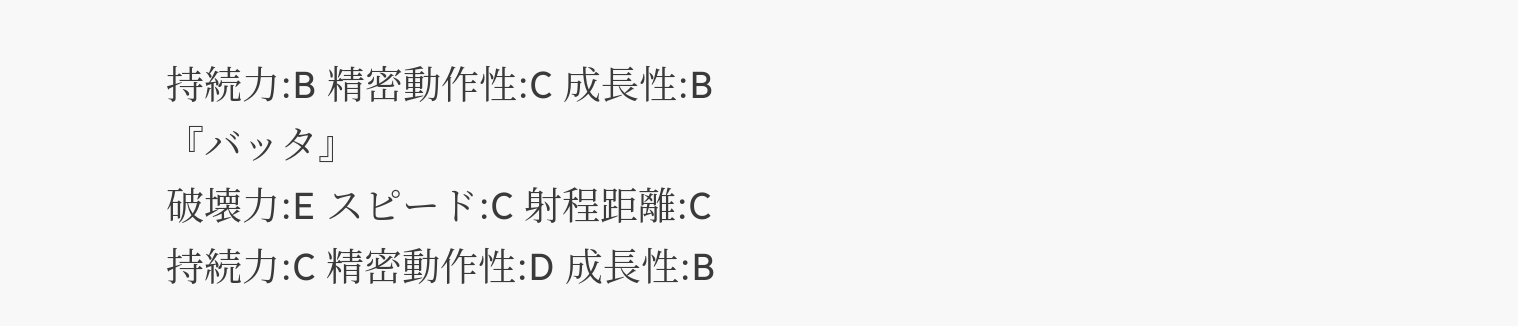持続力:B 精密動作性:C 成長性:B
『バッタ』
破壊力:E スピード:C 射程距離:C
持続力:C 精密動作性:D 成長性:B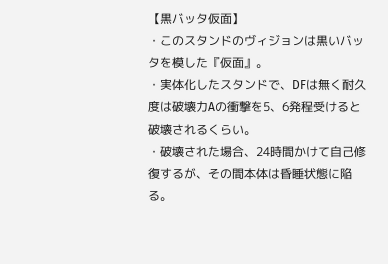【黒バッタ仮面】
・このスタンドのヴィジョンは黒いバッタを模した『仮面』。
・実体化したスタンドで、DFは無く耐久度は破壊力Aの衝撃を5、6発程受けると破壊されるくらい。
・破壊された場合、24時間かけて自己修復するが、その間本体は昏睡状態に陥る。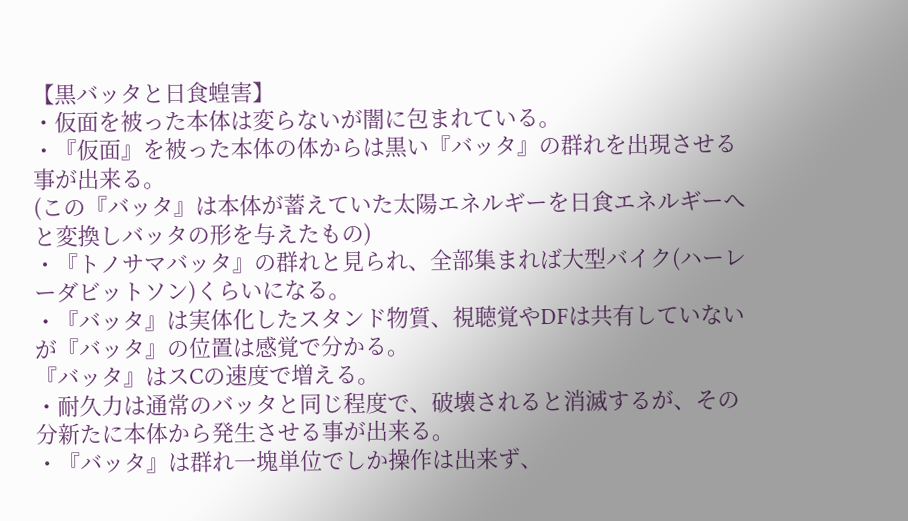【黒バッタと日食蝗害】
・仮面を被った本体は変らないが闇に包まれている。
・『仮面』を被った本体の体からは黒い『バッタ』の群れを出現させる事が出来る。
(この『バッタ』は本体が蓄えていた太陽エネルギーを日食エネルギーへと変換しバッタの形を与えたもの)
・『トノサマバッタ』の群れと見られ、全部集まれば大型バイク(ハーレーダビットソン)くらいになる。
・『バッタ』は実体化したスタンド物質、視聴覚やDFは共有していないが『バッタ』の位置は感覚で分かる。
『バッタ』はスCの速度で増える。
・耐久力は通常のバッタと同じ程度で、破壊されると消滅するが、その分新たに本体から発生させる事が出来る。
・『バッタ』は群れ一塊単位でしか操作は出来ず、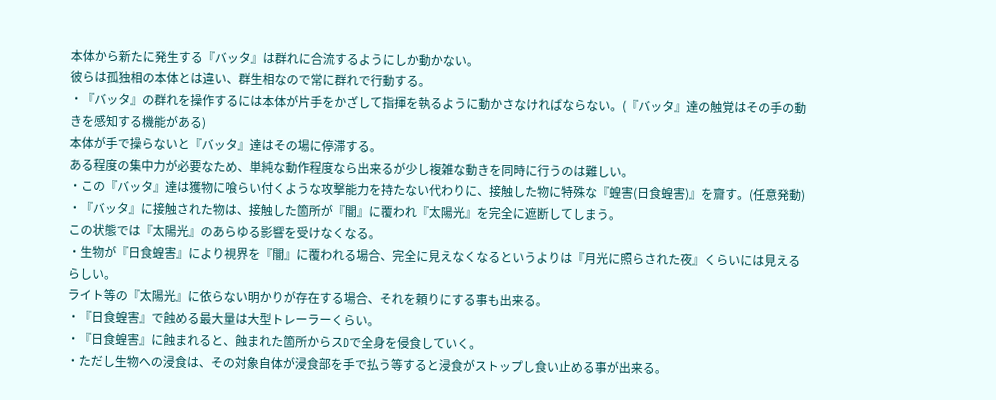本体から新たに発生する『バッタ』は群れに合流するようにしか動かない。
彼らは孤独相の本体とは違い、群生相なので常に群れで行動する。
・『バッタ』の群れを操作するには本体が片手をかざして指揮を執るように動かさなければならない。(『バッタ』達の触覚はその手の動きを感知する機能がある)
本体が手で操らないと『バッタ』達はその場に停滞する。
ある程度の集中力が必要なため、単純な動作程度なら出来るが少し複雑な動きを同時に行うのは難しい。
・この『バッタ』達は獲物に喰らい付くような攻撃能力を持たない代わりに、接触した物に特殊な『蝗害(日食蝗害)』を齎す。(任意発動)
・『バッタ』に接触された物は、接触した箇所が『闇』に覆われ『太陽光』を完全に遮断してしまう。
この状態では『太陽光』のあらゆる影響を受けなくなる。
・生物が『日食蝗害』により視界を『闇』に覆われる場合、完全に見えなくなるというよりは『月光に照らされた夜』くらいには見えるらしい。
ライト等の『太陽光』に依らない明かりが存在する場合、それを頼りにする事も出来る。
・『日食蝗害』で蝕める最大量は大型トレーラーくらい。
・『日食蝗害』に蝕まれると、蝕まれた箇所からスDで全身を侵食していく。
・ただし生物への浸食は、その対象自体が浸食部を手で払う等すると浸食がストップし食い止める事が出来る。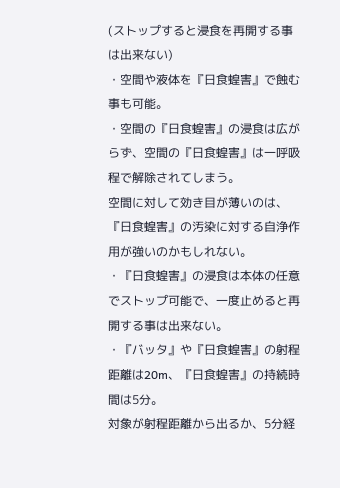(ストップすると浸食を再開する事は出来ない)
・空間や液体を『日食蝗害』で蝕む事も可能。
・空間の『日食蝗害』の浸食は広がらず、空間の『日食蝗害』は一呼吸程で解除されてしまう。
空間に対して効き目が薄いのは、『日食蝗害』の汚染に対する自浄作用が強いのかもしれない。
・『日食蝗害』の浸食は本体の任意でストップ可能で、一度止めると再開する事は出来ない。
・『バッタ』や『日食蝗害』の射程距離は20m、『日食蝗害』の持続時間は5分。
対象が射程距離から出るか、5分経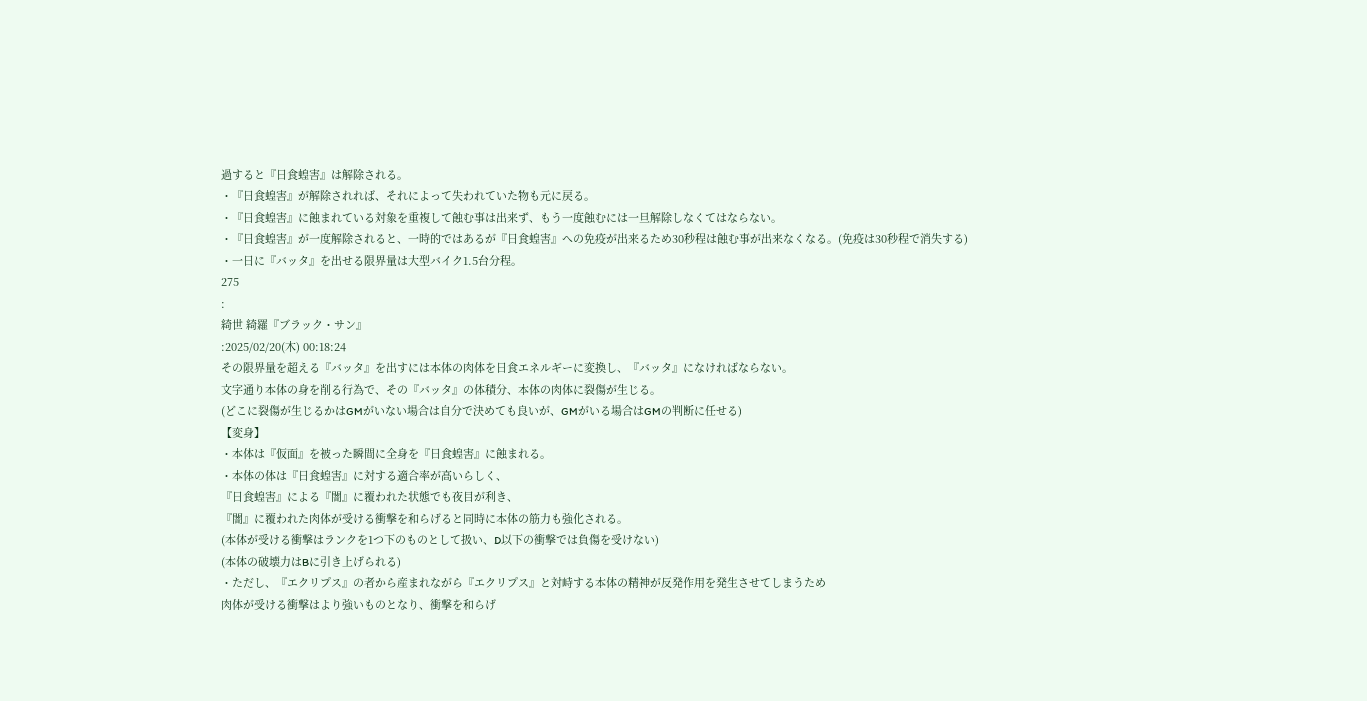過すると『日食蝗害』は解除される。
・『日食蝗害』が解除されれば、それによって失われていた物も元に戻る。
・『日食蝗害』に蝕まれている対象を重複して蝕む事は出来ず、もう一度蝕むには一旦解除しなくてはならない。
・『日食蝗害』が一度解除されると、一時的ではあるが『日食蝗害』への免疫が出来るため30秒程は蝕む事が出来なくなる。(免疫は30秒程で消失する)
・一日に『バッタ』を出せる限界量は大型バイク1.5台分程。
275
:
綺世 綺羅『ブラック・サン』
:2025/02/20(木) 00:18:24
その限界量を超える『バッタ』を出すには本体の肉体を日食エネルギーに変換し、『バッタ』になければならない。
文字通り本体の身を削る行為で、その『バッタ』の体積分、本体の肉体に裂傷が生じる。
(どこに裂傷が生じるかはGMがいない場合は自分で決めても良いが、GMがいる場合はGMの判断に任せる)
【変身】
・本体は『仮面』を被った瞬間に全身を『日食蝗害』に蝕まれる。
・本体の体は『日食蝗害』に対する適合率が高いらしく、
『日食蝗害』による『闇』に覆われた状態でも夜目が利き、
『闇』に覆われた肉体が受ける衝撃を和らげると同時に本体の筋力も強化される。
(本体が受ける衝撃はランクを1つ下のものとして扱い、D以下の衝撃では負傷を受けない)
(本体の破壊力はBに引き上げられる)
・ただし、『エクリプス』の者から産まれながら『エクリプス』と対峙する本体の精神が反発作用を発生させてしまうため
肉体が受ける衝撃はより強いものとなり、衝撃を和らげ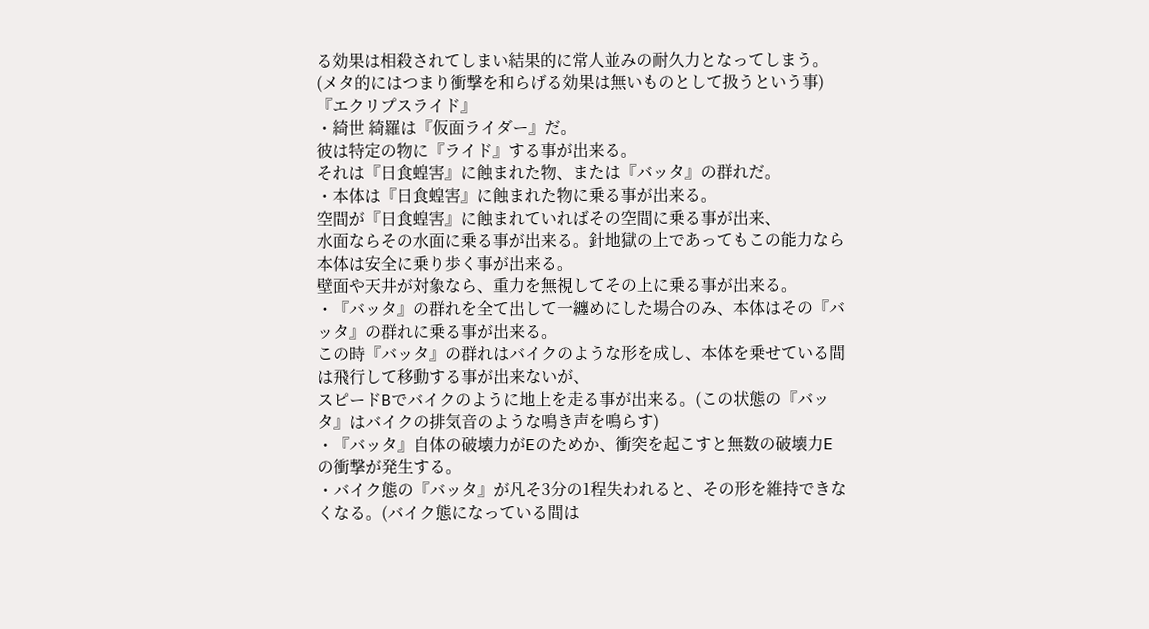る効果は相殺されてしまい結果的に常人並みの耐久力となってしまう。
(メタ的にはつまり衝撃を和らげる効果は無いものとして扱うという事)
『エクリプスライド』
・綺世 綺羅は『仮面ライダー』だ。
彼は特定の物に『ライド』する事が出来る。
それは『日食蝗害』に蝕まれた物、または『バッタ』の群れだ。
・本体は『日食蝗害』に蝕まれた物に乗る事が出来る。
空間が『日食蝗害』に蝕まれていればその空間に乗る事が出来、
水面ならその水面に乗る事が出来る。針地獄の上であってもこの能力なら本体は安全に乗り歩く事が出来る。
壁面や天井が対象なら、重力を無視してその上に乗る事が出来る。
・『バッタ』の群れを全て出して一纏めにした場合のみ、本体はその『バッタ』の群れに乗る事が出来る。
この時『バッタ』の群れはバイクのような形を成し、本体を乗せている間は飛行して移動する事が出来ないが、
スピードBでバイクのように地上を走る事が出来る。(この状態の『バッタ』はバイクの排気音のような鳴き声を鳴らす)
・『バッタ』自体の破壊力がEのためか、衝突を起こすと無数の破壊力Eの衝撃が発生する。
・バイク態の『バッタ』が凡そ3分の1程失われると、その形を維持できなくなる。(バイク態になっている間は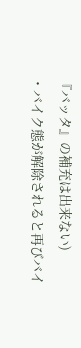『バッタ』の補充は出来ない)
・バイク態が解除されると再びバイ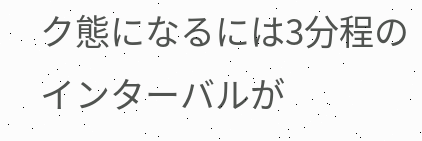ク態になるには3分程のインターバルが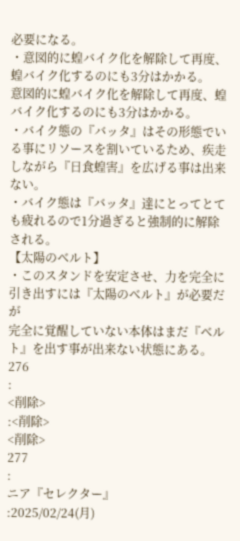必要になる。
・意図的に蝗バイク化を解除して再度、蝗バイク化するのにも3分はかかる。
意図的に蝗バイク化を解除して再度、蝗バイク化するのにも3分はかかる。
・バイク態の『バッタ』はその形態でいる事にリソースを割いているため、疾走しながら『日食蝗害』を広げる事は出来ない。
・バイク態は『バッタ』達にとってとても疲れるので1分過ぎると強制的に解除される。
【太陽のベルト】
・このスタンドを安定させ、力を完全に引き出すには『太陽のベルト』が必要だが
完全に覚醒していない本体はまだ『ベルト』を出す事が出来ない状態にある。
276
:
<削除>
:<削除>
<削除>
277
:
ニア『セレクター』
:2025/02/24(月)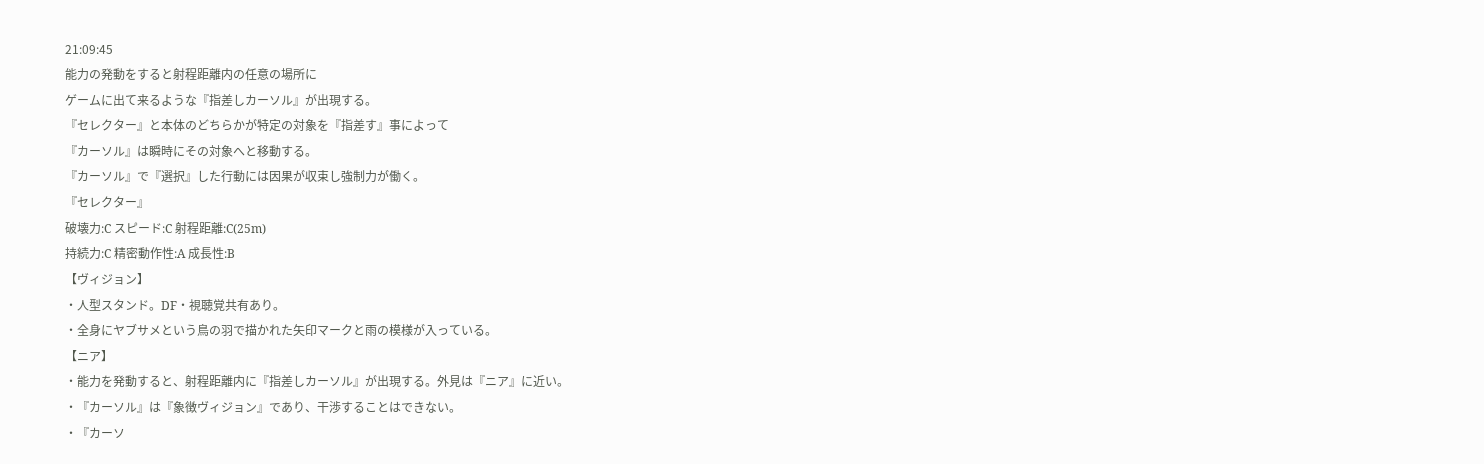21:09:45
能力の発動をすると射程距離内の任意の場所に
ゲームに出て来るような『指差しカーソル』が出現する。
『セレクター』と本体のどちらかが特定の対象を『指差す』事によって
『カーソル』は瞬時にその対象へと移動する。
『カーソル』で『選択』した行動には因果が収束し強制力が働く。
『セレクター』
破壊力:C スピード:C 射程距離:C(25m)
持続力:C 精密動作性:A 成長性:B
【ヴィジョン】
・人型スタンド。DF・視聴覚共有あり。
・全身にヤブサメという鳥の羽で描かれた矢印マークと雨の模様が入っている。
【ニア】
・能力を発動すると、射程距離内に『指差しカーソル』が出現する。外見は『ニア』に近い。
・『カーソル』は『象徴ヴィジョン』であり、干渉することはできない。
・『カーソ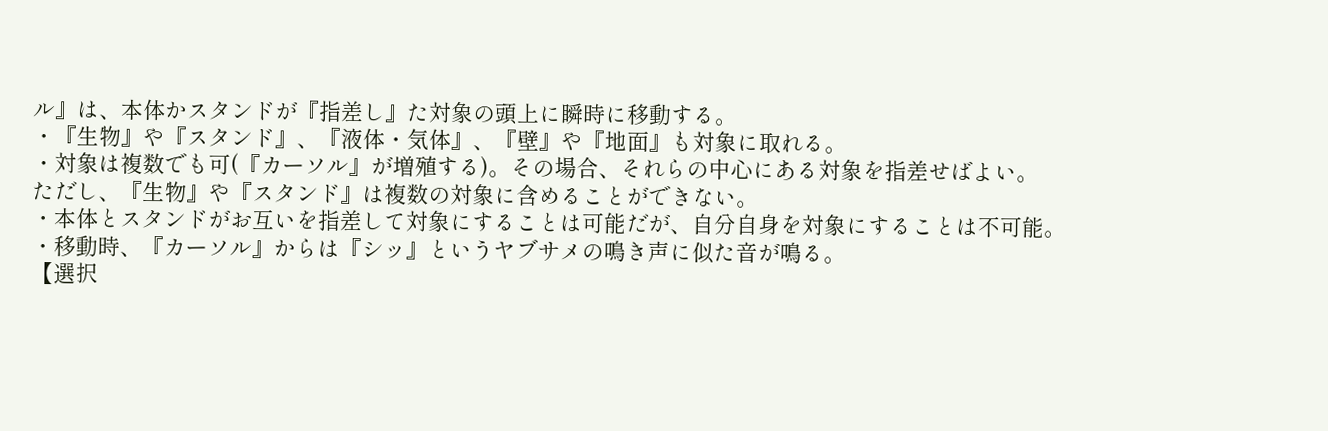ル』は、本体かスタンドが『指差し』た対象の頭上に瞬時に移動する。
・『生物』や『スタンド』、『液体・気体』、『壁』や『地面』も対象に取れる。
・対象は複数でも可(『カーソル』が増殖する)。その場合、それらの中心にある対象を指差せばよい。
ただし、『生物』や『スタンド』は複数の対象に含めることができない。
・本体とスタンドがお互いを指差して対象にすることは可能だが、自分自身を対象にすることは不可能。
・移動時、『カーソル』からは『シッ』というヤブサメの鳴き声に似た音が鳴る。
【選択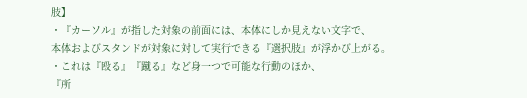肢】
・『カーソル』が指した対象の前面には、本体にしか見えない文字で、
本体およびスタンドが対象に対して実行できる『選択肢』が浮かび上がる。
・これは『殴る』『蹴る』など身一つで可能な行動のほか、
『所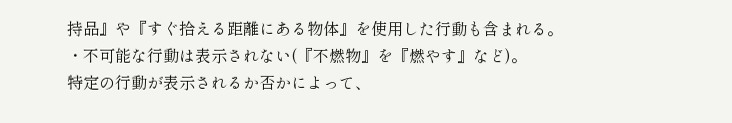持品』や『すぐ拾える距離にある物体』を使用した行動も含まれる。
・不可能な行動は表示されない(『不燃物』を『燃やす』など)。
特定の行動が表示されるか否かによって、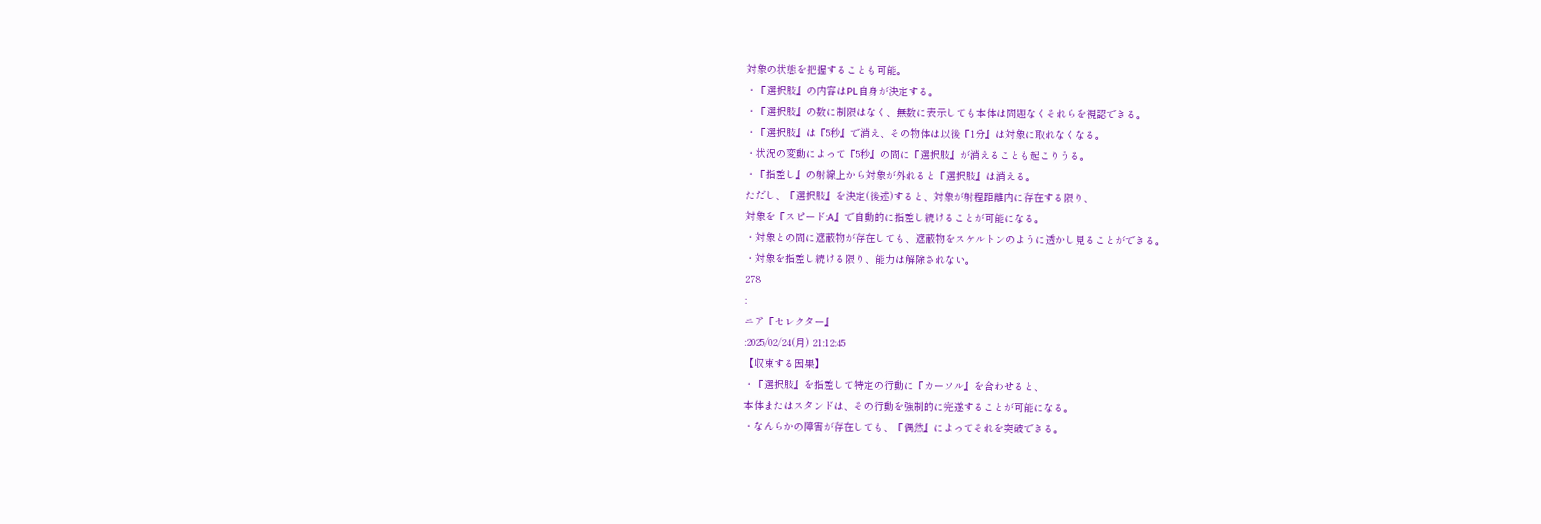対象の状態を把握することも可能。
・『選択肢』の内容はPL自身が決定する。
・『選択肢』の数に制限はなく、無数に表示しても本体は問題なくそれらを視認できる。
・『選択肢』は『5秒』で消え、その物体は以後『1分』は対象に取れなくなる。
・状況の変動によって『5秒』の間に『選択肢』が消えることも起こりうる。
・『指差し』の射線上から対象が外れると『選択肢』は消える。
ただし、『選択肢』を決定(後述)すると、対象が射程距離内に存在する限り、
対象を『スピード:A』で自動的に指差し続けることが可能になる。
・対象との間に遮蔽物が存在しても、遮蔽物をスケルトンのように透かし見ることができる。
・対象を指差し続ける限り、能力は解除されない。
278
:
ニア『セレクター』
:2025/02/24(月) 21:12:45
【収束する因果】
・『選択肢』を指差して特定の行動に『カーソル』を合わせると、
本体またはスタンドは、その行動を強制的に完遂することが可能になる。
・なんらかの障害が存在しても、『偶然』によってそれを突破できる。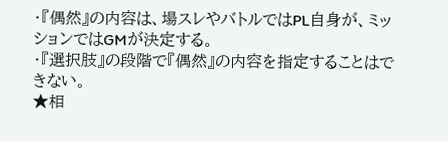・『偶然』の内容は、場スレやバトルではPL自身が、ミッションではGMが決定する。
・『選択肢』の段階で『偶然』の内容を指定することはできない。
★相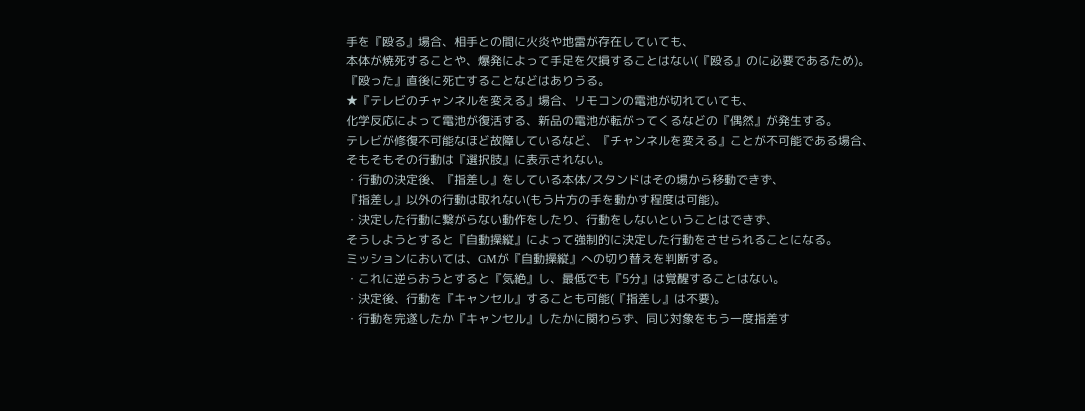手を『殴る』場合、相手との間に火炎や地雷が存在していても、
本体が焼死することや、爆発によって手足を欠損することはない(『殴る』のに必要であるため)。
『殴った』直後に死亡することなどはありうる。
★『テレビのチャンネルを変える』場合、リモコンの電池が切れていても、
化学反応によって電池が復活する、新品の電池が転がってくるなどの『偶然』が発生する。
テレビが修復不可能なほど故障しているなど、『チャンネルを変える』ことが不可能である場合、
そもそもその行動は『選択肢』に表示されない。
・行動の決定後、『指差し』をしている本体/スタンドはその場から移動できず、
『指差し』以外の行動は取れない(もう片方の手を動かす程度は可能)。
・決定した行動に繋がらない動作をしたり、行動をしないということはできず、
そうしようとすると『自動操縦』によって強制的に決定した行動をさせられることになる。
ミッションにおいては、GMが『自動操縦』への切り替えを判断する。
・これに逆らおうとすると『気絶』し、最低でも『5分』は覚醒することはない。
・決定後、行動を『キャンセル』することも可能(『指差し』は不要)。
・行動を完遂したか『キャンセル』したかに関わらず、同じ対象をもう一度指差す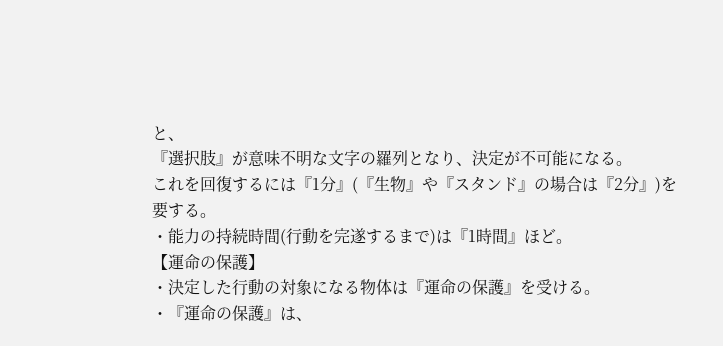と、
『選択肢』が意味不明な文字の羅列となり、決定が不可能になる。
これを回復するには『1分』(『生物』や『スタンド』の場合は『2分』)を要する。
・能力の持続時間(行動を完遂するまで)は『1時間』ほど。
【運命の保護】
・決定した行動の対象になる物体は『運命の保護』を受ける。
・『運命の保護』は、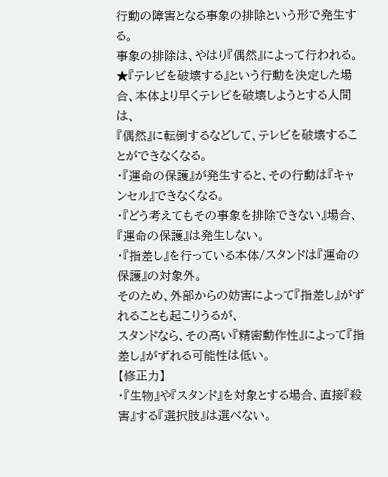行動の障害となる事象の排除という形で発生する。
事象の排除は、やはり『偶然』によって行われる。
★『テレビを破壊する』という行動を決定した場合、本体より早くテレビを破壊しようとする人間は、
『偶然』に転倒するなどして、テレビを破壊することができなくなる。
・『運命の保護』が発生すると、その行動は『キャンセル』できなくなる。
・『どう考えてもその事象を排除できない』場合、『運命の保護』は発生しない。
・『指差し』を行っている本体/スタンドは『運命の保護』の対象外。
そのため、外部からの妨害によって『指差し』がずれることも起こりうるが、
スタンドなら、その高い『精密動作性』によって『指差し』がずれる可能性は低い。
【修正力】
・『生物』や『スタンド』を対象とする場合、直接『殺害』する『選択肢』は選べない。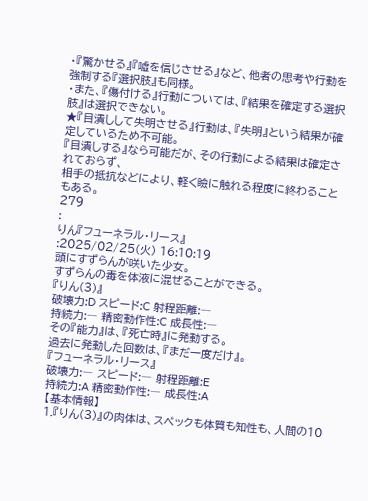・『驚かせる』『嘘を信じさせる』など、他者の思考や行動を強制する『選択肢』も同様。
・また、『傷付ける』行動については、『結果を確定する選択肢』は選択できない。
★『目潰しして失明させる』行動は、『失明』という結果が確定しているため不可能。
『目潰しする』なら可能だが、その行動による結果は確定されておらず、
相手の抵抗などにより、軽く瞼に触れる程度に終わることもある。
279
:
りん『フューネラル・リース』
:2025/02/25(火) 16:10:19
頭にすずらんが咲いた少女。
すずらんの毒を体液に混ぜることができる。
『りん(3)』
破壊力:D スピード:C 射程距離:―
持続力:― 精密動作性:C 成長性:―
その『能力』は、『死亡時』に発動する。
過去に発動した回数は、『まだ一度だけ』。
『フューネラル・リース』
破壊力:― スピード:― 射程距離:E
持続力:A 精密動作性:― 成長性:A
【基本情報】
1.『りん(3)』の肉体は、スペックも体質も知性も、人間の10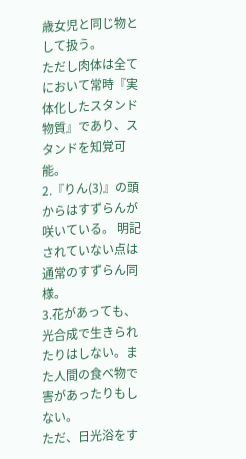歳女児と同じ物として扱う。
ただし肉体は全てにおいて常時『実体化したスタンド物質』であり、スタンドを知覚可能。
2.『りん(3)』の頭からはすずらんが咲いている。 明記されていない点は通常のすずらん同様。
3.花があっても、光合成で生きられたりはしない。また人間の食べ物で害があったりもしない。
ただ、日光浴をす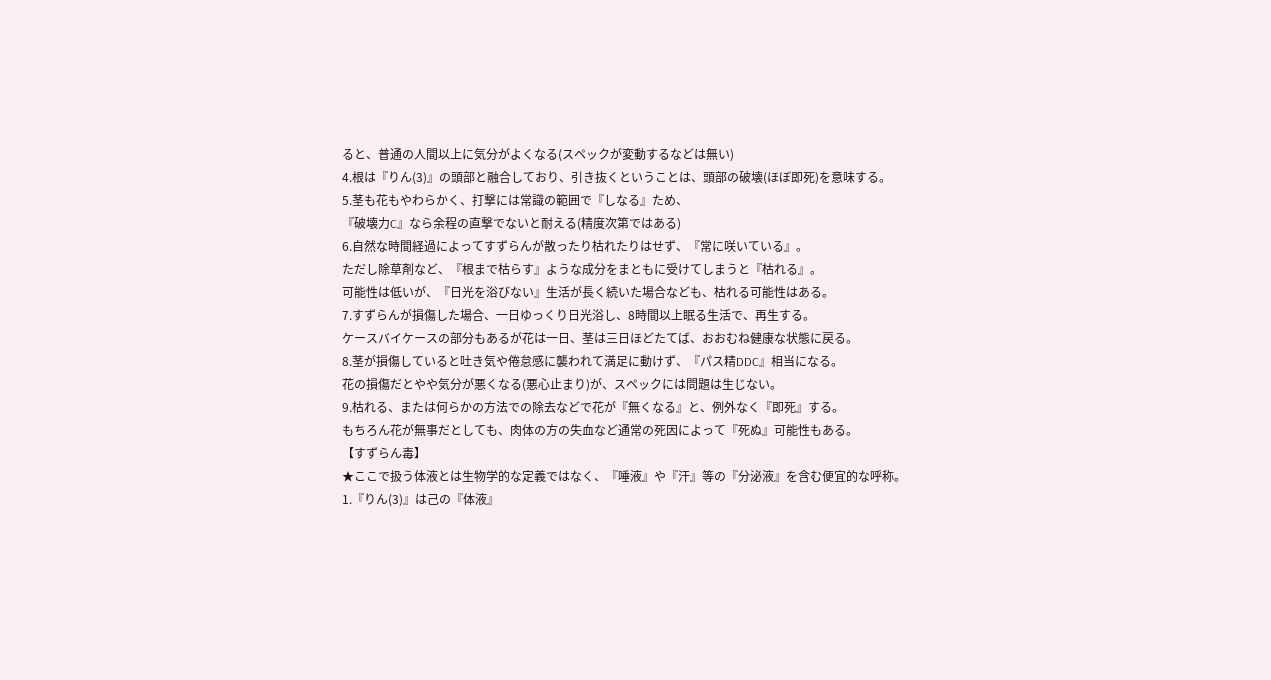ると、普通の人間以上に気分がよくなる(スペックが変動するなどは無い)
4.根は『りん(3)』の頭部と融合しており、引き抜くということは、頭部の破壊(ほぼ即死)を意味する。
5.茎も花もやわらかく、打撃には常識の範囲で『しなる』ため、
『破壊力C』なら余程の直撃でないと耐える(精度次第ではある)
6.自然な時間経過によってすずらんが散ったり枯れたりはせず、『常に咲いている』。
ただし除草剤など、『根まで枯らす』ような成分をまともに受けてしまうと『枯れる』。
可能性は低いが、『日光を浴びない』生活が長く続いた場合なども、枯れる可能性はある。
7.すずらんが損傷した場合、一日ゆっくり日光浴し、8時間以上眠る生活で、再生する。
ケースバイケースの部分もあるが花は一日、茎は三日ほどたてば、おおむね健康な状態に戻る。
8.茎が損傷していると吐き気や倦怠感に襲われて満足に動けず、『パス精DDC』相当になる。
花の損傷だとやや気分が悪くなる(悪心止まり)が、スペックには問題は生じない。
9.枯れる、または何らかの方法での除去などで花が『無くなる』と、例外なく『即死』する。
もちろん花が無事だとしても、肉体の方の失血など通常の死因によって『死ぬ』可能性もある。
【すずらん毒】
★ここで扱う体液とは生物学的な定義ではなく、『唾液』や『汗』等の『分泌液』を含む便宜的な呼称。
1.『りん(3)』は己の『体液』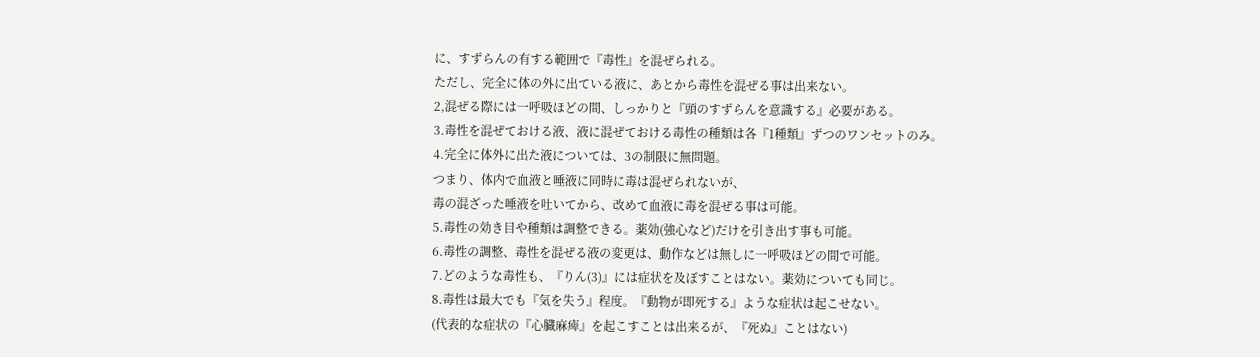に、すずらんの有する範囲で『毒性』を混ぜられる。
ただし、完全に体の外に出ている液に、あとから毒性を混ぜる事は出来ない。
2,混ぜる際には一呼吸ほどの間、しっかりと『頭のすずらんを意識する』必要がある。
3.毒性を混ぜておける液、液に混ぜておける毒性の種類は各『1種類』ずつのワンセットのみ。
4.完全に体外に出た液については、3の制限に無問題。
つまり、体内で血液と唾液に同時に毒は混ぜられないが、
毒の混ざった唾液を吐いてから、改めて血液に毒を混ぜる事は可能。
5.毒性の効き目や種類は調整できる。薬効(強心など)だけを引き出す事も可能。
6.毒性の調整、毒性を混ぜる液の変更は、動作などは無しに一呼吸ほどの間で可能。
7.どのような毒性も、『りん(3)』には症状を及ぼすことはない。薬効についても同じ。
8.毒性は最大でも『気を失う』程度。『動物が即死する』ような症状は起こせない。
(代表的な症状の『心臓麻痺』を起こすことは出来るが、『死ぬ』ことはない)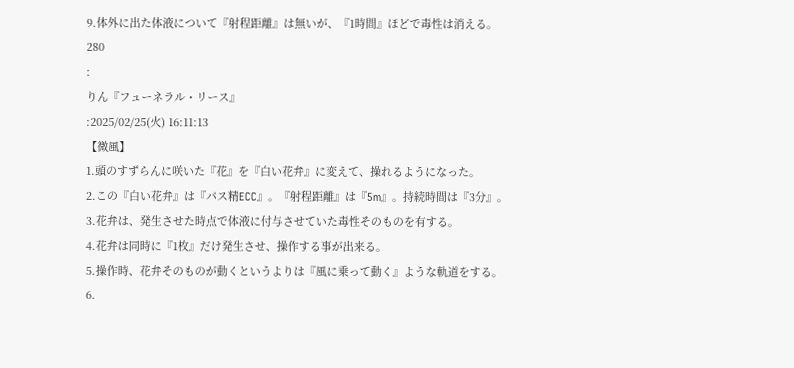9.体外に出た体液について『射程距離』は無いが、『1時間』ほどで毒性は消える。
280
:
りん『フューネラル・リース』
:2025/02/25(火) 16:11:13
【微風】
1.頭のすずらんに咲いた『花』を『白い花弁』に変えて、操れるようになった。
2.この『白い花弁』は『パス精ECC』。『射程距離』は『5m』。持続時間は『3分』。
3.花弁は、発生させた時点で体液に付与させていた毒性そのものを有する。
4.花弁は同時に『1枚』だけ発生させ、操作する事が出来る。
5.操作時、花弁そのものが動くというよりは『風に乗って動く』ような軌道をする。
6.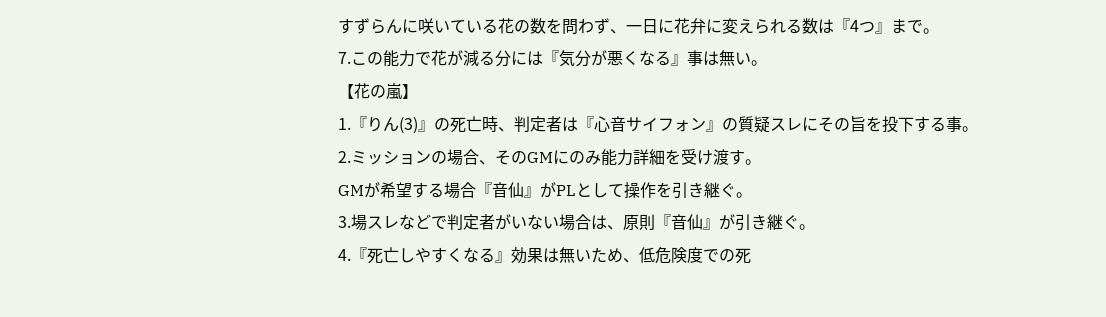すずらんに咲いている花の数を問わず、一日に花弁に変えられる数は『4つ』まで。
7.この能力で花が減る分には『気分が悪くなる』事は無い。
【花の嵐】
1.『りん(3)』の死亡時、判定者は『心音サイフォン』の質疑スレにその旨を投下する事。
2.ミッションの場合、そのGMにのみ能力詳細を受け渡す。
GMが希望する場合『音仙』がPLとして操作を引き継ぐ。
3.場スレなどで判定者がいない場合は、原則『音仙』が引き継ぐ。
4.『死亡しやすくなる』効果は無いため、低危険度での死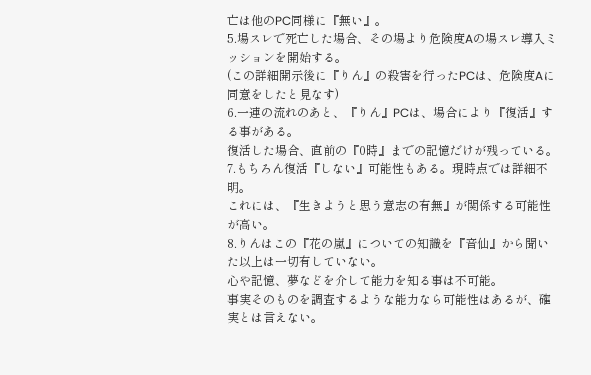亡は他のPC同様に『無い』。
5.場スレで死亡した場合、その場より危険度Aの場スレ導入ミッションを開始する。
(この詳細開示後に『りん』の殺害を行ったPCは、危険度Aに同意をしたと見なす)
6.一連の流れのあと、『りん』PCは、場合により『復活』する事がある。
復活した場合、直前の『0時』までの記憶だけが残っている。
7.もちろん復活『しない』可能性もある。現時点では詳細不明。
これには、『生きようと思う意志の有無』が関係する可能性が高い。
8.りんはこの『花の嵐』についての知識を『音仙』から聞いた以上は一切有していない。
心や記憶、夢などを介して能力を知る事は不可能。
事実そのものを調査するような能力なら可能性はあるが、確実とは言えない。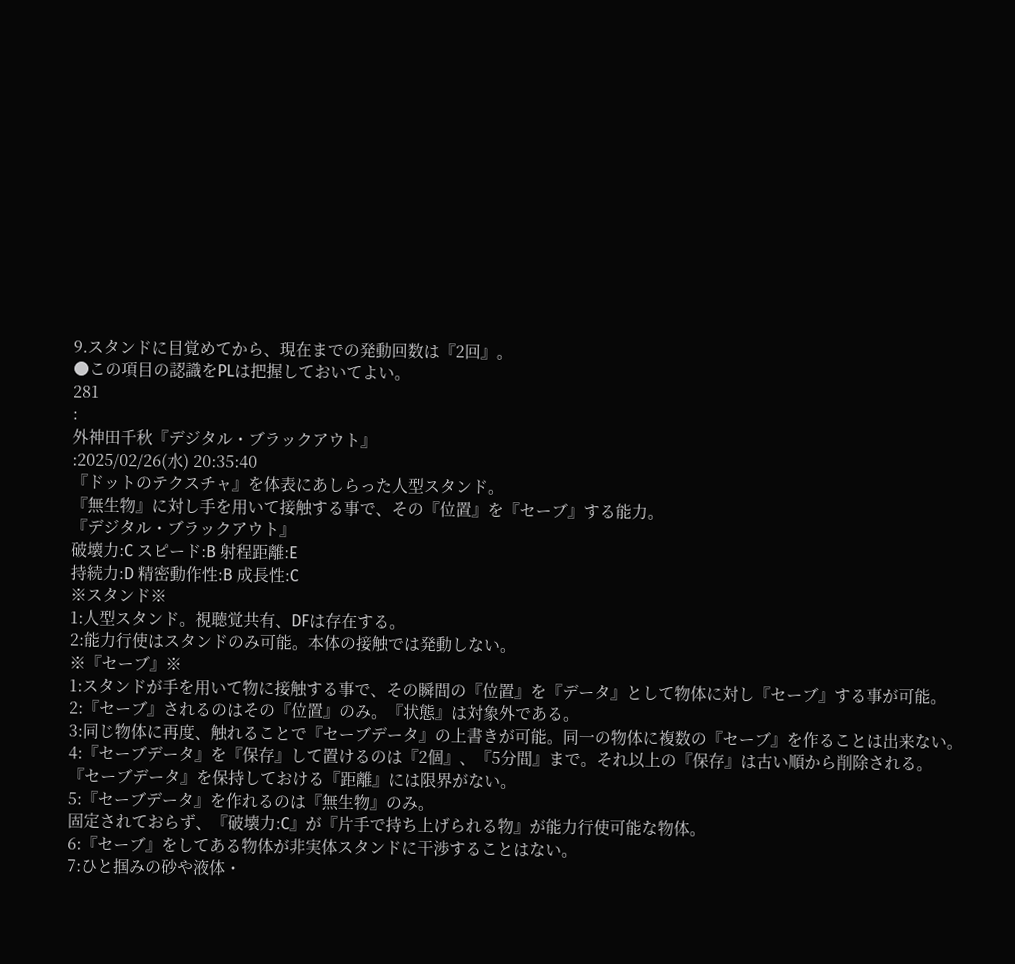9.スタンドに目覚めてから、現在までの発動回数は『2回』。
●この項目の認識をPLは把握しておいてよい。
281
:
外神田千秋『デジタル・ブラックアウト』
:2025/02/26(水) 20:35:40
『ドットのテクスチャ』を体表にあしらった人型スタンド。
『無生物』に対し手を用いて接触する事で、その『位置』を『セーブ』する能力。
『デジタル・ブラックアウト』
破壊力:C スピード:B 射程距離:E
持続力:D 精密動作性:B 成長性:C
※スタンド※
1:人型スタンド。視聴覚共有、DFは存在する。
2:能力行使はスタンドのみ可能。本体の接触では発動しない。
※『セーブ』※
1:スタンドが手を用いて物に接触する事で、その瞬間の『位置』を『データ』として物体に対し『セーブ』する事が可能。
2:『セーブ』されるのはその『位置』のみ。『状態』は対象外である。
3:同じ物体に再度、触れることで『セーブデータ』の上書きが可能。同一の物体に複数の『セーブ』を作ることは出来ない。
4:『セーブデータ』を『保存』して置けるのは『2個』、『5分間』まで。それ以上の『保存』は古い順から削除される。
『セーブデータ』を保持しておける『距離』には限界がない。
5:『セーブデータ』を作れるのは『無生物』のみ。
固定されておらず、『破壊力:C』が『片手で持ち上げられる物』が能力行使可能な物体。
6:『セーブ』をしてある物体が非実体スタンドに干渉することはない。
7:ひと掴みの砂や液体・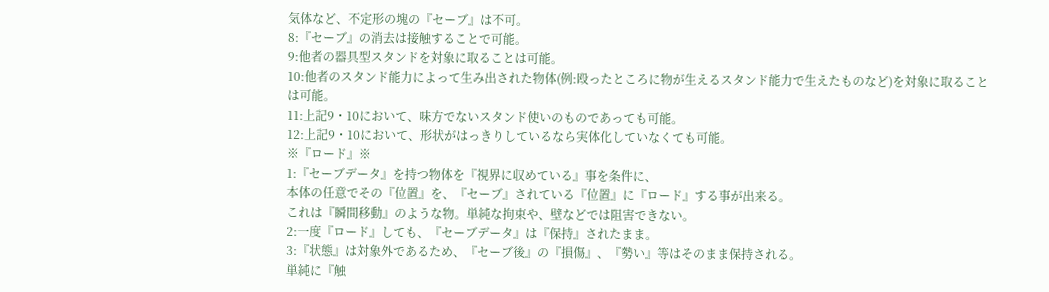気体など、不定形の塊の『セーブ』は不可。
8:『セーブ』の消去は接触することで可能。
9:他者の器具型スタンドを対象に取ることは可能。
10:他者のスタンド能力によって生み出された物体(例:殴ったところに物が生えるスタンド能力で生えたものなど)を対象に取ることは可能。
11:上記9・10において、味方でないスタンド使いのものであっても可能。
12:上記9・10において、形状がはっきりしているなら実体化していなくても可能。
※『ロード』※
1:『セーブデータ』を持つ物体を『視界に収めている』事を条件に、
本体の任意でその『位置』を、『セーブ』されている『位置』に『ロード』する事が出来る。
これは『瞬間移動』のような物。単純な拘束や、壁などでは阻害できない。
2:一度『ロード』しても、『セーブデータ』は『保持』されたまま。
3:『状態』は対象外であるため、『セーブ後』の『損傷』、『勢い』等はそのまま保持される。
単純に『触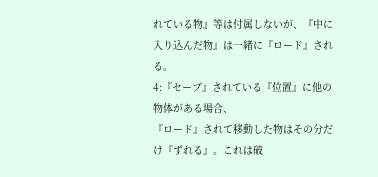れている物』等は付属しないが、『中に入り込んだ物』は一緒に『ロード』される。
4:『セーブ』されている『位置』に他の物体がある場合、
『ロード』されて移動した物はその分だけ『ずれる』。これは破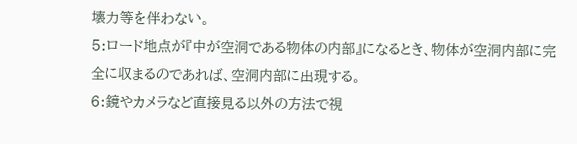壊力等を伴わない。
5:ロード地点が『中が空洞である物体の内部』になるとき、物体が空洞内部に完全に収まるのであれば、空洞内部に出現する。
6:鏡やカメラなど直接見る以外の方法で視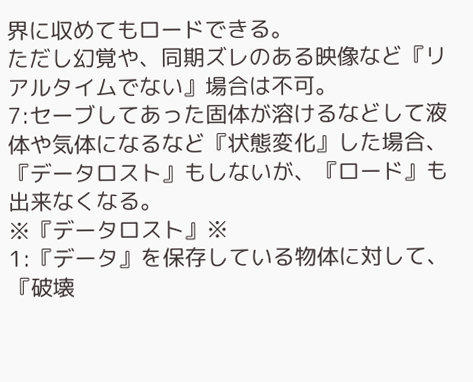界に収めてもロードできる。
ただし幻覚や、同期ズレのある映像など『リアルタイムでない』場合は不可。
7:セーブしてあった固体が溶けるなどして液体や気体になるなど『状態変化』した場合、
『データロスト』もしないが、『ロード』も出来なくなる。
※『データロスト』※
1:『データ』を保存している物体に対して、
『破壊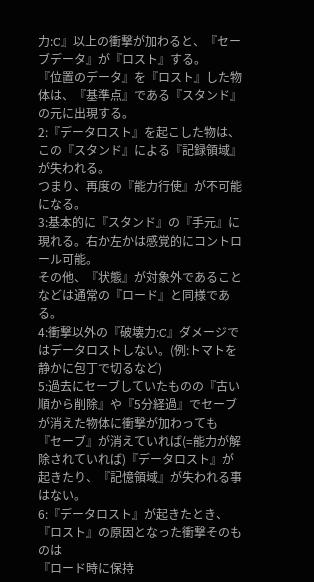力:C』以上の衝撃が加わると、『セーブデータ』が『ロスト』する。
『位置のデータ』を『ロスト』した物体は、『基準点』である『スタンド』の元に出現する。
2:『データロスト』を起こした物は、この『スタンド』による『記録領域』が失われる。
つまり、再度の『能力行使』が不可能になる。
3:基本的に『スタンド』の『手元』に現れる。右か左かは感覚的にコントロール可能。
その他、『状態』が対象外であることなどは通常の『ロード』と同様である。
4:衝撃以外の『破壊力:C』ダメージではデータロストしない。(例:トマトを静かに包丁で切るなど)
5:過去にセーブしていたものの『古い順から削除』や『5分経過』でセーブが消えた物体に衝撃が加わっても
『セーブ』が消えていれば(=能力が解除されていれば)『データロスト』が起きたり、『記憶領域』が失われる事はない。
6:『データロスト』が起きたとき、『ロスト』の原因となった衝撃そのものは
『ロード時に保持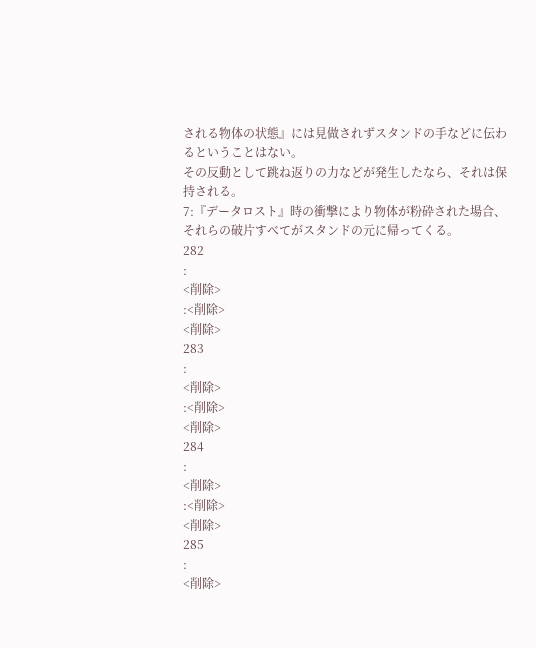される物体の状態』には見做されずスタンドの手などに伝わるということはない。
その反動として跳ね返りの力などが発生したなら、それは保持される。
7:『データロスト』時の衝撃により物体が粉砕された場合、それらの破片すべてがスタンドの元に帰ってくる。
282
:
<削除>
:<削除>
<削除>
283
:
<削除>
:<削除>
<削除>
284
:
<削除>
:<削除>
<削除>
285
:
<削除>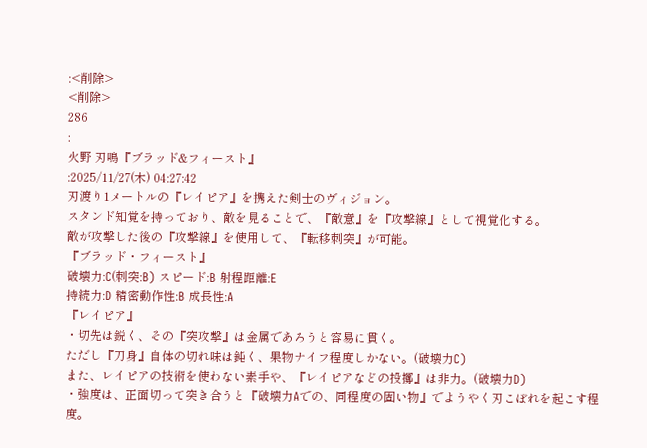:<削除>
<削除>
286
:
火野 刃鳴『ブラッド&フィースト』
:2025/11/27(木) 04:27:42
刃渡り1メートルの『レイピア』を携えた剣士のヴィジョン。
スタンド知覚を持っており、敵を見ることで、『敵意』を『攻撃線』として視覚化する。
敵が攻撃した後の『攻撃線』を使用して、『転移刺突』が可能。
『ブラッド・フィースト』
破壊力:C(刺突:B) スピード:B 射程距離:E
持続力:D 精密動作性:B 成長性:A
『レイピア』
・切先は鋭く、その『突攻撃』は金属であろうと容易に貫く。
ただし『刀身』自体の切れ味は鈍く、果物ナイフ程度しかない。(破壊力C)
また、レイピアの技術を使わない素手や、『レイピアなどの投擲』は非力。(破壊力D)
・強度は、正面切って突き合うと『破壊力Aでの、同程度の固い物』でようやく刃こぼれを起こす程度。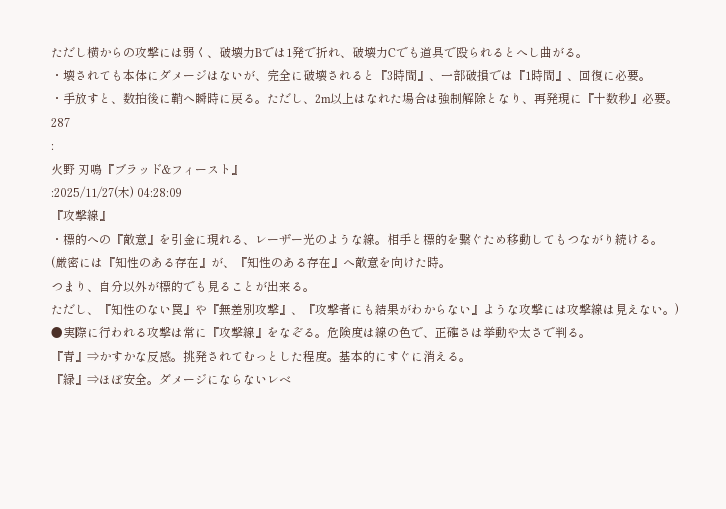ただし横からの攻撃には弱く、破壊力Bでは1発で折れ、破壊力Cでも道具で殴られるとへし曲がる。
・壊されても本体にダメージはないが、完全に破壊されると『3時間』、一部破損では『1時間』、回復に必要。
・手放すと、数拍後に鞘へ瞬時に戻る。ただし、2m以上はなれた場合は強制解除となり、再発現に『十数秒』必要。
287
:
火野 刃鳴『ブラッド&フィースト』
:2025/11/27(木) 04:28:09
『攻撃線』
・標的への『敵意』を引金に現れる、レーザー光のような線。相手と標的を繋ぐため移動してもつながり続ける。
(厳密には『知性のある存在』が、『知性のある存在』へ敵意を向けた時。
つまり、自分以外が標的でも見ることが出来る。
ただし、『知性のない罠』や『無差別攻撃』、『攻撃者にも結果がわからない』ような攻撃には攻撃線は見えない。)
●実際に行われる攻撃は常に『攻撃線』をなぞる。危険度は線の色で、正確さは挙動や太さで判る。
『青』⇒かすかな反感。挑発されてむっとした程度。基本的にすぐに消える。
『緑』⇒ほぼ安全。ダメージにならないレベ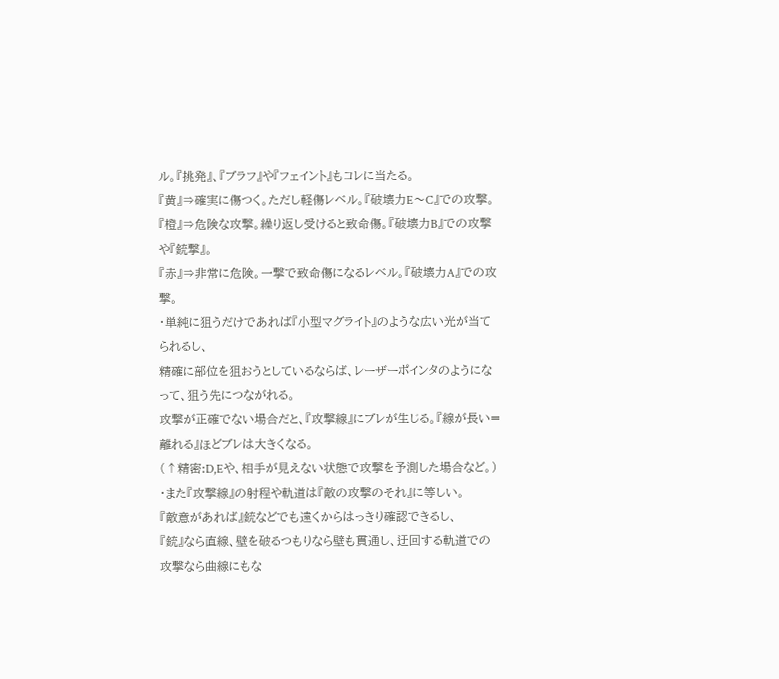ル。『挑発』、『ブラフ』や『フェイント』もコレに当たる。
『黄』⇒確実に傷つく。ただし軽傷レベル。『破壊力E〜C』での攻撃。
『橙』⇒危険な攻撃。繰り返し受けると致命傷。『破壊力B』での攻撃や『銃撃』。
『赤』⇒非常に危険。一撃で致命傷になるレベル。『破壊力A』での攻撃。
・単純に狙うだけであれば『小型マグライト』のような広い光が当てられるし、
精確に部位を狙おうとしているならば、レーザーポインタのようになって、狙う先につながれる。
攻撃が正確でない場合だと、『攻撃線』にブレが生じる。『線が長い=離れる』ほどブレは大きくなる。
(↑精密:D,Eや、相手が見えない状態で攻撃を予測した場合など。)
・また『攻撃線』の射程や軌道は『敵の攻撃のそれ』に等しい。
『敵意があれば』銃などでも遠くからはっきり確認できるし、
『銃』なら直線、壁を破るつもりなら壁も貫通し、迂回する軌道での攻撃なら曲線にもな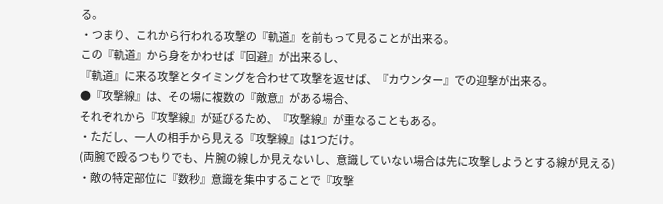る。
・つまり、これから行われる攻撃の『軌道』を前もって見ることが出来る。
この『軌道』から身をかわせば『回避』が出来るし、
『軌道』に来る攻撃とタイミングを合わせて攻撃を返せば、『カウンター』での迎撃が出来る。
●『攻撃線』は、その場に複数の『敵意』がある場合、
それぞれから『攻撃線』が延びるため、『攻撃線』が重なることもある。
・ただし、一人の相手から見える『攻撃線』は1つだけ。
(両腕で殴るつもりでも、片腕の線しか見えないし、意識していない場合は先に攻撃しようとする線が見える)
・敵の特定部位に『数秒』意識を集中することで『攻撃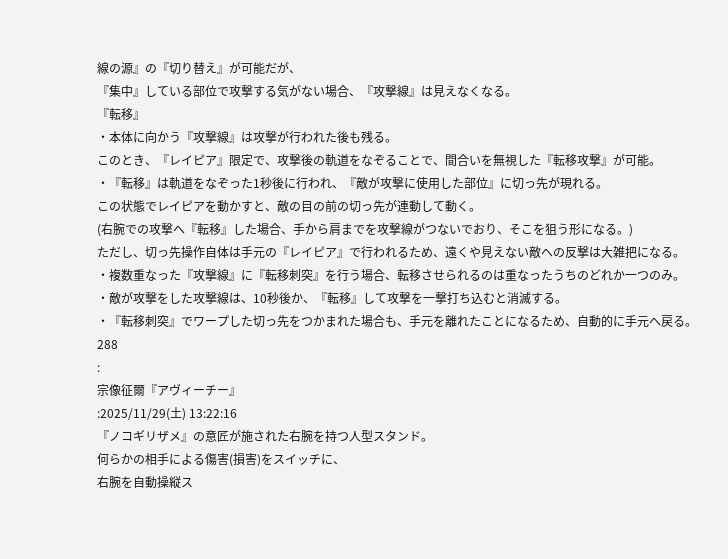線の源』の『切り替え』が可能だが、
『集中』している部位で攻撃する気がない場合、『攻撃線』は見えなくなる。
『転移』
・本体に向かう『攻撃線』は攻撃が行われた後も残る。
このとき、『レイピア』限定で、攻撃後の軌道をなぞることで、間合いを無視した『転移攻撃』が可能。
・『転移』は軌道をなぞった1秒後に行われ、『敵が攻撃に使用した部位』に切っ先が現れる。
この状態でレイピアを動かすと、敵の目の前の切っ先が連動して動く。
(右腕での攻撃へ『転移』した場合、手から肩までを攻撃線がつないでおり、そこを狙う形になる。)
ただし、切っ先操作自体は手元の『レイピア』で行われるため、遠くや見えない敵への反撃は大雑把になる。
・複数重なった『攻撃線』に『転移刺突』を行う場合、転移させられるのは重なったうちのどれか一つのみ。
・敵が攻撃をした攻撃線は、10秒後か、『転移』して攻撃を一撃打ち込むと消滅する。
・『転移刺突』でワープした切っ先をつかまれた場合も、手元を離れたことになるため、自動的に手元へ戻る。
288
:
宗像征爾『アヴィーチー』
:2025/11/29(土) 13:22:16
『ノコギリザメ』の意匠が施された右腕を持つ人型スタンド。
何らかの相手による傷害(損害)をスイッチに、
右腕を自動操縦ス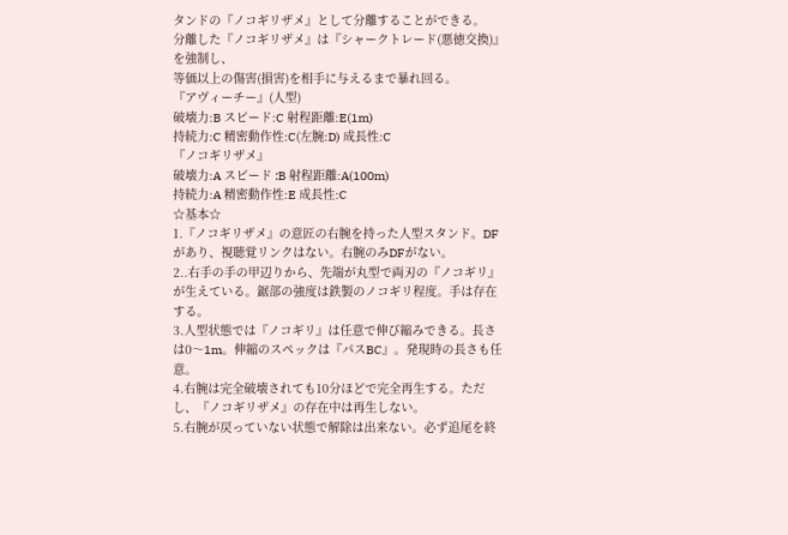タンドの『ノコギリザメ』として分離することができる。
分離した『ノコギリザメ』は『シャークトレード(悪徳交換)』を強制し、
等価以上の傷害(損害)を相手に与えるまで暴れ回る。
『アヴィーチー』(人型)
破壊力:B スピード:C 射程距離:E(1m)
持続力:C 精密動作性:C(左腕:D) 成長性:C
『ノコギリザメ』
破壊力:A スピード :B 射程距離:A(100m)
持続力:A 精密動作性:E 成長性:C
☆基本☆
1.『ノコギリザメ』の意匠の右腕を持った人型スタンド。DFがあり、視聴覚リンクはない。右腕のみDFがない。
2..右手の手の甲辺りから、先端が丸型で両刃の『ノコギリ』が生えている。鋸部の強度は鉄製のノコギリ程度。手は存在する。
3.人型状態では『ノコギリ』は任意で伸び縮みできる。長さは0〜1m。伸縮のスペックは『パスBC』。発現時の長さも任意。
4.右腕は完全破壊されても10分ほどで完全再生する。ただし、『ノコギリザメ』の存在中は再生しない。
5.右腕が戻っていない状態で解除は出来ない。必ず追尾を終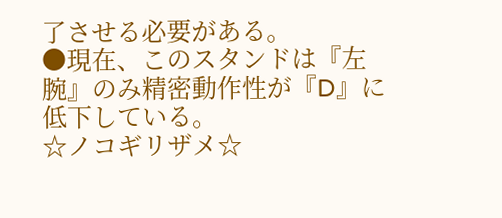了させる必要がある。
●現在、このスタンドは『左腕』のみ精密動作性が『D』に低下している。
☆ノコギリザメ☆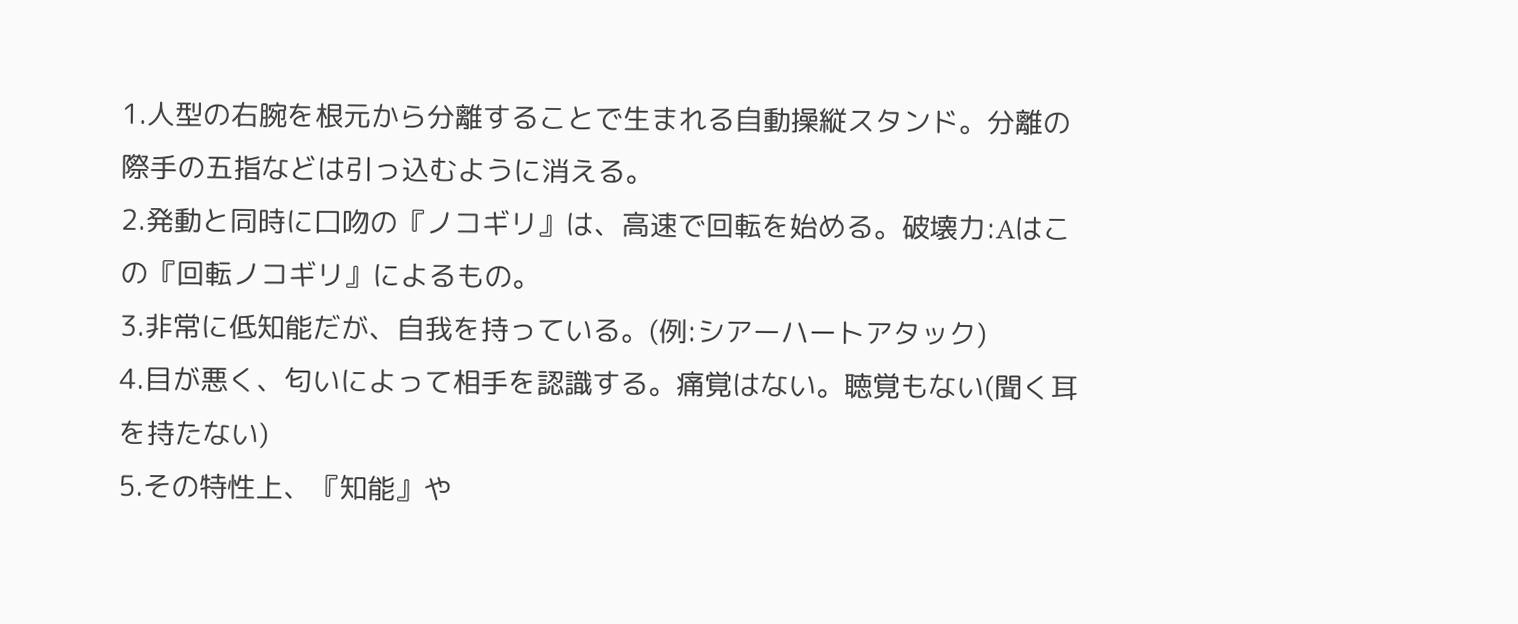1.人型の右腕を根元から分離することで生まれる自動操縦スタンド。分離の際手の五指などは引っ込むように消える。
2.発動と同時に口吻の『ノコギリ』は、高速で回転を始める。破壊力:Aはこの『回転ノコギリ』によるもの。
3.非常に低知能だが、自我を持っている。(例:シアーハートアタック)
4.目が悪く、匂いによって相手を認識する。痛覚はない。聴覚もない(聞く耳を持たない)
5.その特性上、『知能』や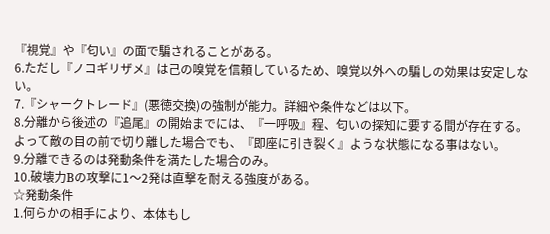『視覚』や『匂い』の面で騙されることがある。
6.ただし『ノコギリザメ』は己の嗅覚を信頼しているため、嗅覚以外への騙しの効果は安定しない。
7.『シャークトレード』(悪徳交換)の強制が能力。詳細や条件などは以下。
8.分離から後述の『追尾』の開始までには、『一呼吸』程、匂いの探知に要する間が存在する。
よって敵の目の前で切り離した場合でも、『即座に引き裂く』ような状態になる事はない。
9.分離できるのは発動条件を満たした場合のみ。
10.破壊力Bの攻撃に1〜2発は直撃を耐える強度がある。
☆発動条件
1.何らかの相手により、本体もし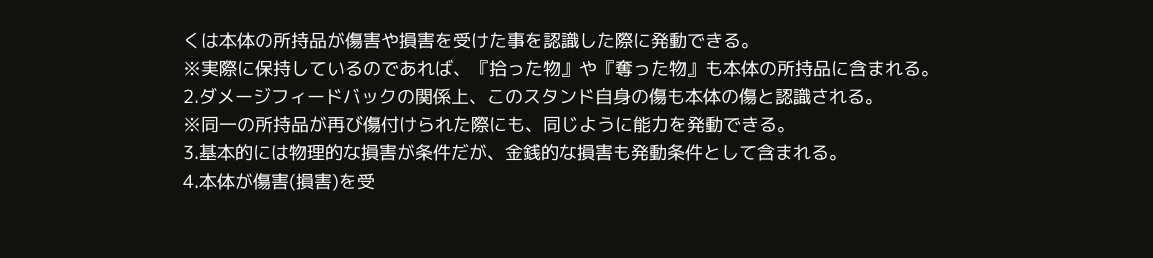くは本体の所持品が傷害や損害を受けた事を認識した際に発動できる。
※実際に保持しているのであれば、『拾った物』や『奪った物』も本体の所持品に含まれる。
2.ダメージフィードバックの関係上、このスタンド自身の傷も本体の傷と認識される。
※同一の所持品が再び傷付けられた際にも、同じように能力を発動できる。
3.基本的には物理的な損害が条件だが、金銭的な損害も発動条件として含まれる。
4.本体が傷害(損害)を受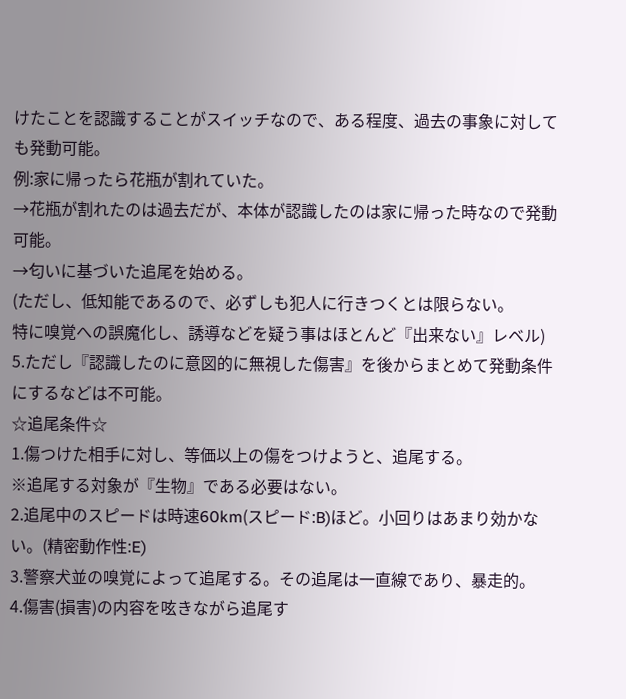けたことを認識することがスイッチなので、ある程度、過去の事象に対しても発動可能。
例:家に帰ったら花瓶が割れていた。
→花瓶が割れたのは過去だが、本体が認識したのは家に帰った時なので発動可能。
→匂いに基づいた追尾を始める。
(ただし、低知能であるので、必ずしも犯人に行きつくとは限らない。
特に嗅覚への誤魔化し、誘導などを疑う事はほとんど『出来ない』レベル)
5.ただし『認識したのに意図的に無視した傷害』を後からまとめて発動条件にするなどは不可能。
☆追尾条件☆
1.傷つけた相手に対し、等価以上の傷をつけようと、追尾する。
※追尾する対象が『生物』である必要はない。
2.追尾中のスピードは時速60km(スピード:B)ほど。小回りはあまり効かない。(精密動作性:E)
3.警察犬並の嗅覚によって追尾する。その追尾は一直線であり、暴走的。
4.傷害(損害)の内容を呟きながら追尾す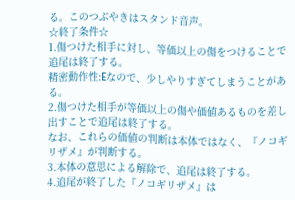る。このつぶやきはスタンド音声。
☆終了条件☆
1.傷つけた相手に対し、等価以上の傷をつけることで追尾は終了する。
精密動作性:Eなので、少しやりすぎてしまうことがある。
2.傷つけた相手が等価以上の傷や価値あるものを差し出すことで追尾は終了する。
なお、これらの価値の判断は本体ではなく、『ノコギリザメ』が判断する。
3.本体の意思による解除で、追尾は終了する。
4.追尾が終了した『ノコギリザメ』は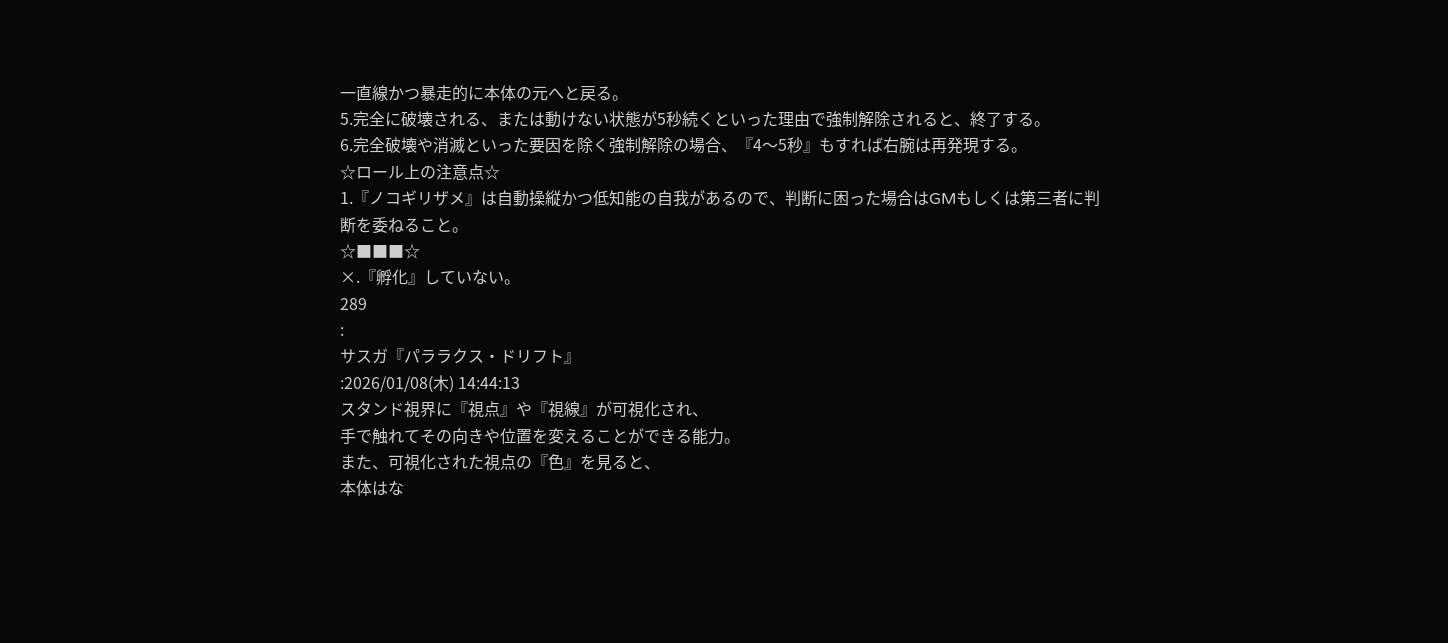一直線かつ暴走的に本体の元へと戻る。
5.完全に破壊される、または動けない状態が5秒続くといった理由で強制解除されると、終了する。
6.完全破壊や消滅といった要因を除く強制解除の場合、『4〜5秒』もすれば右腕は再発現する。
☆ロール上の注意点☆
1.『ノコギリザメ』は自動操縦かつ低知能の自我があるので、判断に困った場合はGMもしくは第三者に判断を委ねること。
☆■■■☆
×.『孵化』していない。
289
:
サスガ『パララクス・ドリフト』
:2026/01/08(木) 14:44:13
スタンド視界に『視点』や『視線』が可視化され、
手で触れてその向きや位置を変えることができる能力。
また、可視化された視点の『色』を見ると、
本体はな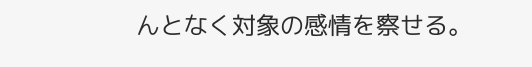んとなく対象の感情を察せる。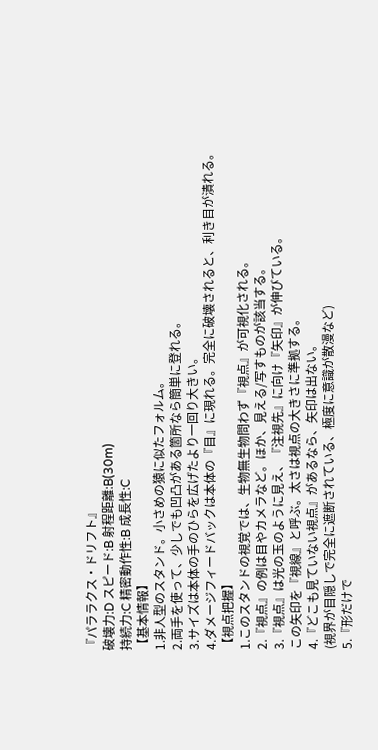『パララクス・ドリフト』
破壊力:D スピード:B 射程距離:B(30m)
持続力:C 精密動作性:B 成長性:C
【基本情報】
1.非人型のスタンド。小さめの猿に似たフォルム。
2.両手を使って、少しでも凹凸がある箇所なら簡単に登れる。
3.サイズは本体の手のひらを広げたより一回り大きい。
4.ダメージフィードバックは本体の『目』に現れる。完全に破壊されると、利き目が潰れる。
【視点把握】
1.このスタンドの視覚では、生物無生物問わず『視点』が可視化される。
2.『視点』の例は目やカメラなど。ほか、見える/写すものが該当する。
3.『視点』は光の玉のように見え、『注視先』に向け『矢印』が伸びている。
この矢印を『視線』と呼ぶ。太さは視点の大きさに準拠する。
4.『どこも見ていない視点』があるなら、矢印は出ない。
(視界が目隠しで完全に遮断されている、極度に意識が散漫など)
5.『形だけで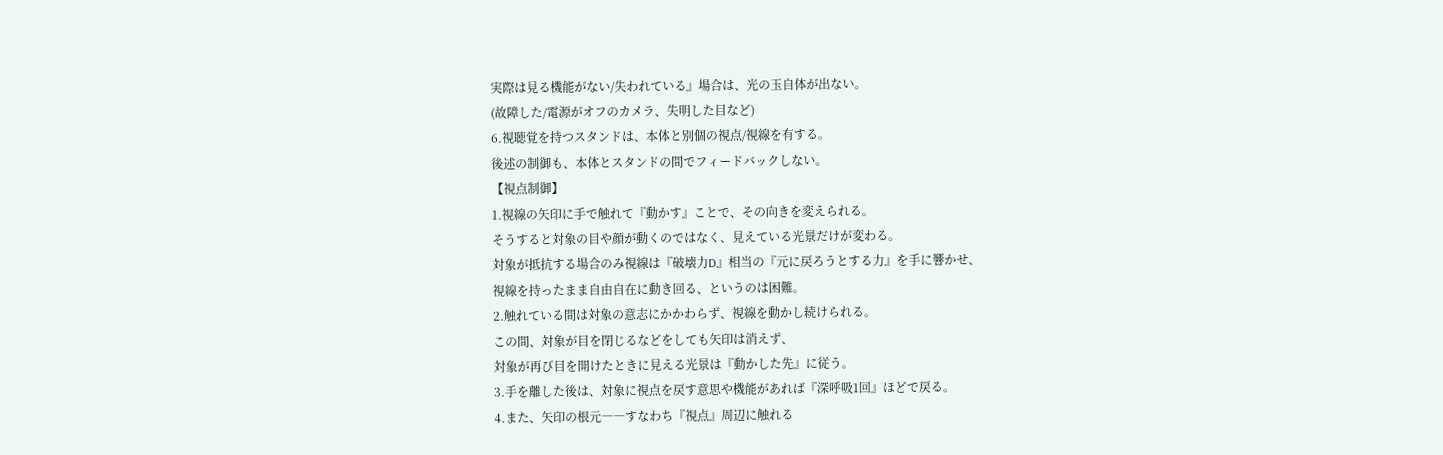実際は見る機能がない/失われている』場合は、光の玉自体が出ない。
(故障した/電源がオフのカメラ、失明した目など)
6.視聴覚を持つスタンドは、本体と別個の視点/視線を有する。
後述の制御も、本体とスタンドの間でフィードバックしない。
【視点制御】
1.視線の矢印に手で触れて『動かす』ことで、その向きを変えられる。
そうすると対象の目や顔が動くのではなく、見えている光景だけが変わる。
対象が抵抗する場合のみ視線は『破壊力D』相当の『元に戻ろうとする力』を手に響かせ、
視線を持ったまま自由自在に動き回る、というのは困難。
2.触れている間は対象の意志にかかわらず、視線を動かし続けられる。
この間、対象が目を閉じるなどをしても矢印は消えず、
対象が再び目を開けたときに見える光景は『動かした先』に従う。
3.手を離した後は、対象に視点を戻す意思や機能があれば『深呼吸1回』ほどで戻る。
4.また、矢印の根元――すなわち『視点』周辺に触れる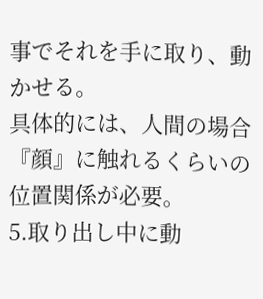事でそれを手に取り、動かせる。
具体的には、人間の場合『顔』に触れるくらいの位置関係が必要。
5.取り出し中に動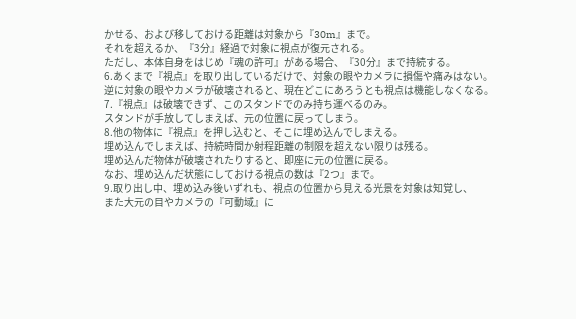かせる、および移しておける距離は対象から『30m』まで。
それを超えるか、『3分』経過で対象に視点が復元される。
ただし、本体自身をはじめ『魂の許可』がある場合、『30分』まで持続する。
6.あくまで『視点』を取り出しているだけで、対象の眼やカメラに損傷や痛みはない。
逆に対象の眼やカメラが破壊されると、現在どこにあろうとも視点は機能しなくなる。
7.『視点』は破壊できず、このスタンドでのみ持ち運べるのみ。
スタンドが手放してしまえば、元の位置に戻ってしまう。
8.他の物体に『視点』を押し込むと、そこに埋め込んでしまえる。
埋め込んでしまえば、持続時間か射程距離の制限を超えない限りは残る。
埋め込んだ物体が破壊されたりすると、即座に元の位置に戻る。
なお、埋め込んだ状態にしておける視点の数は『2つ』まで。
9.取り出し中、埋め込み後いずれも、視点の位置から見える光景を対象は知覚し、
また大元の目やカメラの『可動域』に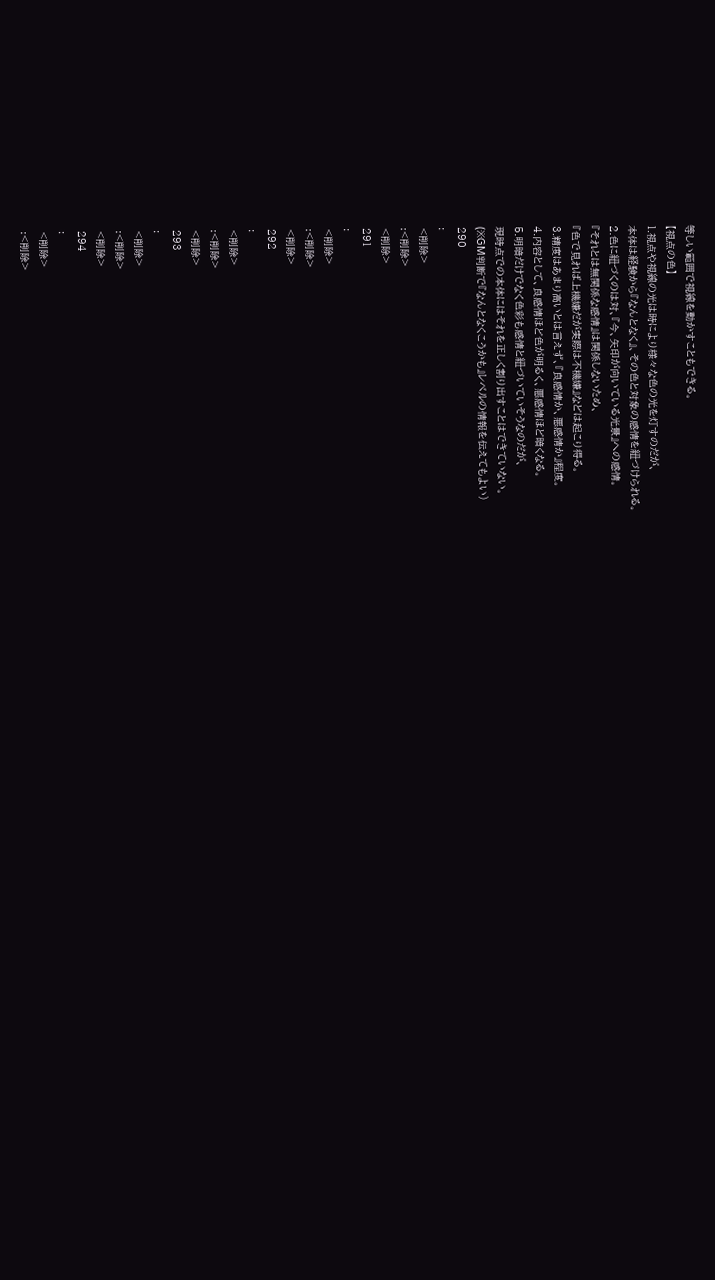等しい範囲で視線を動かすこともできる。
【視点の色】
1.視点や視線の光は時により様々な色の光を灯すのだが、
本体は経験から『なんとなく』、その色と対象の感情を紐づけられる。
2.色に紐づくのは対、『今、矢印が向いている光景』への感情。
『それとは無関係な感情』は関係しないため、
『色で見れば上機嫌だが実際は不機嫌』などは起こり得る。
3.精度はあまり高いとは言えず、『良感情か、悪感情か』程度。
4.内容として、良感情ほど色が明るく、悪感情ほど暗くなる。
5.明暗だけでなく色彩も感情と紐づいていそうなのだが、
現時点での本体にはそれを正しく割り出すことはできていない。
(※GM判断で『なんとなくこうかも』レベルの情報を伝えてもよい)
290
:
<削除>
:<削除>
<削除>
291
:
<削除>
:<削除>
<削除>
292
:
<削除>
:<削除>
<削除>
293
:
<削除>
:<削除>
<削除>
294
:
<削除>
:<削除>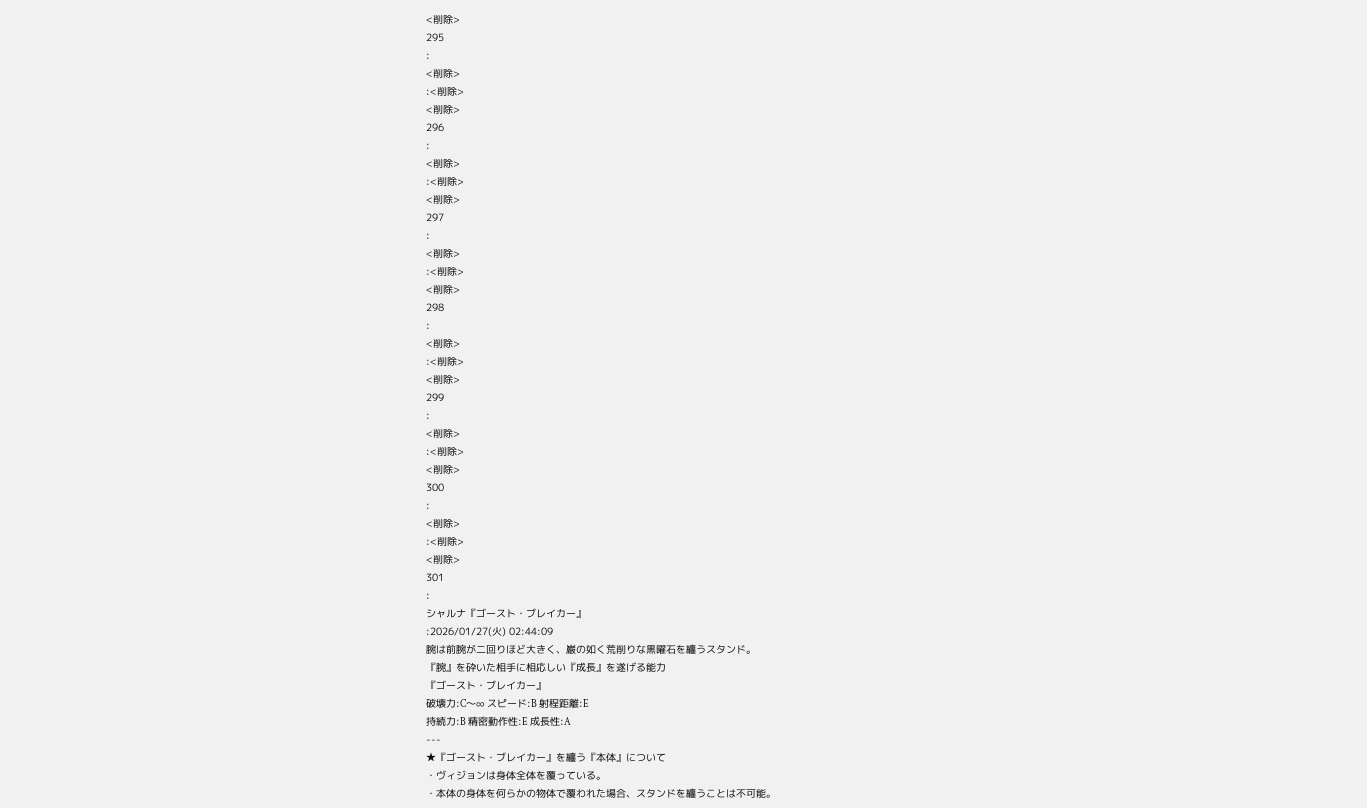<削除>
295
:
<削除>
:<削除>
<削除>
296
:
<削除>
:<削除>
<削除>
297
:
<削除>
:<削除>
<削除>
298
:
<削除>
:<削除>
<削除>
299
:
<削除>
:<削除>
<削除>
300
:
<削除>
:<削除>
<削除>
301
:
シャルナ『ゴースト・ブレイカー』
:2026/01/27(火) 02:44:09
腕は前腕が二回りほど大きく、巌の如く荒削りな黒曜石を纏うスタンド。
『腕』を砕いた相手に相応しい『成長』を遂げる能力
『ゴースト・ブレイカー』
破壊力:C〜∞ スピード:B 射程距離:E
持続力:B 精密動作性:E 成長性:A
---
★『ゴースト・ブレイカー』を纏う『本体』について
・ヴィジョンは身体全体を覆っている。
・本体の身体を何らかの物体で覆われた場合、スタンドを纏うことは不可能。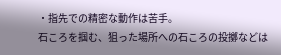・指先での精密な動作は苦手。
石ころを掴む、狙った場所への石ころの投擲などは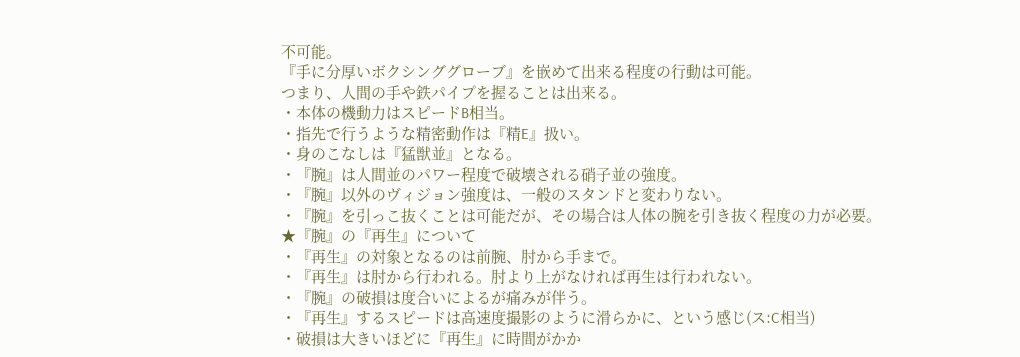不可能。
『手に分厚いボクシンググローブ』を嵌めて出来る程度の行動は可能。
つまり、人間の手や鉄パイプを握ることは出来る。
・本体の機動力はスピードB相当。
・指先で行うような精密動作は『精E』扱い。
・身のこなしは『猛獣並』となる。
・『腕』は人間並のパワー程度で破壊される硝子並の強度。
・『腕』以外のヴィジョン強度は、一般のスタンドと変わりない。
・『腕』を引っこ抜くことは可能だが、その場合は人体の腕を引き抜く程度の力が必要。
★『腕』の『再生』について
・『再生』の対象となるのは前腕、肘から手まで。
・『再生』は肘から行われる。肘より上がなければ再生は行われない。
・『腕』の破損は度合いによるが痛みが伴う。
・『再生』するスピードは高速度撮影のように滑らかに、という感じ(ス:C相当)
・破損は大きいほどに『再生』に時間がかか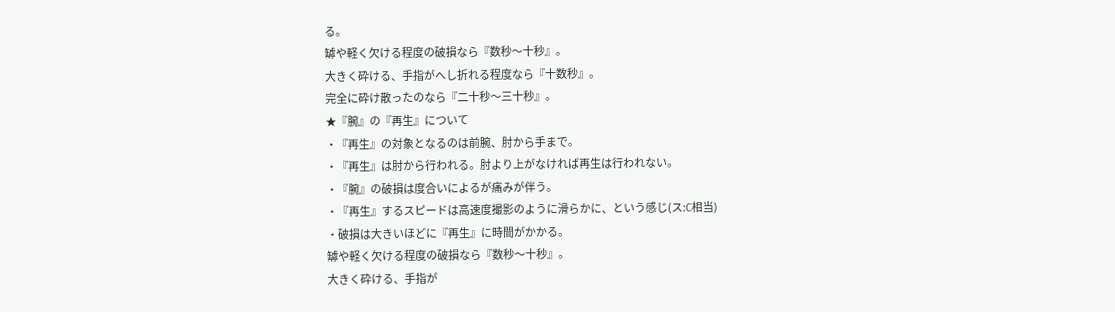る。
罅や軽く欠ける程度の破損なら『数秒〜十秒』。
大きく砕ける、手指がへし折れる程度なら『十数秒』。
完全に砕け散ったのなら『二十秒〜三十秒』。
★『腕』の『再生』について
・『再生』の対象となるのは前腕、肘から手まで。
・『再生』は肘から行われる。肘より上がなければ再生は行われない。
・『腕』の破損は度合いによるが痛みが伴う。
・『再生』するスピードは高速度撮影のように滑らかに、という感じ(ス:C相当)
・破損は大きいほどに『再生』に時間がかかる。
罅や軽く欠ける程度の破損なら『数秒〜十秒』。
大きく砕ける、手指が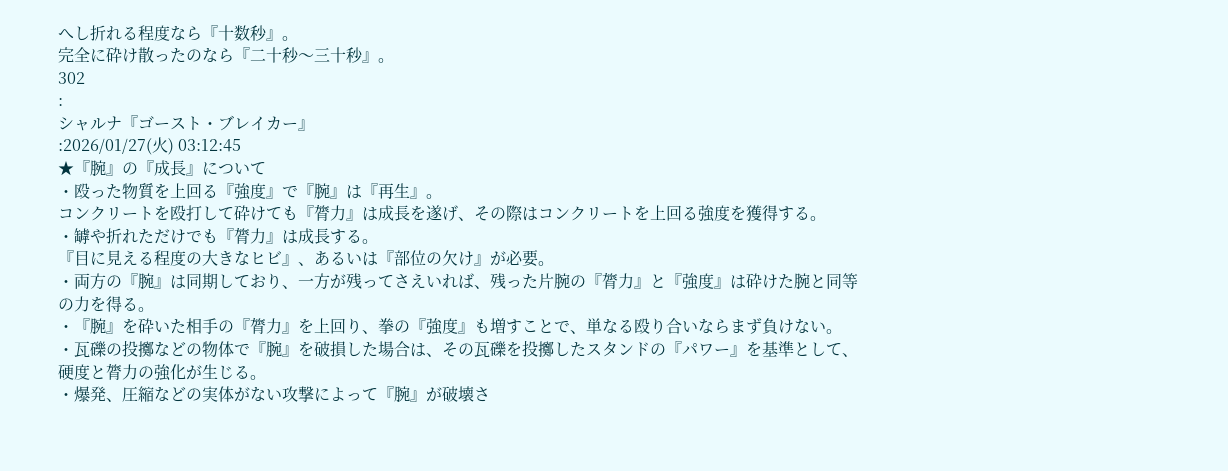へし折れる程度なら『十数秒』。
完全に砕け散ったのなら『二十秒〜三十秒』。
302
:
シャルナ『ゴースト・ブレイカー』
:2026/01/27(火) 03:12:45
★『腕』の『成長』について
・殴った物質を上回る『強度』で『腕』は『再生』。
コンクリートを殴打して砕けても『膂力』は成長を遂げ、その際はコンクリートを上回る強度を獲得する。
・罅や折れただけでも『膂力』は成長する。
『目に見える程度の大きなヒビ』、あるいは『部位の欠け』が必要。
・両方の『腕』は同期しており、一方が残ってさえいれば、残った片腕の『膂力』と『強度』は砕けた腕と同等の力を得る。
・『腕』を砕いた相手の『膂力』を上回り、拳の『強度』も増すことで、単なる殴り合いならまず負けない。
・瓦礫の投擲などの物体で『腕』を破損した場合は、その瓦礫を投擲したスタンドの『パワー』を基準として、硬度と膂力の強化が生じる。
・爆発、圧縮などの実体がない攻撃によって『腕』が破壊さ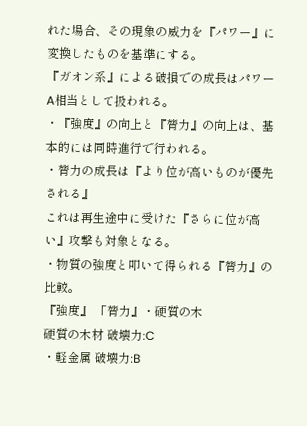れた場合、その現象の威力を『パワー』に変換したものを基準にする。
『ガオン系』による破損での成長はパワーA相当として扱われる。
・『強度』の向上と『膂力』の向上は、基本的には同時進行で行われる。
・膂力の成長は『より位が高いものが優先される』
これは再生途中に受けた『さらに位が高い』攻撃も対象となる。
・物質の強度と叩いて得られる『膂力』の比較。
『強度』 「膂力』・硬質の木
硬質の木材 破壊力:C
・軽金属 破壊力:B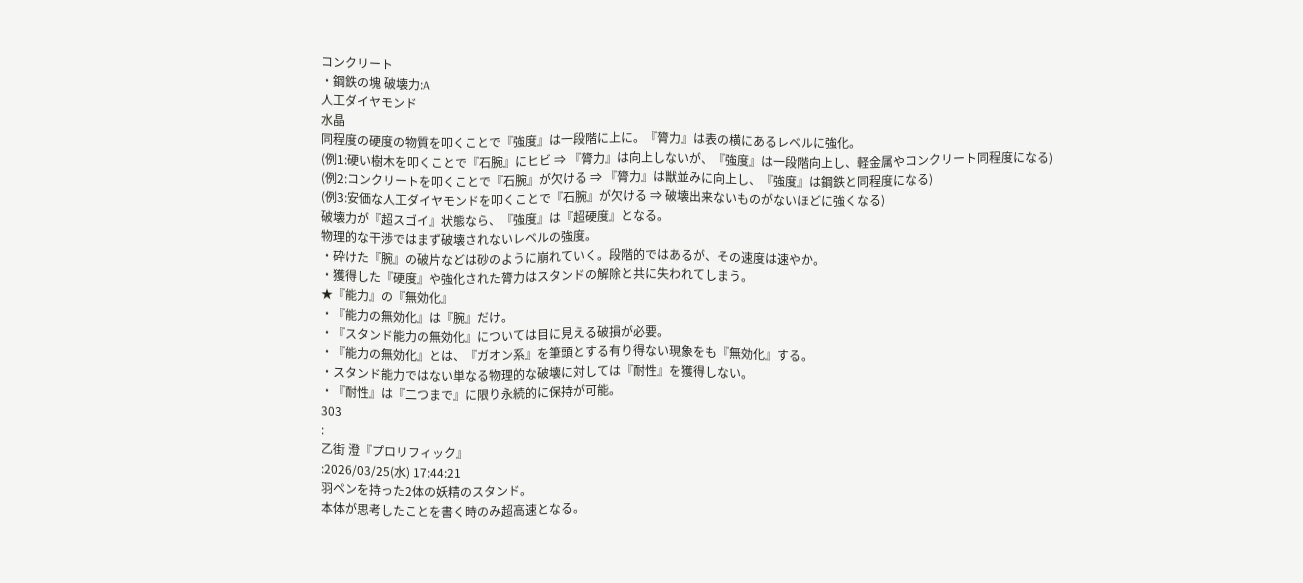コンクリート
・鋼鉄の塊 破壊力:A
人工ダイヤモンド
水晶
同程度の硬度の物質を叩くことで『強度』は一段階に上に。『膂力』は表の横にあるレベルに強化。
(例1:硬い樹木を叩くことで『石腕』にヒビ ⇒ 『膂力』は向上しないが、『強度』は一段階向上し、軽金属やコンクリート同程度になる)
(例2:コンクリートを叩くことで『石腕』が欠ける ⇒ 『膂力』は獣並みに向上し、『強度』は鋼鉄と同程度になる)
(例3:安価な人工ダイヤモンドを叩くことで『石腕』が欠ける ⇒ 破壊出来ないものがないほどに強くなる)
破壊力が『超スゴイ』状態なら、『強度』は『超硬度』となる。
物理的な干渉ではまず破壊されないレベルの強度。
・砕けた『腕』の破片などは砂のように崩れていく。段階的ではあるが、その速度は速やか。
・獲得した『硬度』や強化された膂力はスタンドの解除と共に失われてしまう。
★『能力』の『無効化』
・『能力の無効化』は『腕』だけ。
・『スタンド能力の無効化』については目に見える破損が必要。
・『能力の無効化』とは、『ガオン系』を筆頭とする有り得ない現象をも『無効化』する。
・スタンド能力ではない単なる物理的な破壊に対しては『耐性』を獲得しない。
・『耐性』は『二つまで』に限り永続的に保持が可能。
303
:
乙街 澄『プロリフィック』
:2026/03/25(水) 17:44:21
羽ペンを持った2体の妖精のスタンド。
本体が思考したことを書く時のみ超高速となる。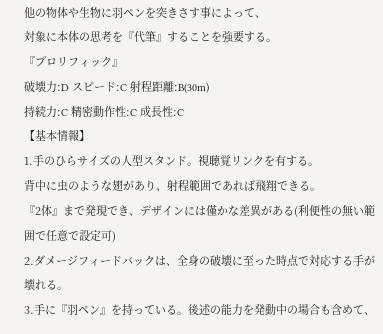他の物体や生物に羽ペンを突きさす事によって、
対象に本体の思考を『代筆』することを強要する。
『プロリフィック』
破壊力:D スピード:C 射程距離:B(30m)
持続力:C 精密動作性:C 成長性:C
【基本情報】
1.手のひらサイズの人型スタンド。視聴覚リンクを有する。
背中に虫のような翅があり、射程範囲であれば飛翔できる。
『2体』まで発現でき、デザインには僅かな差異がある(利便性の無い範囲で任意で設定可)
2.ダメージフィードバックは、全身の破壊に至った時点で対応する手が壊れる。
3.手に『羽ペン』を持っている。後述の能力を発動中の場合も含めて、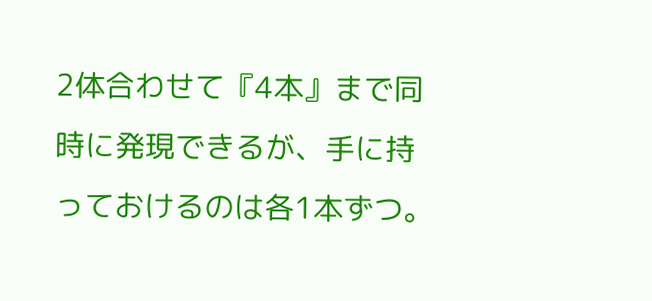2体合わせて『4本』まで同時に発現できるが、手に持っておけるのは各1本ずつ。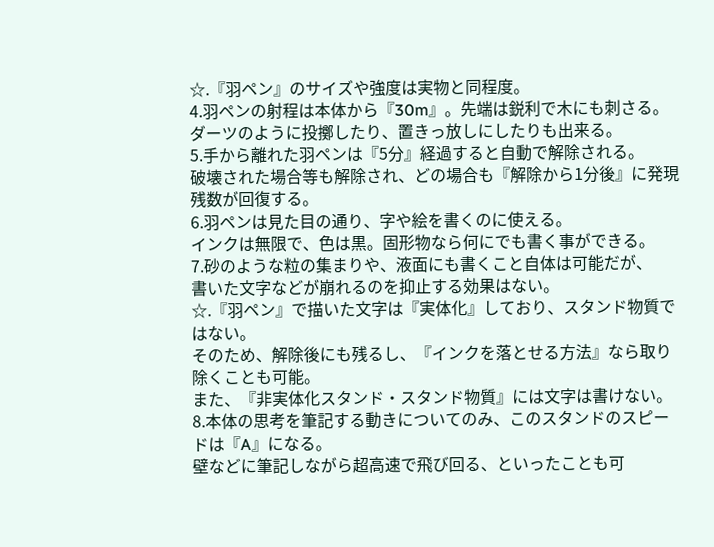☆.『羽ペン』のサイズや強度は実物と同程度。
4.羽ペンの射程は本体から『30m』。先端は鋭利で木にも刺さる。
ダーツのように投擲したり、置きっ放しにしたりも出来る。
5.手から離れた羽ペンは『5分』経過すると自動で解除される。
破壊された場合等も解除され、どの場合も『解除から1分後』に発現残数が回復する。
6.羽ペンは見た目の通り、字や絵を書くのに使える。
インクは無限で、色は黒。固形物なら何にでも書く事ができる。
7.砂のような粒の集まりや、液面にも書くこと自体は可能だが、
書いた文字などが崩れるのを抑止する効果はない。
☆.『羽ペン』で描いた文字は『実体化』しており、スタンド物質ではない。
そのため、解除後にも残るし、『インクを落とせる方法』なら取り除くことも可能。
また、『非実体化スタンド・スタンド物質』には文字は書けない。
8.本体の思考を筆記する動きについてのみ、このスタンドのスピードは『A』になる。
壁などに筆記しながら超高速で飛び回る、といったことも可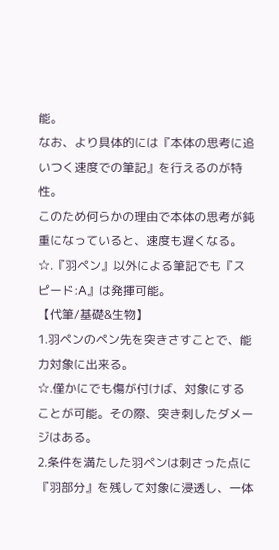能。
なお、より具体的には『本体の思考に追いつく速度での筆記』を行えるのが特性。
このため何らかの理由で本体の思考が鈍重になっていると、速度も遅くなる。
☆.『羽ペン』以外による筆記でも『スピード:A』は発揮可能。
【代筆/基礎&生物】
1.羽ペンのペン先を突きさすことで、能力対象に出来る。
☆.僅かにでも傷が付けば、対象にすることが可能。その際、突き刺したダメージはある。
2.条件を満たした羽ペンは刺さった点に『羽部分』を残して対象に浸透し、一体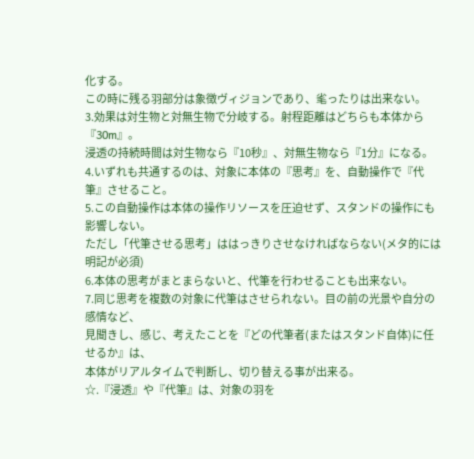化する。
この時に残る羽部分は象徴ヴィジョンであり、毟ったりは出来ない。
3.効果は対生物と対無生物で分岐する。射程距離はどちらも本体から『30m』。
浸透の持続時間は対生物なら『10秒』、対無生物なら『1分』になる。
4.いずれも共通するのは、対象に本体の『思考』を、自動操作で『代筆』させること。
5.この自動操作は本体の操作リソースを圧迫せず、スタンドの操作にも影響しない。
ただし「代筆させる思考」ははっきりさせなければならない(メタ的には明記が必須)
6.本体の思考がまとまらないと、代筆を行わせることも出来ない。
7.同じ思考を複数の対象に代筆はさせられない。目の前の光景や自分の感情など、
見聞きし、感じ、考えたことを『どの代筆者(またはスタンド自体)に任せるか』は、
本体がリアルタイムで判断し、切り替える事が出来る。
☆.『浸透』や『代筆』は、対象の羽を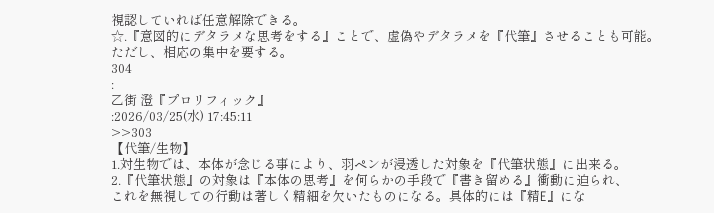視認していれば任意解除できる。
☆.『意図的にデタラメな思考をする』ことで、虚偽やデタラメを『代筆』させることも可能。
ただし、相応の集中を要する。
304
:
乙街 澄『プロリフィック』
:2026/03/25(水) 17:45:11
>>303
【代筆/生物】
1.対生物では、本体が念じる事により、羽ペンが浸透した対象を『代筆状態』に出来る。
2.『代筆状態』の対象は『本体の思考』を何らかの手段で『書き留める』衝動に迫られ、
これを無視しての行動は著しく精細を欠いたものになる。具体的には『精E』にな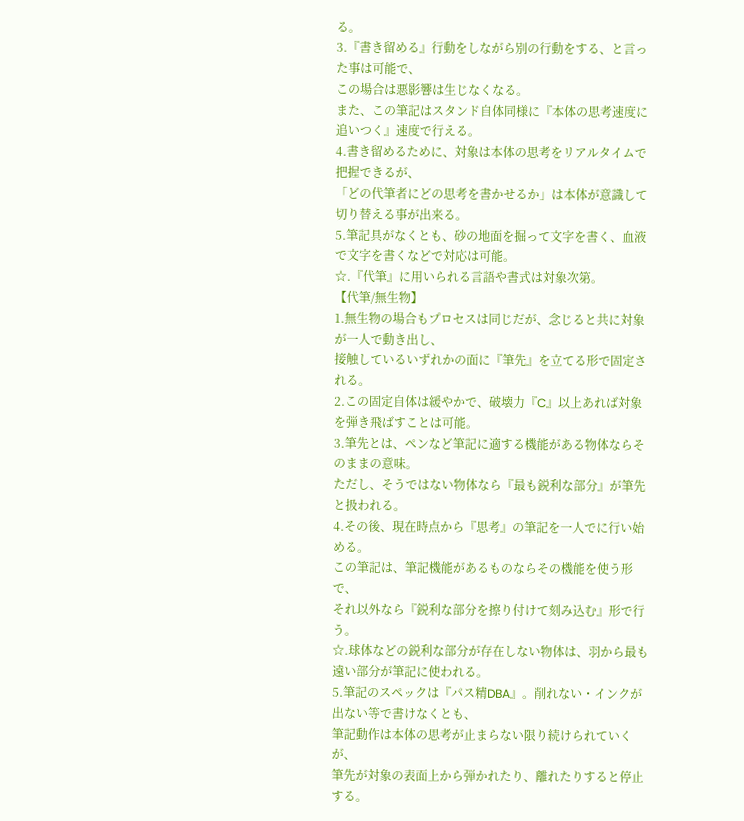る。
3.『書き留める』行動をしながら別の行動をする、と言った事は可能で、
この場合は悪影響は生じなくなる。
また、この筆記はスタンド自体同様に『本体の思考速度に追いつく』速度で行える。
4.書き留めるために、対象は本体の思考をリアルタイムで把握できるが、
「どの代筆者にどの思考を書かせるか」は本体が意識して切り替える事が出来る。
5.筆記具がなくとも、砂の地面を掘って文字を書く、血液で文字を書くなどで対応は可能。
☆.『代筆』に用いられる言語や書式は対象次第。
【代筆/無生物】
1.無生物の場合もプロセスは同じだが、念じると共に対象が一人で動き出し、
接触しているいずれかの面に『筆先』を立てる形で固定される。
2.この固定自体は緩やかで、破壊力『C』以上あれば対象を弾き飛ばすことは可能。
3.筆先とは、ペンなど筆記に適する機能がある物体ならそのままの意味。
ただし、そうではない物体なら『最も鋭利な部分』が筆先と扱われる。
4.その後、現在時点から『思考』の筆記を一人でに行い始める。
この筆記は、筆記機能があるものならその機能を使う形で、
それ以外なら『鋭利な部分を擦り付けて刻み込む』形で行う。
☆.球体などの鋭利な部分が存在しない物体は、羽から最も遠い部分が筆記に使われる。
5.筆記のスペックは『パス精DBA』。削れない・インクが出ない等で書けなくとも、
筆記動作は本体の思考が止まらない限り続けられていくが、
筆先が対象の表面上から弾かれたり、離れたりすると停止する。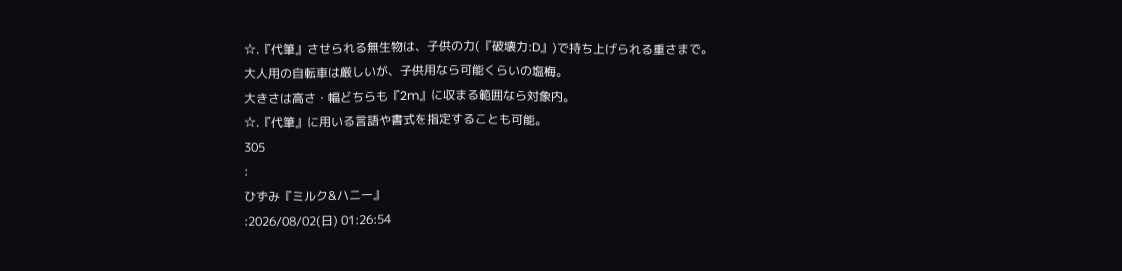☆.『代筆』させられる無生物は、子供の力(『破壊力:D』)で持ち上げられる重さまで。
大人用の自転車は厳しいが、子供用なら可能くらいの塩梅。
大きさは高さ・幅どちらも『2m』に収まる範囲なら対象内。
☆.『代筆』に用いる言語や書式を指定することも可能。
305
:
ひずみ『ミルク&ハニー』
:2026/08/02(日) 01:26:54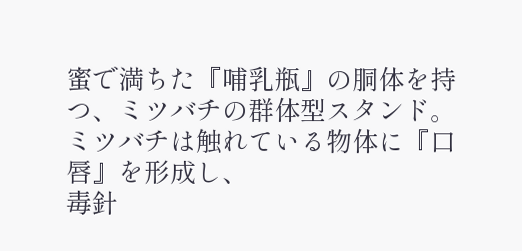蜜で満ちた『哺乳瓶』の胴体を持つ、ミツバチの群体型スタンド。
ミツバチは触れている物体に『口唇』を形成し、
毒針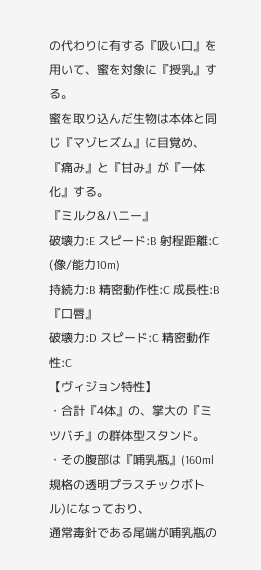の代わりに有する『吸い口』を用いて、蜜を対象に『授乳』する。
蜜を取り込んだ生物は本体と同じ『マゾヒズム』に目覚め、
『痛み』と『甘み』が『一体化』する。
『ミルク&ハニー』
破壊力:E スピード:B 射程距離:C (像/能力10m)
持続力:B 精密動作性:C 成長性:B
『口唇』
破壊力:D スピード:C 精密動作性:C
【ヴィジョン特性】
・合計『4体』の、掌大の『ミツバチ』の群体型スタンド。
・その腹部は『哺乳瓶』(160ml規格の透明プラスチックボトル)になっており、
通常毒針である尾端が哺乳瓶の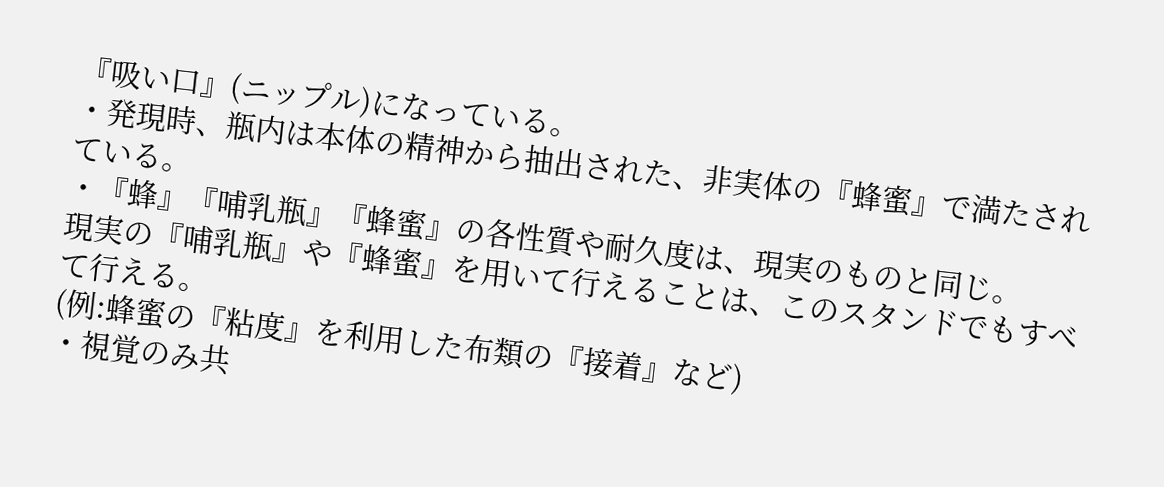『吸い口』(ニップル)になっている。
・発現時、瓶内は本体の精神から抽出された、非実体の『蜂蜜』で満たされている。
・『蜂』『哺乳瓶』『蜂蜜』の各性質や耐久度は、現実のものと同じ。
現実の『哺乳瓶』や『蜂蜜』を用いて行えることは、このスタンドでもすべて行える。
(例:蜂蜜の『粘度』を利用した布類の『接着』など)
・視覚のみ共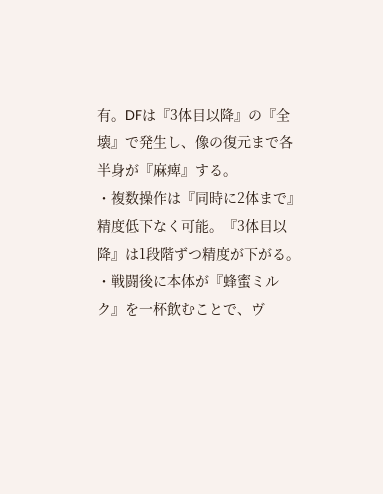有。DFは『3体目以降』の『全壊』で発生し、像の復元まで各半身が『麻痺』する。
・複数操作は『同時に2体まで』精度低下なく可能。『3体目以降』は1段階ずつ精度が下がる。
・戦闘後に本体が『蜂蜜ミルク』を一杯飲むことで、ヴ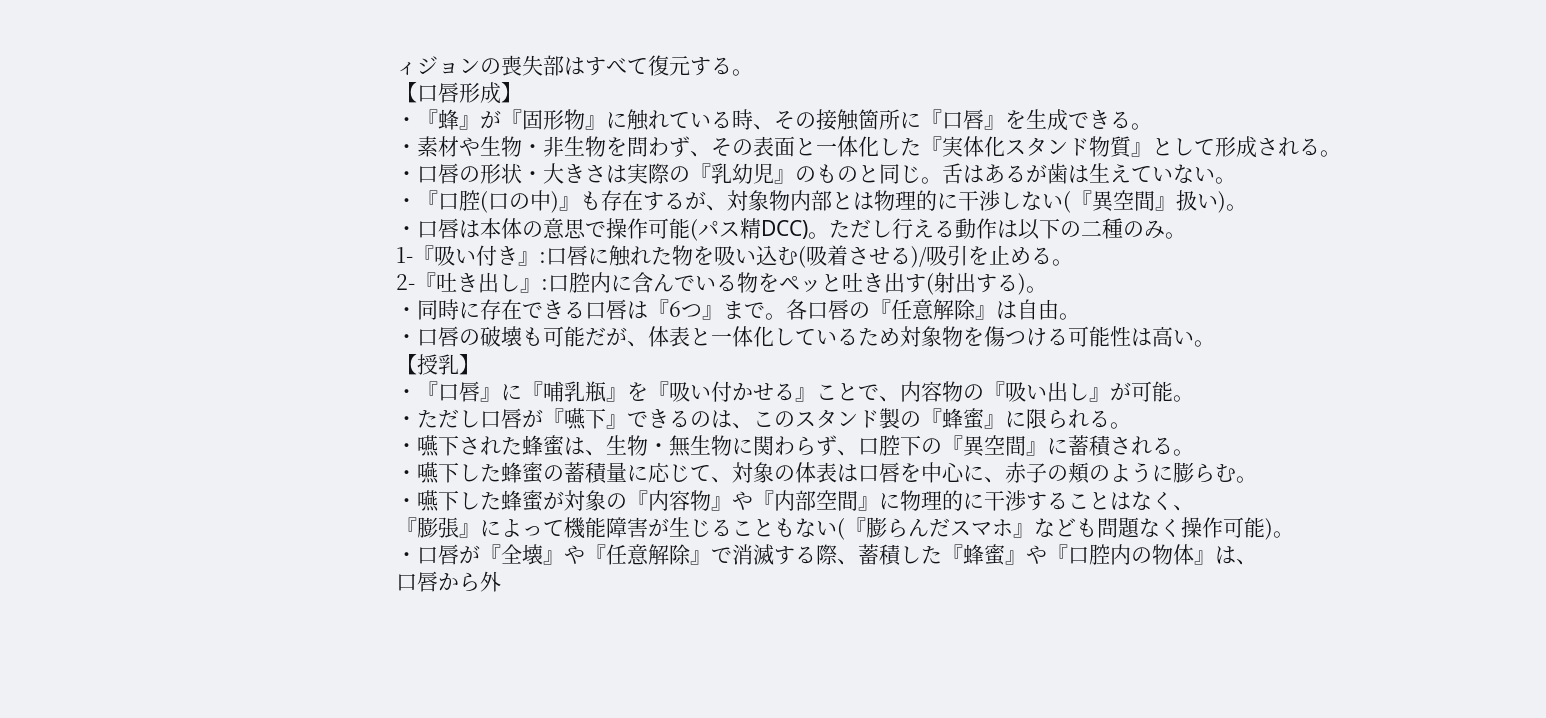ィジョンの喪失部はすべて復元する。
【口唇形成】
・『蜂』が『固形物』に触れている時、その接触箇所に『口唇』を生成できる。
・素材や生物・非生物を問わず、その表面と一体化した『実体化スタンド物質』として形成される。
・口唇の形状・大きさは実際の『乳幼児』のものと同じ。舌はあるが歯は生えていない。
・『口腔(口の中)』も存在するが、対象物内部とは物理的に干渉しない(『異空間』扱い)。
・口唇は本体の意思で操作可能(パス精DCC)。ただし行える動作は以下の二種のみ。
1-『吸い付き』:口唇に触れた物を吸い込む(吸着させる)/吸引を止める。
2-『吐き出し』:口腔内に含んでいる物をペッと吐き出す(射出する)。
・同時に存在できる口唇は『6つ』まで。各口唇の『任意解除』は自由。
・口唇の破壊も可能だが、体表と一体化しているため対象物を傷つける可能性は高い。
【授乳】
・『口唇』に『哺乳瓶』を『吸い付かせる』ことで、内容物の『吸い出し』が可能。
・ただし口唇が『嚥下』できるのは、このスタンド製の『蜂蜜』に限られる。
・嚥下された蜂蜜は、生物・無生物に関わらず、口腔下の『異空間』に蓄積される。
・嚥下した蜂蜜の蓄積量に応じて、対象の体表は口唇を中心に、赤子の頬のように膨らむ。
・嚥下した蜂蜜が対象の『内容物』や『内部空間』に物理的に干渉することはなく、
『膨張』によって機能障害が生じることもない(『膨らんだスマホ』なども問題なく操作可能)。
・口唇が『全壊』や『任意解除』で消滅する際、蓄積した『蜂蜜』や『口腔内の物体』は、
口唇から外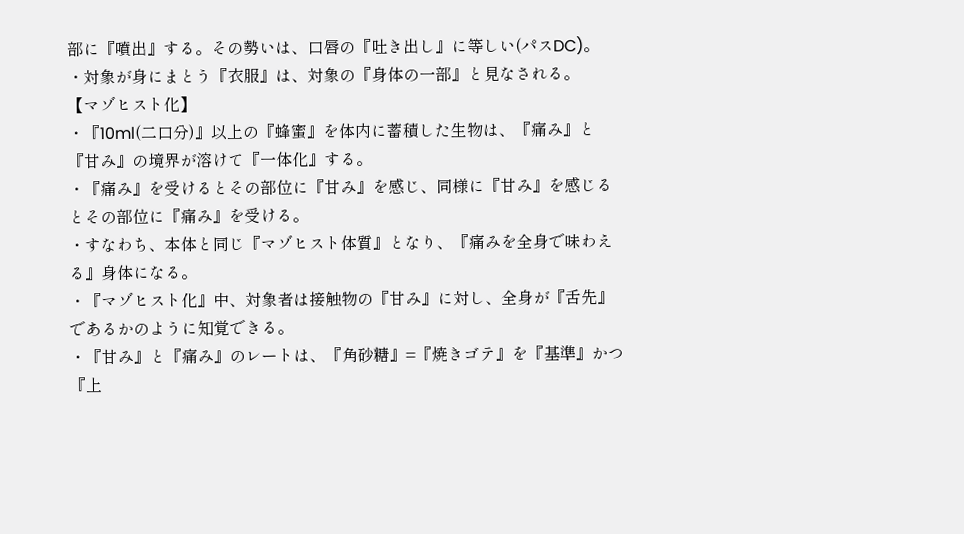部に『噴出』する。その勢いは、口唇の『吐き出し』に等しい(パスDC)。
・対象が身にまとう『衣服』は、対象の『身体の一部』と見なされる。
【マゾヒスト化】
・『10ml(二口分)』以上の『蜂蜜』を体内に蓄積した生物は、『痛み』と『甘み』の境界が溶けて『一体化』する。
・『痛み』を受けるとその部位に『甘み』を感じ、同様に『甘み』を感じるとその部位に『痛み』を受ける。
・すなわち、本体と同じ『マゾヒスト体質』となり、『痛みを全身で味わえる』身体になる。
・『マゾヒスト化』中、対象者は接触物の『甘み』に対し、全身が『舌先』であるかのように知覚できる。
・『甘み』と『痛み』のレートは、『角砂糖』=『焼きゴテ』を『基準』かつ『上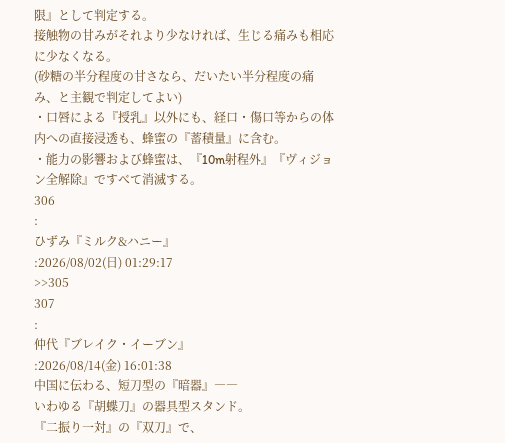限』として判定する。
接触物の甘みがそれより少なければ、生じる痛みも相応に少なくなる。
(砂糖の半分程度の甘さなら、だいたい半分程度の痛み、と主観で判定してよい)
・口唇による『授乳』以外にも、経口・傷口等からの体内への直接浸透も、蜂蜜の『蓄積量』に含む。
・能力の影響および蜂蜜は、『10m射程外』『ヴィジョン全解除』ですべて消滅する。
306
:
ひずみ『ミルク&ハニー』
:2026/08/02(日) 01:29:17
>>305
307
:
仲代『ブレイク・イーブン』
:2026/08/14(金) 16:01:38
中国に伝わる、短刀型の『暗器』――
いわゆる『胡蝶刀』の器具型スタンド。
『二振り一対』の『双刀』で、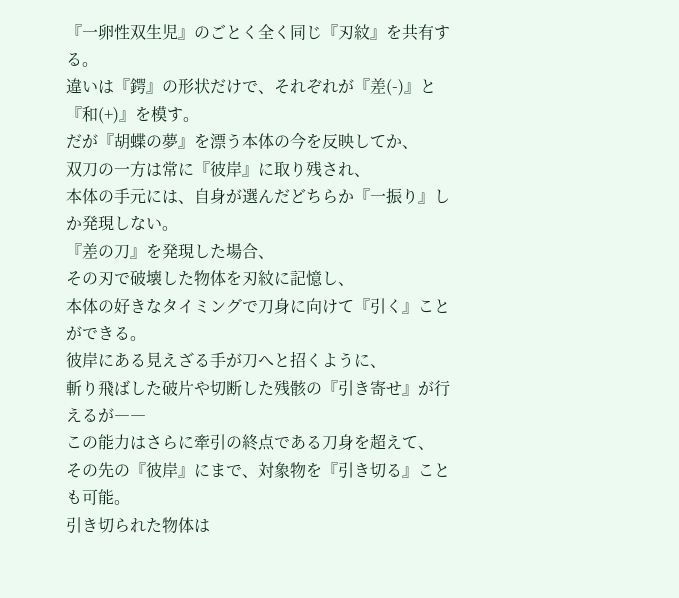『一卵性双生児』のごとく全く同じ『刃紋』を共有する。
違いは『鍔』の形状だけで、それぞれが『差(-)』と『和(+)』を模す。
だが『胡蝶の夢』を漂う本体の今を反映してか、
双刀の一方は常に『彼岸』に取り残され、
本体の手元には、自身が選んだどちらか『一振り』しか発現しない。
『差の刀』を発現した場合、
その刃で破壊した物体を刃紋に記憶し、
本体の好きなタイミングで刀身に向けて『引く』ことができる。
彼岸にある見えざる手が刀へと招くように、
斬り飛ばした破片や切断した残骸の『引き寄せ』が行えるが――
この能力はさらに牽引の終点である刀身を超えて、
その先の『彼岸』にまで、対象物を『引き切る』ことも可能。
引き切られた物体は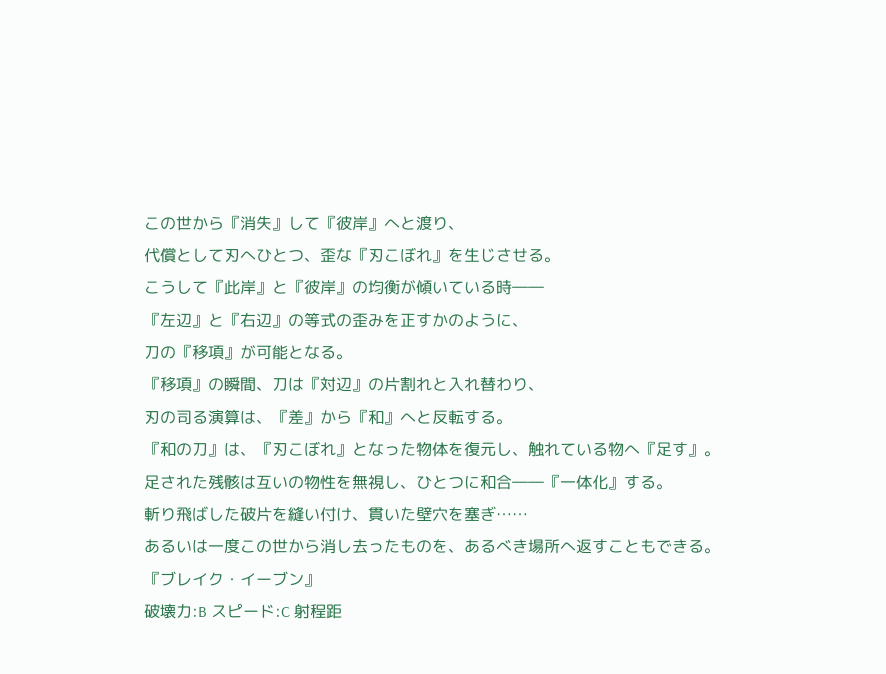この世から『消失』して『彼岸』へと渡り、
代償として刃へひとつ、歪な『刃こぼれ』を生じさせる。
こうして『此岸』と『彼岸』の均衡が傾いている時――
『左辺』と『右辺』の等式の歪みを正すかのように、
刀の『移項』が可能となる。
『移項』の瞬間、刀は『対辺』の片割れと入れ替わり、
刃の司る演算は、『差』から『和』へと反転する。
『和の刀』は、『刃こぼれ』となった物体を復元し、触れている物へ『足す』。
足された残骸は互いの物性を無視し、ひとつに和合――『一体化』する。
斬り飛ばした破片を縫い付け、貫いた壁穴を塞ぎ……
あるいは一度この世から消し去ったものを、あるべき場所へ返すこともできる。
『ブレイク・イーブン』
破壊力:B スピード:C 射程距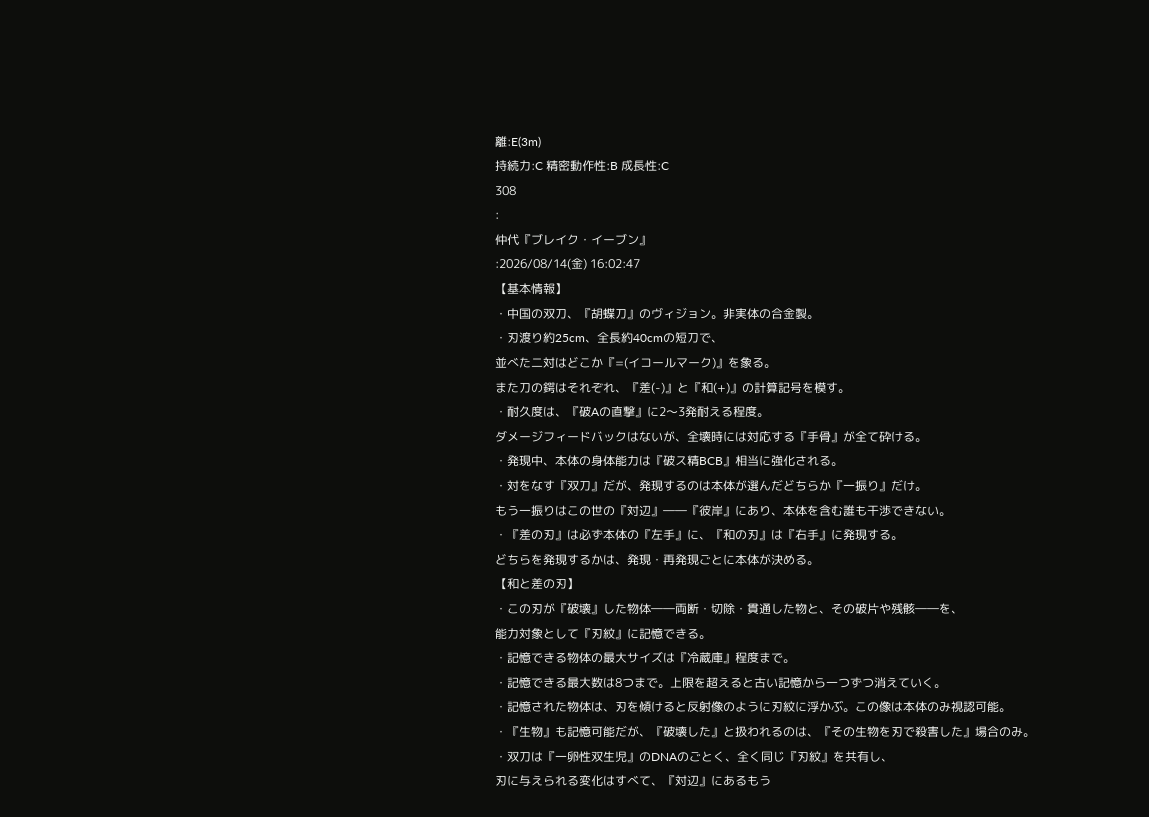離:E(3m)
持続力:C 精密動作性:B 成長性:C
308
:
仲代『ブレイク・イーブン』
:2026/08/14(金) 16:02:47
【基本情報】
・中国の双刀、『胡蝶刀』のヴィジョン。非実体の合金製。
・刃渡り約25cm、全長約40cmの短刀で、
並べた二対はどこか『=(イコールマーク)』を象る。
また刀の鍔はそれぞれ、『差(-)』と『和(+)』の計算記号を模す。
・耐久度は、『破Aの直撃』に2〜3発耐える程度。
ダメージフィードバックはないが、全壊時には対応する『手骨』が全て砕ける。
・発現中、本体の身体能力は『破ス精BCB』相当に強化される。
・対をなす『双刀』だが、発現するのは本体が選んだどちらか『一振り』だけ。
もう一振りはこの世の『対辺』――『彼岸』にあり、本体を含む誰も干渉できない。
・『差の刃』は必ず本体の『左手』に、『和の刃』は『右手』に発現する。
どちらを発現するかは、発現・再発現ごとに本体が決める。
【和と差の刃】
・この刃が『破壊』した物体――両断・切除・貫通した物と、その破片や残骸――を、
能力対象として『刃紋』に記憶できる。
・記憶できる物体の最大サイズは『冷蔵庫』程度まで。
・記憶できる最大数は8つまで。上限を超えると古い記憶から一つずつ消えていく。
・記憶された物体は、刃を傾けると反射像のように刃紋に浮かぶ。この像は本体のみ視認可能。
・『生物』も記憶可能だが、『破壊した』と扱われるのは、『その生物を刃で殺害した』場合のみ。
・双刀は『一卵性双生児』のDNAのごとく、全く同じ『刃紋』を共有し、
刃に与えられる変化はすべて、『対辺』にあるもう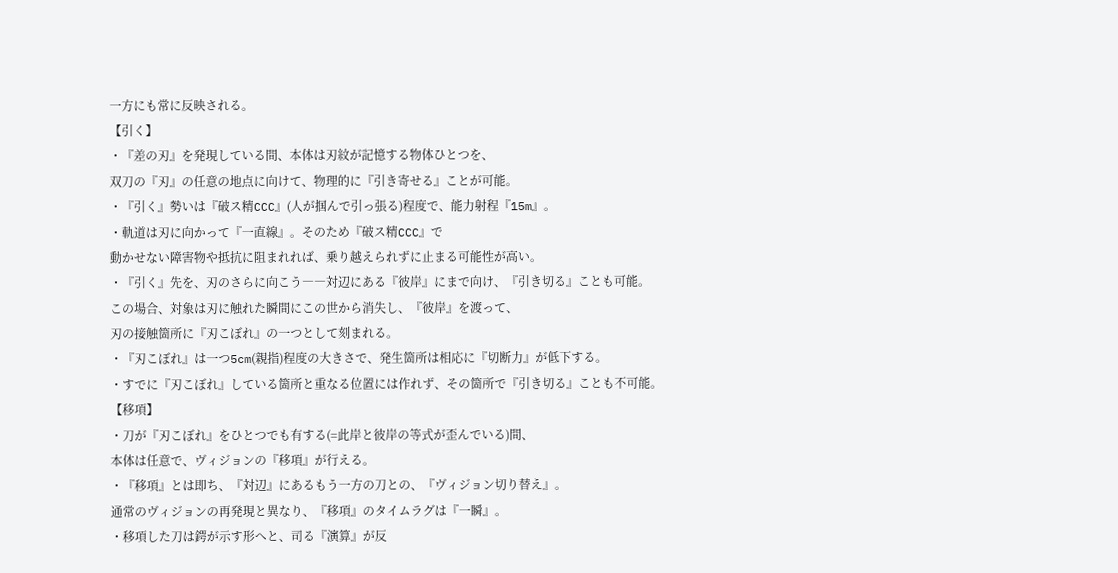一方にも常に反映される。
【引く】
・『差の刃』を発現している間、本体は刃紋が記憶する物体ひとつを、
双刀の『刃』の任意の地点に向けて、物理的に『引き寄せる』ことが可能。
・『引く』勢いは『破ス精CCC』(人が掴んで引っ張る)程度で、能力射程『15m』。
・軌道は刃に向かって『一直線』。そのため『破ス精CCC』で
動かせない障害物や抵抗に阻まれれば、乗り越えられずに止まる可能性が高い。
・『引く』先を、刃のさらに向こう――対辺にある『彼岸』にまで向け、『引き切る』ことも可能。
この場合、対象は刃に触れた瞬間にこの世から消失し、『彼岸』を渡って、
刃の接触箇所に『刃こぼれ』の一つとして刻まれる。
・『刃こぼれ』は一つ5cm(親指)程度の大きさで、発生箇所は相応に『切断力』が低下する。
・すでに『刃こぼれ』している箇所と重なる位置には作れず、その箇所で『引き切る』ことも不可能。
【移項】
・刀が『刃こぼれ』をひとつでも有する(=此岸と彼岸の等式が歪んでいる)間、
本体は任意で、ヴィジョンの『移項』が行える。
・『移項』とは即ち、『対辺』にあるもう一方の刀との、『ヴィジョン切り替え』。
通常のヴィジョンの再発現と異なり、『移項』のタイムラグは『一瞬』。
・移項した刀は鍔が示す形へと、司る『演算』が反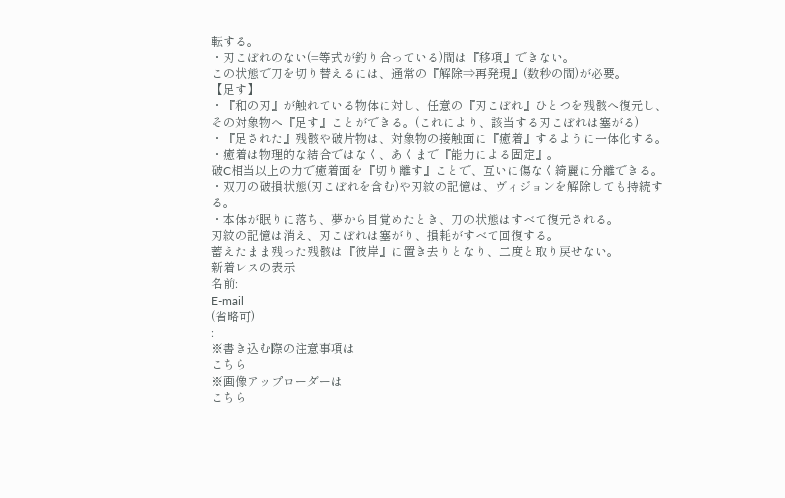転する。
・刃こぼれのない(=等式が釣り合っている)間は『移項』できない。
この状態で刀を切り替えるには、通常の『解除⇒再発現』(数秒の間)が必要。
【足す】
・『和の刃』が触れている物体に対し、任意の『刃こぼれ』ひとつを残骸へ復元し、
その対象物へ『足す』ことができる。(これにより、該当する刃こぼれは塞がる)
・『足された』残骸や破片物は、対象物の接触面に『癒着』するように一体化する。
・癒着は物理的な結合ではなく、あくまで『能力による固定』。
破C相当以上の力で癒着面を『切り離す』ことで、互いに傷なく綺麗に分離できる。
・双刀の破損状態(刃こぼれを含む)や刃紋の記憶は、ヴィジョンを解除しても持続する。
・本体が眠りに落ち、夢から目覚めたとき、刀の状態はすべて復元される。
刃紋の記憶は消え、刃こぼれは塞がり、損耗がすべて回復する。
蓄えたまま残った残骸は『彼岸』に置き去りとなり、二度と取り戻せない。
新着レスの表示
名前:
E-mail
(省略可)
:
※書き込む際の注意事項は
こちら
※画像アップローダーは
こちら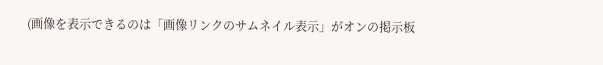(画像を表示できるのは「画像リンクのサムネイル表示」がオンの掲示板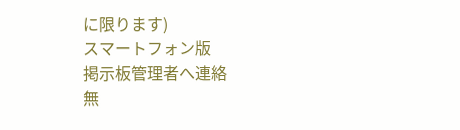に限ります)
スマートフォン版
掲示板管理者へ連絡
無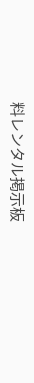料レンタル掲示板